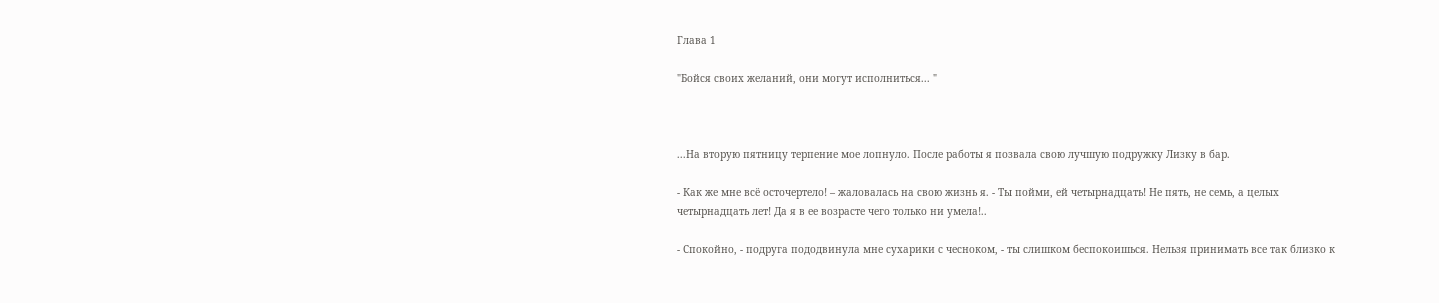Глава 1

"Бойся своих желаний, они могут исполниться... "



...На вторую пятницу терпение мое лопнуло. После работы я позвала свою лучшую подружку Лизку в бар.

- Как же мне всё осточертело! – жаловалась на свою жизнь я. - Ты пойми, ей четырнадцать! Не пять, не семь, а целых четырнадцать лет! Да я в ее возрасте чего только ни умела!..

- Спокойно, - подруга пододвинула мне сухарики с чесноком, - ты слишком беспокоишься. Нельзя принимать все так близко к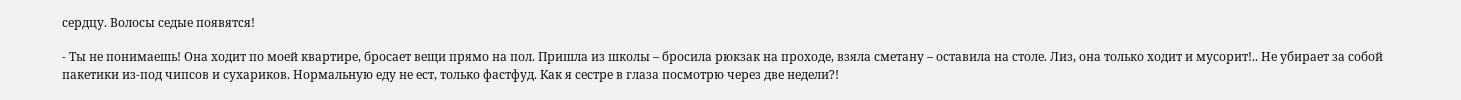сердцу. Волосы седые появятся!

- Ты не понимаешь! Она ходит по моей квартире, бросает вещи прямо на пол. Пришла из школы – бросила рюкзак на проходе, взяла сметану – оставила на столе. Лиз, она только ходит и мусорит!.. Не убирает за собой пакетики из-под чипсов и сухариков. Нормальную еду не ест, только фастфуд. Как я сестре в глаза посмотрю через две недели?!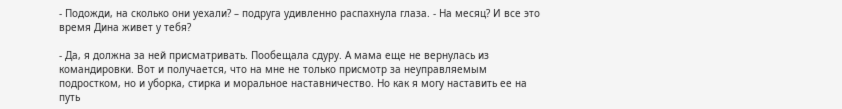- Подожди, на сколько они уехали? – подруга удивленно распахнула глаза. - На месяц? И все это время Дина живет у тебя?

- Да, я должна за ней присматривать. Пообещала сдуру. А мама еще не вернулась из командировки. Вот и получается, что на мне не только присмотр за неуправляемым подростком, но и уборка, стирка и моральное наставничество. Но как я могу наставить ее на путь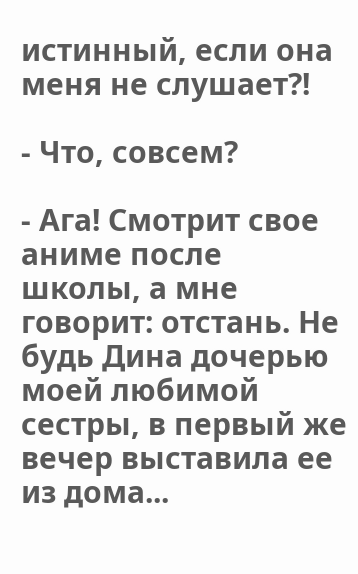истинный, если она меня не слушает?!

- Что, совсем?

- Ага! Смотрит свое аниме после школы, а мне говорит: отстань. Не будь Дина дочерью моей любимой сестры, в первый же вечер выставила ее из дома...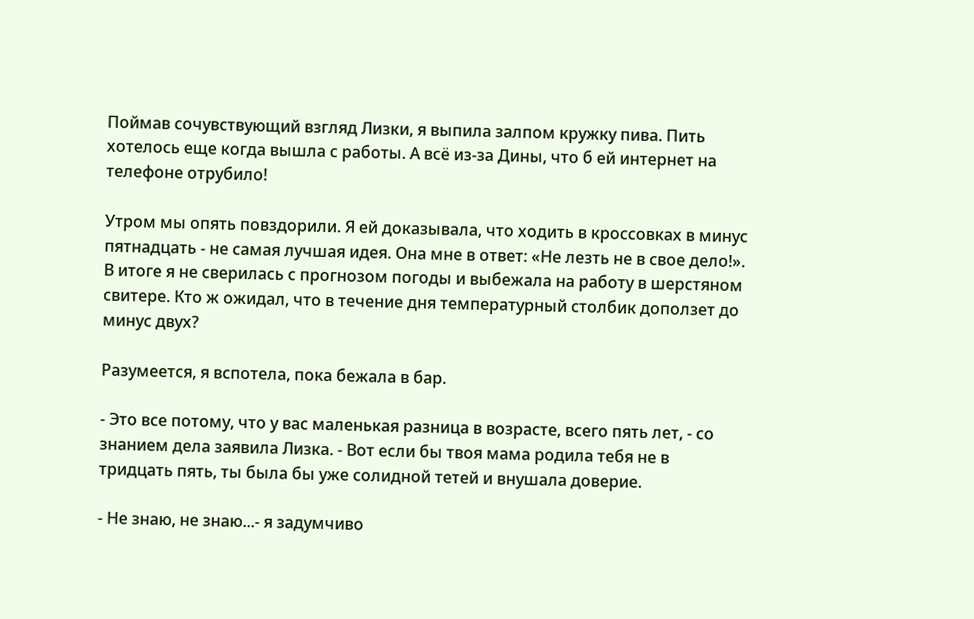Поймав сочувствующий взгляд Лизки, я выпила залпом кружку пива. Пить хотелось еще когда вышла с работы. А всё из-за Дины, что б ей интернет на телефоне отрубило!

Утром мы опять повздорили. Я ей доказывала, что ходить в кроссовках в минус пятнадцать - не самая лучшая идея. Она мне в ответ: «Не лезть не в свое дело!». В итоге я не сверилась с прогнозом погоды и выбежала на работу в шерстяном свитере. Кто ж ожидал, что в течение дня температурный столбик доползет до минус двух?

Разумеется, я вспотела, пока бежала в бар.

- Это все потому, что у вас маленькая разница в возрасте, всего пять лет, - со знанием дела заявила Лизка. - Вот если бы твоя мама родила тебя не в тридцать пять, ты была бы уже солидной тетей и внушала доверие.

- Не знаю, не знаю...- я задумчиво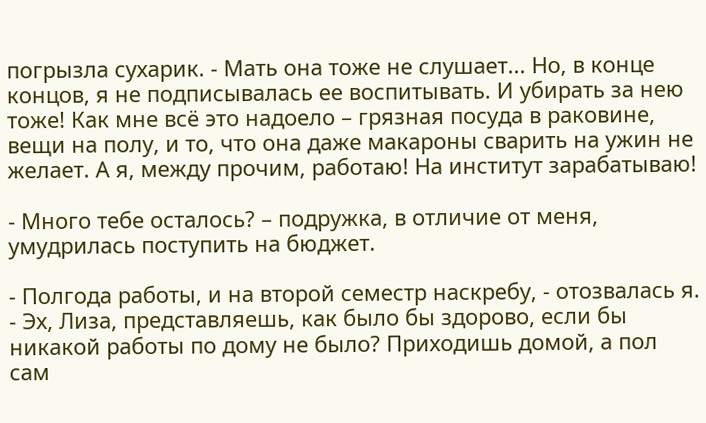погрызла сухарик. - Мать она тоже не слушает... Но, в конце концов, я не подписывалась ее воспитывать. И убирать за нею тоже! Как мне всё это надоело – грязная посуда в раковине, вещи на полу, и то, что она даже макароны сварить на ужин не желает. А я, между прочим, работаю! На институт зарабатываю!

- Много тебе осталось? – подружка, в отличие от меня, умудрилась поступить на бюджет.

- Полгода работы, и на второй семестр наскребу, - отозвалась я. - Эх, Лиза, представляешь, как было бы здорово, если бы никакой работы по дому не было? Приходишь домой, а пол сам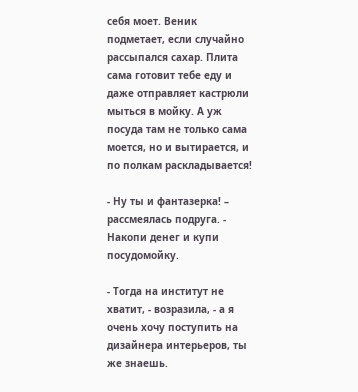себя моет. Веник подметает, если случайно рассыпался сахар. Плита сама готовит тебе еду и даже отправляет кастрюли мыться в мойку. А уж посуда там не только сама моется, но и вытирается, и по полкам раскладывается!

- Ну ты и фантазерка! – рассмеялась подруга. - Накопи денег и купи посудомойку.

- Тогда на институт не хватит, - возразила, - а я очень хочу поступить на дизайнера интерьеров, ты же знаешь.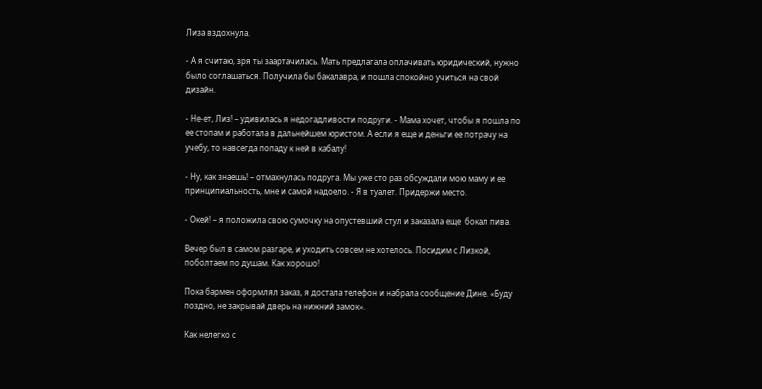Лиза вздохнула.

- А я считаю, зря ты заартачилась. Мать предлагала оплачивать юридический, нужно было соглашаться. Получила бы бакалавра, и пошла спокойно учиться на свой дизайн.

- Не-ет, Лиз! – удивилась я недогадливости подруги. - Мама хочет, чтобы я пошла по ее стопам и работала в дальнейшем юристом. А если я еще и деньги ее потрачу на учебу, то навсегда попаду к ней в кабалу!

- Ну, как знаешь! – отмахнулась подруга. Мы уже сто раз обсуждали мою маму и ее принципиальность, мне и самой надоело. - Я в туалет. Придержи место.

- Окей! – я положила свою сумочку на опустевший стул и заказала еще  бокал пива.

Вечер был в самом разгаре, и уходить совсем не хотелось. Посидим с Лизкой, поболтаем по душам. Как хорошо!

Пока бармен оформлял заказ, я достала телефон и набрала сообщение Дине. «Буду поздно, не закрывай дверь на нижний замок».

Как нелегко с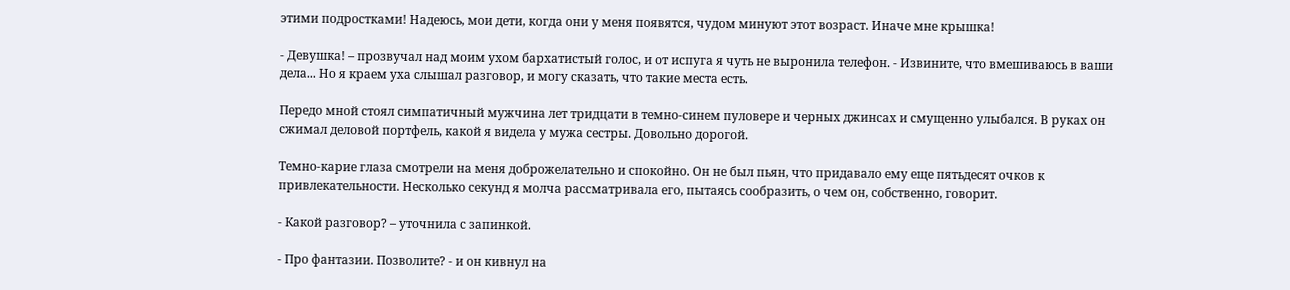этими подростками! Надеюсь, мои дети, когда они у меня появятся, чудом минуют этот возраст. Иначе мне крышка!

- Девушка! – прозвучал над моим ухом бархатистый голос, и от испуга я чуть не выронила телефон. - Извините, что вмешиваюсь в ваши дела... Но я краем уха слышал разговор, и могу сказать, что такие места есть.

Передо мной стоял симпатичный мужчина лет тридцати в темно-синем пуловере и черных джинсах и смущенно улыбался. В руках он сжимал деловой портфель, какой я видела у мужа сестры. Довольно дорогой.

Темно-карие глаза смотрели на меня доброжелательно и спокойно. Он не был пьян, что придавало ему еще пятьдесят очков к привлекательности. Несколько секунд я молча рассматривала его, пытаясь сообразить, о чем он, собственно, говорит.

- Какой разговор? – уточнила с запинкой.

- Про фантазии. Позволите? - и он кивнул на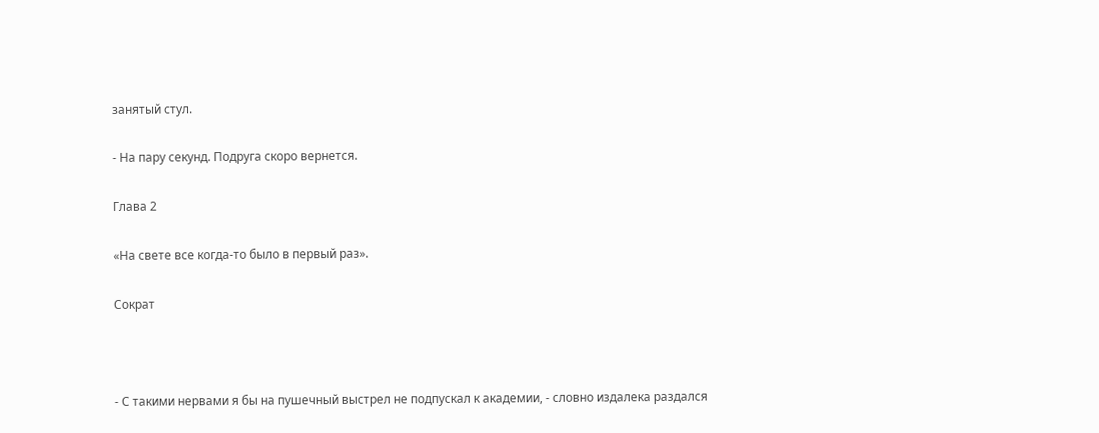занятый стул.

- На пару секунд. Подруга скоро вернется.

Глава 2

«На свете все когда-то было в первый раз».

Сократ



- С такими нервами я бы на пушечный выстрел не подпускал к академии, - словно издалека раздался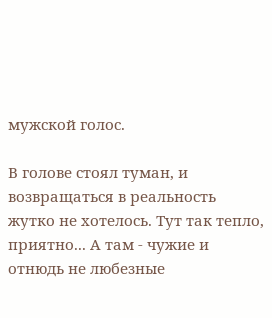мужской голос.

В голове стоял туман, и возвращаться в реальность жутко не хотелось. Тут так тепло, приятно... А там - чужие и отнюдь не любезные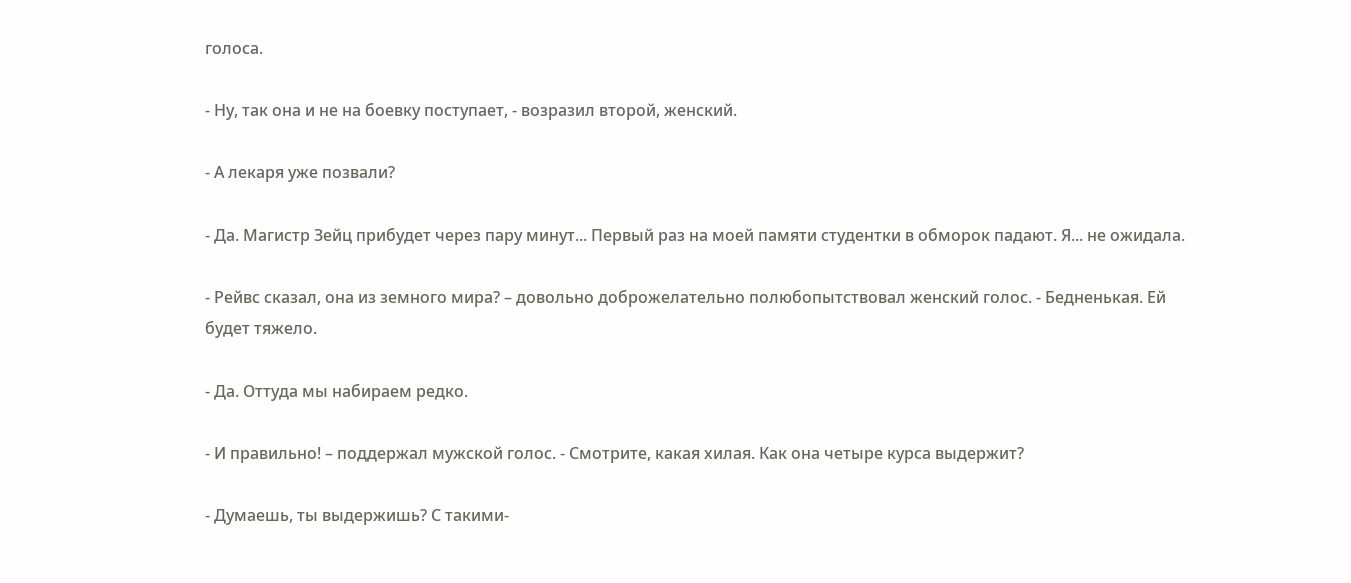голоса.

- Ну, так она и не на боевку поступает, - возразил второй, женский.

- А лекаря уже позвали?

- Да. Магистр Зейц прибудет через пару минут... Первый раз на моей памяти студентки в обморок падают. Я... не ожидала.

- Рейвс сказал, она из земного мира? – довольно доброжелательно полюбопытствовал женский голос. - Бедненькая. Ей будет тяжело.

- Да. Оттуда мы набираем редко.

- И правильно! – поддержал мужской голос. - Смотрите, какая хилая. Как она четыре курса выдержит?

- Думаешь, ты выдержишь? С такими-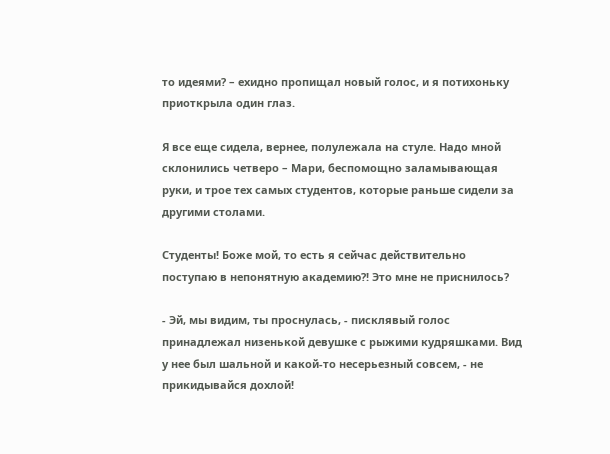то идеями? – ехидно пропищал новый голос, и я потихоньку приоткрыла один глаз.

Я все еще сидела, вернее, полулежала на стуле. Надо мной склонились четверо – Мари, беспомощно заламывающая руки, и трое тех самых студентов, которые раньше сидели за другими столами.

Студенты! Боже мой, то есть я сейчас действительно поступаю в непонятную академию?! Это мне не приснилось?

- Эй, мы видим, ты проснулась, - писклявый голос принадлежал низенькой девушке с рыжими кудряшками. Вид у нее был шальной и какой-то несерьезный совсем, - не прикидывайся дохлой!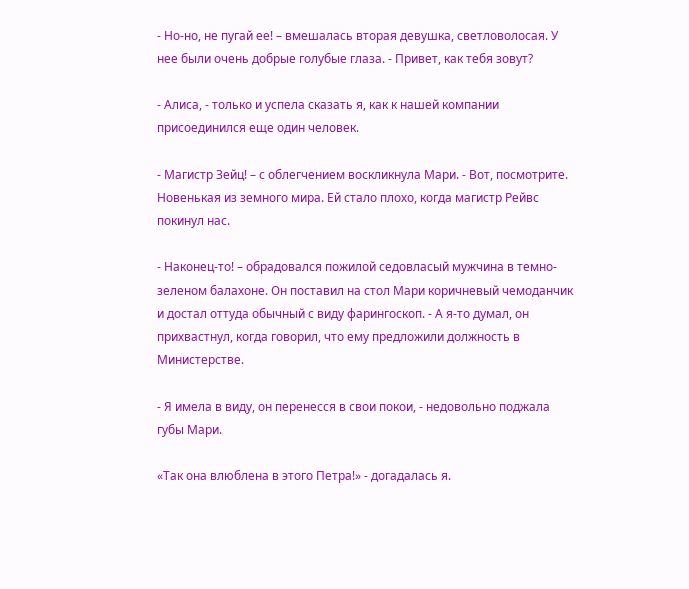- Но-но, не пугай ее! – вмешалась вторая девушка, светловолосая. У нее были очень добрые голубые глаза. - Привет, как тебя зовут?

- Алиса, - только и успела сказать я, как к нашей компании присоединился еще один человек.

- Магистр Зейц! – с облегчением воскликнула Мари. - Вот, посмотрите. Новенькая из земного мира. Ей стало плохо, когда магистр Рейвс покинул нас.

- Наконец-то! – обрадовался пожилой седовласый мужчина в темно-зеленом балахоне. Он поставил на стол Мари коричневый чемоданчик и достал оттуда обычный с виду фарингоскоп. - А я-то думал, он прихвастнул, когда говорил, что ему предложили должность в Министерстве.

- Я имела в виду, он перенесся в свои покои, - недовольно поджала губы Мари.

«Так она влюблена в этого Петра!» - догадалась я.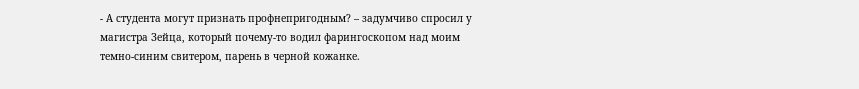- А студента могут признать профнепригодным? – задумчиво спросил у магистра Зейца, который почему-то водил фарингоскопом над моим темно-синим свитером, парень в черной кожанке.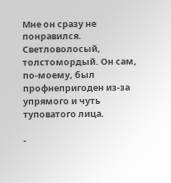Мне он сразу не понравился. Светловолосый, толстомордый. Он сам, по-моему, был профнепригоден из-за упрямого и чуть туповатого лица.

-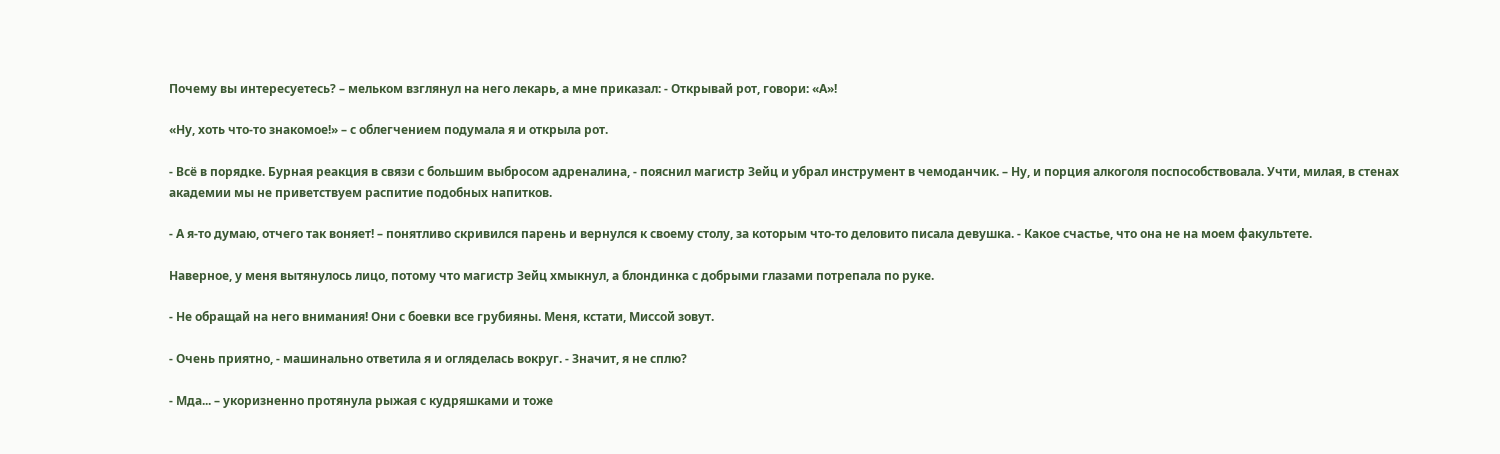Почему вы интересуетесь? – мельком взглянул на него лекарь, а мне приказал: - Открывай рот, говори: «А»!

«Ну, хоть что-то знакомое!» – с облегчением подумала я и открыла рот.

- Всё в порядке. Бурная реакция в связи с большим выбросом адреналина, - пояснил магистр Зейц и убрал инструмент в чемоданчик. – Ну, и порция алкоголя поспособствовала. Учти, милая, в стенах академии мы не приветствуем распитие подобных напитков.

- А я-то думаю, отчего так воняет! – понятливо скривился парень и вернулся к своему столу, за которым что-то деловито писала девушка. - Какое счастье, что она не на моем факультете.

Наверное, у меня вытянулось лицо, потому что магистр Зейц хмыкнул, а блондинка с добрыми глазами потрепала по руке.

- Не обращай на него внимания! Они с боевки все грубияны. Меня, кстати, Миссой зовут.

- Очень приятно, - машинально ответила я и огляделась вокруг. - Значит, я не сплю?

- Мда... – укоризненно протянула рыжая с кудряшками и тоже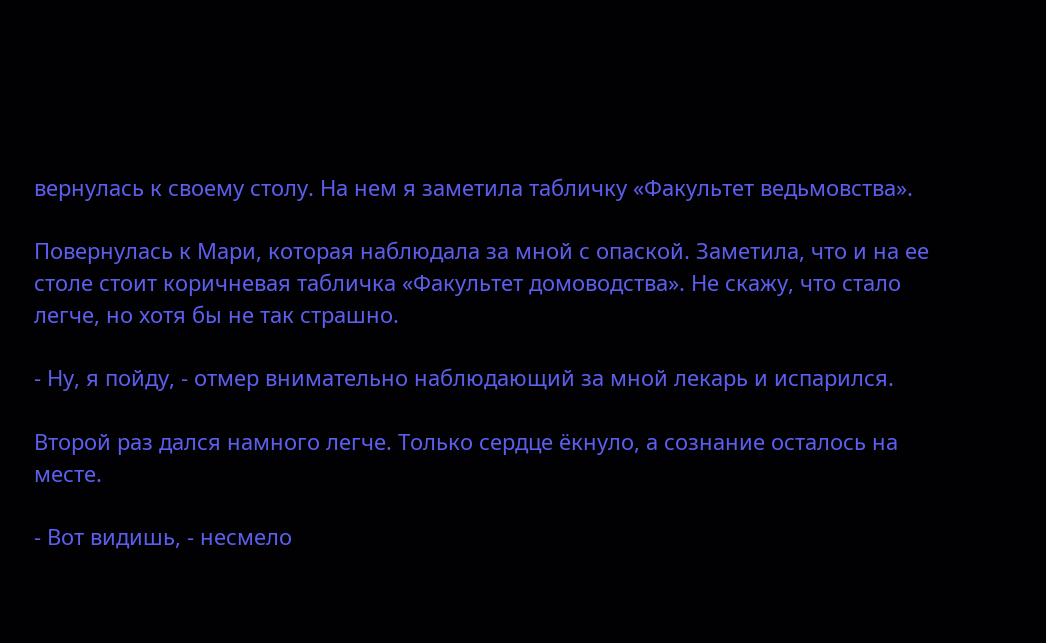вернулась к своему столу. На нем я заметила табличку «Факультет ведьмовства».

Повернулась к Мари, которая наблюдала за мной с опаской. Заметила, что и на ее столе стоит коричневая табличка «Факультет домоводства». Не скажу, что стало легче, но хотя бы не так страшно.

- Ну, я пойду, - отмер внимательно наблюдающий за мной лекарь и испарился.

Второй раз дался намного легче. Только сердце ёкнуло, а сознание осталось на месте.

- Вот видишь, - несмело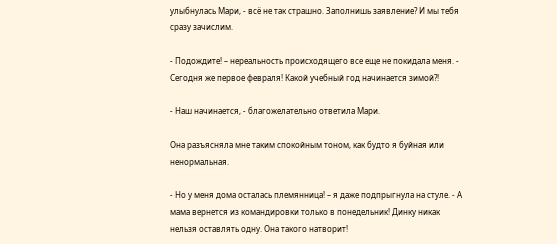улыбнулась Мари, - всё не так страшно. Заполнишь заявление? И мы тебя сразу зачислим.

- Подождите! – нереальность происходящего все еще не покидала меня. - Сегодня же первое февраля! Какой учебный год начинается зимой?!

- Наш начинается, - благожелательно ответила Мари.

Она разъясняла мне таким спокойным тоном, как будто я буйная или ненормальная.

- Но у меня дома осталась племянница! – я даже подпрыгнула на стуле. - А мама вернется из командировки только в понедельник! Динку никак нельзя оставлять одну. Она такого натворит!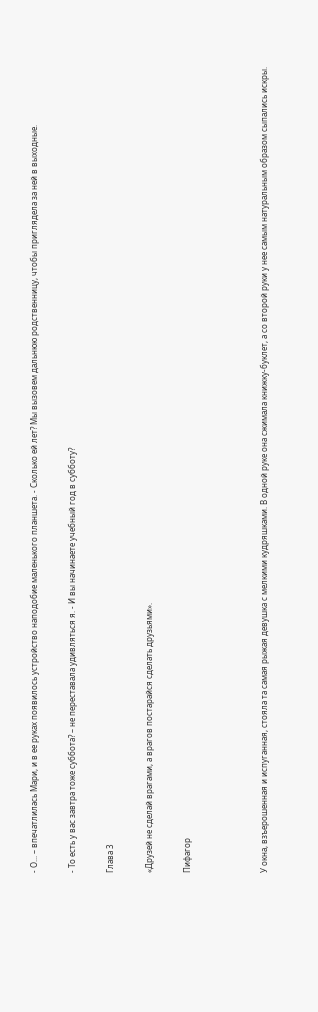- О... – впечатлилась Мари, и в ее руках появилось устройство наподобие маленького планшета. - Сколько ей лет? Мы вызовем дальнюю родственницу, чтобы приглядела за ней в выходные.

- То есть у вас завтра тоже суббота? – не переставала удивляться я. - И вы начинаете учебный год в субботу?

Глава 3

«Друзей не сделай врагами, а врагов постарайся сделать друзьями».

Пифагор



У окна, взъерошенная и испуганная, стояла та самая рыжая девушка с мелкими кудряшками. В одной руке она сжимала книжку-буклет, а со второй руки у нее самым натуральным образом сыпались искры.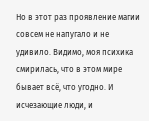Но в этот раз проявление магии совсем не напугало и не удивило. Видимо, моя психика смирилась, что в этом мире бывает всё, что угодно. И исчезающие люди, и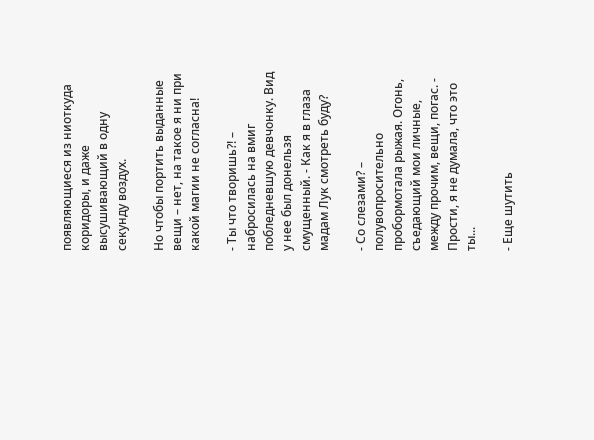появляющиеся из ниоткуда коридоры, и даже высушивающий в одну секунду воздух.

Но чтобы портить выданные вещи – нет, на такое я ни при какой магии не согласна!

- Ты что творишь?! – набросилась на вмиг побледневшую девчонку. Вид у нее был донельзя смущенный. - Как я в глаза мадам Лук смотреть буду?

- Со слезами? – полувопросительно пробормотала рыжая. Огонь, съедающий мои личные, между прочим, вещи, погас. - Прости, я не думала, что это ты...

- Еще шутить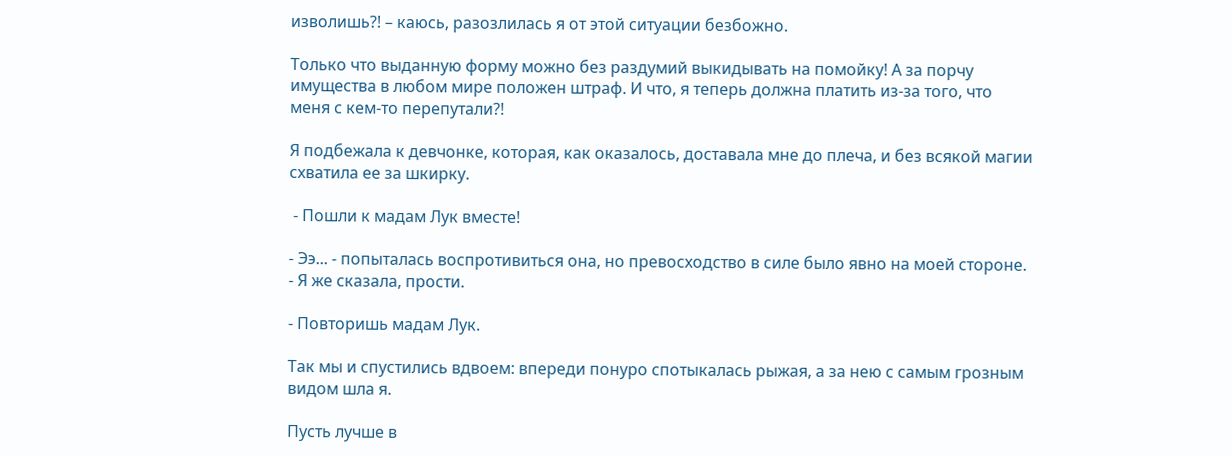изволишь?! – каюсь, разозлилась я от этой ситуации безбожно.

Только что выданную форму можно без раздумий выкидывать на помойку! А за порчу имущества в любом мире положен штраф. И что, я теперь должна платить из-за того, что меня с кем-то перепутали?!

Я подбежала к девчонке, которая, как оказалось, доставала мне до плеча, и без всякой магии схватила ее за шкирку.

 - Пошли к мадам Лук вместе!

- Ээ... - попыталась воспротивиться она, но превосходство в силе было явно на моей стороне. - Я же сказала, прости.

- Повторишь мадам Лук.

Так мы и спустились вдвоем: впереди понуро спотыкалась рыжая, а за нею с самым грозным видом шла я.

Пусть лучше в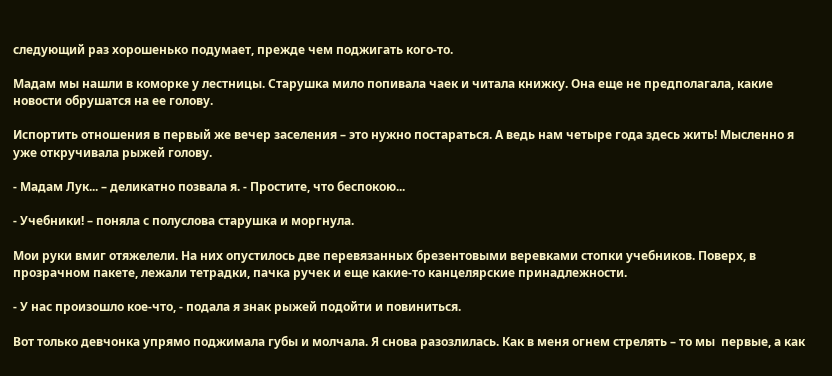следующий раз хорошенько подумает, прежде чем поджигать кого-то.

Мадам мы нашли в коморке у лестницы. Старушка мило попивала чаек и читала книжку. Она еще не предполагала, какие новости обрушатся на ее голову.

Испортить отношения в первый же вечер заселения – это нужно постараться. А ведь нам четыре года здесь жить! Мысленно я уже откручивала рыжей голову.

- Мадам Лук... – деликатно позвала я. - Простите, что беспокою...

- Учебники! – поняла с полуслова старушка и моргнула.

Мои руки вмиг отяжелели. На них опустилось две перевязанных брезентовыми веревками стопки учебников. Поверх, в прозрачном пакете, лежали тетрадки, пачка ручек и еще какие-то канцелярские принадлежности.

- У нас произошло кое-что, - подала я знак рыжей подойти и повиниться.

Вот только девчонка упрямо поджимала губы и молчала. Я снова разозлилась. Как в меня огнем стрелять – то мы  первые, а как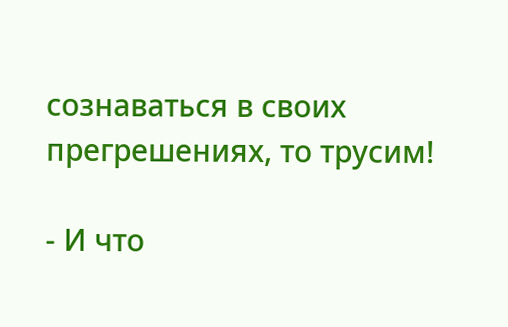сознаваться в своих прегрешениях, то трусим!

- И что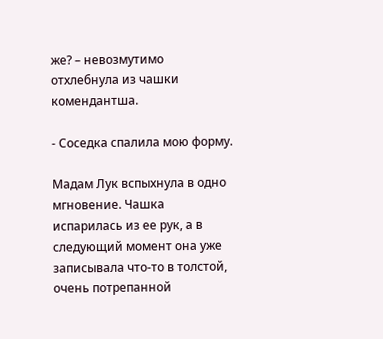же? – невозмутимо отхлебнула из чашки комендантша.

- Соседка спалила мою форму.

Мадам Лук вспыхнула в одно мгновение. Чашка испарилась из ее рук, а в следующий момент она уже записывала что-то в толстой, очень потрепанной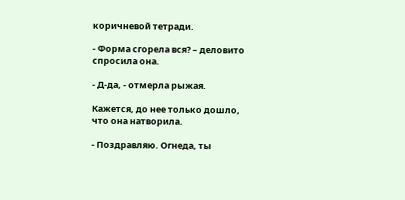коричневой тетради.

- Форма сгорела вся? – деловито спросила она.

- Д-да, - отмерла рыжая.

Кажется, до нее только дошло, что она натворила.

- Поздравляю. Огнеда, ты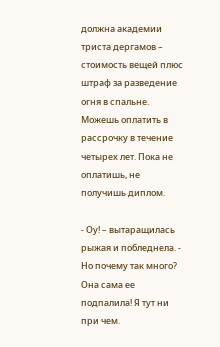должна академии триста дергамов – стоимость вещей плюс штраф за разведение огня в спальне. Можешь оплатить в рассрочку в течение четырех лет. Пока не оплатишь, не получишь диплом.

- Оу! – вытаращилась рыжая и побледнела. - Но почему так много? Она сама ее подпалила! Я тут ни при чем.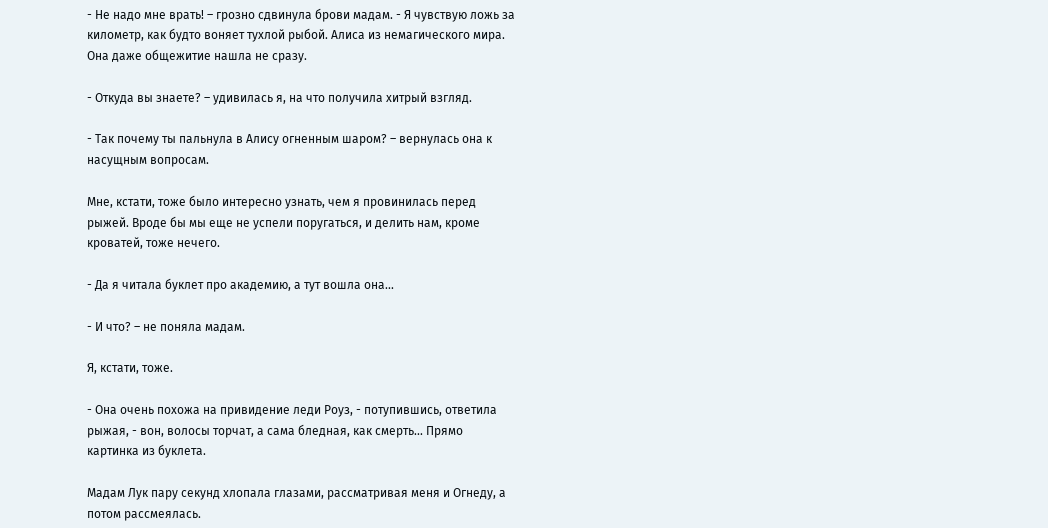- Не надо мне врать! – грозно сдвинула брови мадам. - Я чувствую ложь за километр, как будто воняет тухлой рыбой. Алиса из немагического мира. Она даже общежитие нашла не сразу.

- Откуда вы знаете? – удивилась я, на что получила хитрый взгляд.

- Так почему ты пальнула в Алису огненным шаром? – вернулась она к насущным вопросам.

Мне, кстати, тоже было интересно узнать, чем я провинилась перед рыжей. Вроде бы мы еще не успели поругаться, и делить нам, кроме кроватей, тоже нечего.

- Да я читала буклет про академию, а тут вошла она...

- И что? – не поняла мадам.

Я, кстати, тоже.

- Она очень похожа на привидение леди Роуз, - потупившись, ответила рыжая, - вон, волосы торчат, а сама бледная, как смерть... Прямо картинка из буклета.

Мадам Лук пару секунд хлопала глазами, рассматривая меня и Огнеду, а потом рассмеялась.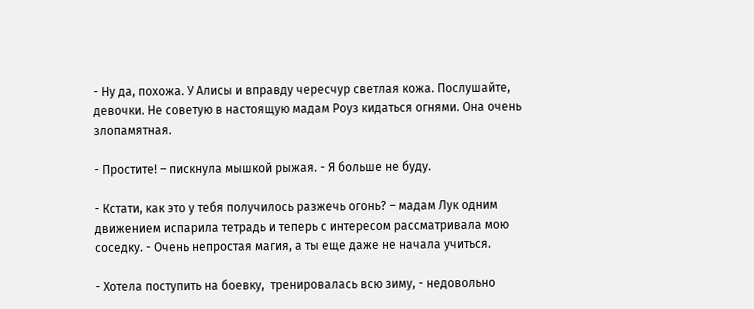- Ну да, похожа. У Алисы и вправду чересчур светлая кожа. Послушайте, девочки. Не советую в настоящую мадам Роуз кидаться огнями. Она очень злопамятная.

- Простите! – пискнула мышкой рыжая. - Я больше не буду.

- Кстати, как это у тебя получилось разжечь огонь? – мадам Лук одним движением испарила тетрадь и теперь с интересом рассматривала мою соседку. - Очень непростая магия, а ты еще даже не начала учиться.

- Хотела поступить на боевку,  тренировалась всю зиму, - недовольно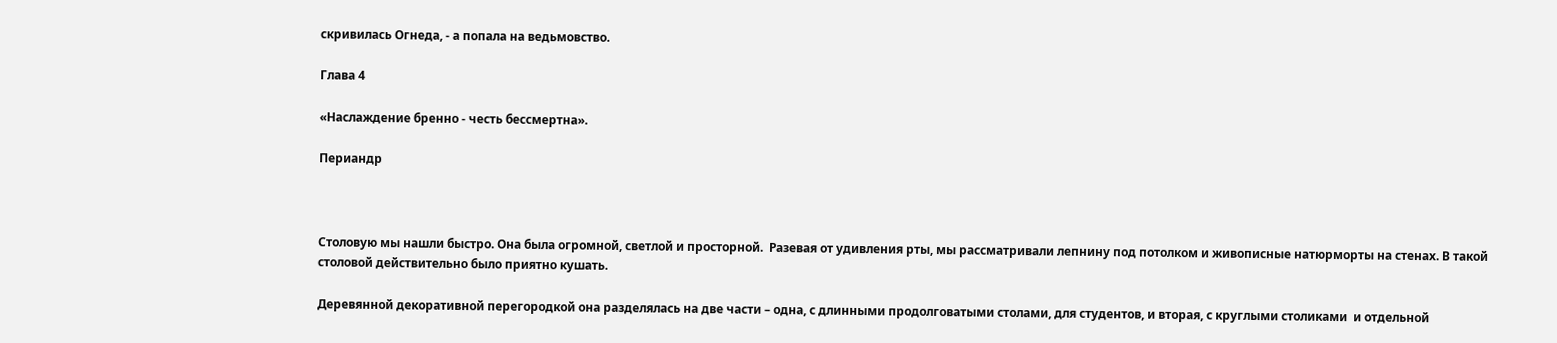скривилась Огнеда, - а попала на ведьмовство.

Глава 4

«Наслаждение бренно - честь бессмертна».

Периандр



Столовую мы нашли быстро. Она была огромной, светлой и просторной.  Разевая от удивления рты, мы рассматривали лепнину под потолком и живописные натюрморты на стенах. В такой столовой действительно было приятно кушать.

Деревянной декоративной перегородкой она разделялась на две части – одна, с длинными продолговатыми столами, для студентов, и вторая, с круглыми столиками  и отдельной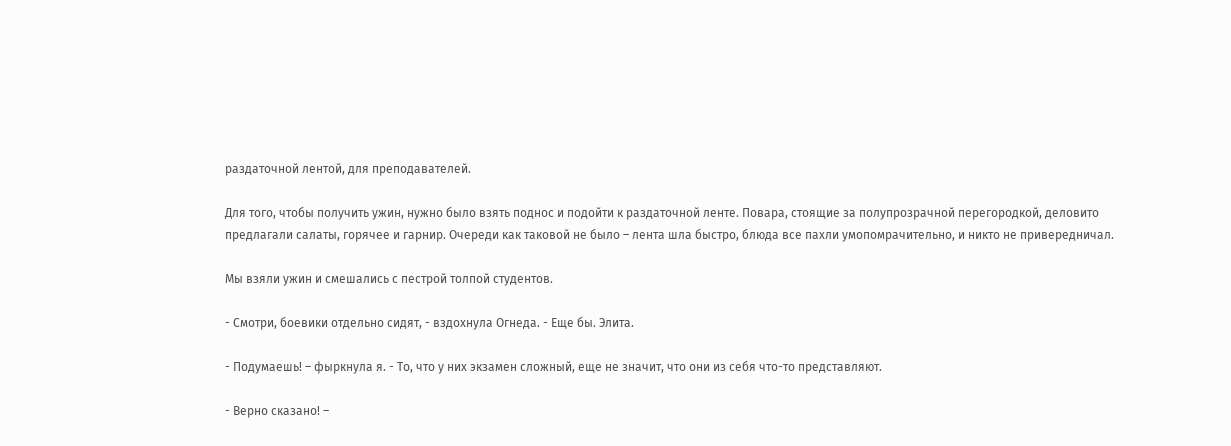раздаточной лентой, для преподавателей.

Для того, чтобы получить ужин, нужно было взять поднос и подойти к раздаточной ленте. Повара, стоящие за полупрозрачной перегородкой, деловито предлагали салаты, горячее и гарнир. Очереди как таковой не было – лента шла быстро, блюда все пахли умопомрачительно, и никто не привередничал.

Мы взяли ужин и смешались с пестрой толпой студентов.

- Смотри, боевики отдельно сидят, - вздохнула Огнеда. - Еще бы. Элита.

- Подумаешь! – фыркнула я. - То, что у них экзамен сложный, еще не значит, что они из себя что-то представляют.

- Верно сказано! –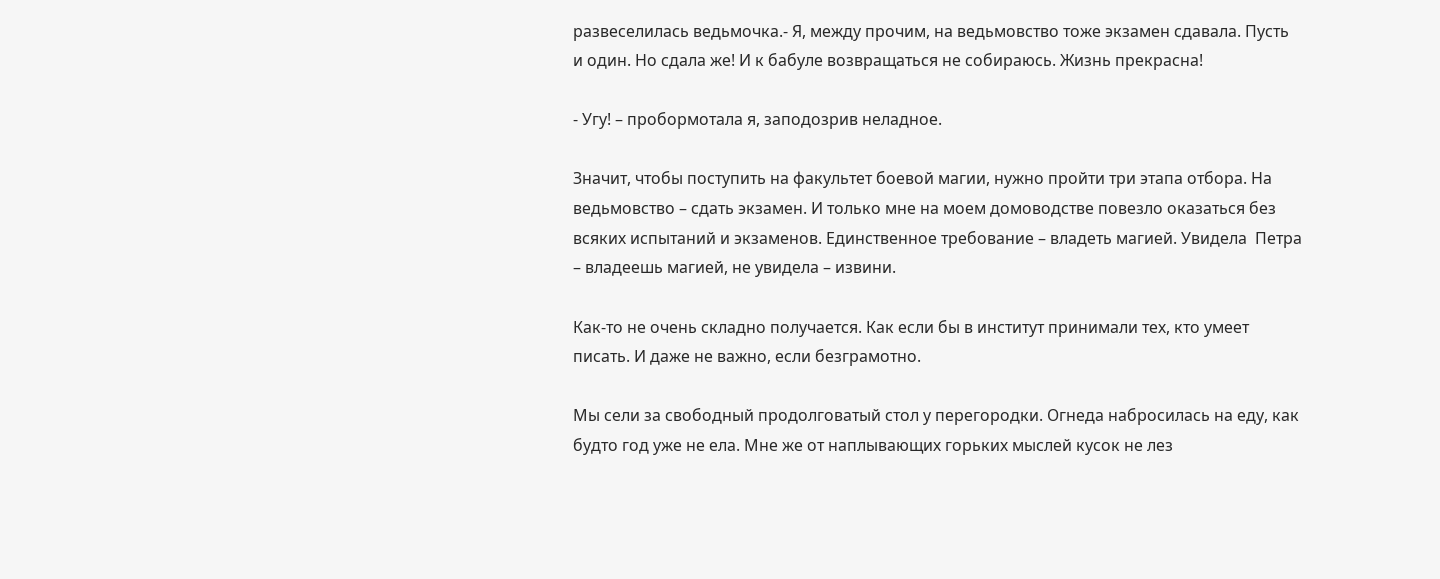развеселилась ведьмочка.- Я, между прочим, на ведьмовство тоже экзамен сдавала. Пусть и один. Но сдала же! И к бабуле возвращаться не собираюсь. Жизнь прекрасна!

- Угу! – пробормотала я, заподозрив неладное.

Значит, чтобы поступить на факультет боевой магии, нужно пройти три этапа отбора. На ведьмовство – сдать экзамен. И только мне на моем домоводстве повезло оказаться без всяких испытаний и экзаменов. Единственное требование – владеть магией. Увидела  Петра – владеешь магией, не увидела – извини.

Как-то не очень складно получается. Как если бы в институт принимали тех, кто умеет писать. И даже не важно, если безграмотно.

Мы сели за свободный продолговатый стол у перегородки. Огнеда набросилась на еду, как будто год уже не ела. Мне же от наплывающих горьких мыслей кусок не лез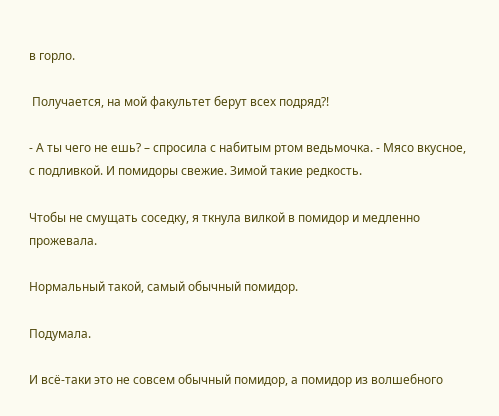в горло.

 Получается, на мой факультет берут всех подряд?!

- А ты чего не ешь? – спросила с набитым ртом ведьмочка. - Мясо вкусное, с подливкой. И помидоры свежие. Зимой такие редкость.

Чтобы не смущать соседку, я ткнула вилкой в помидор и медленно прожевала.

Нормальный такой, самый обычный помидор.

Подумала.

И всё-таки это не совсем обычный помидор, а помидор из волшебного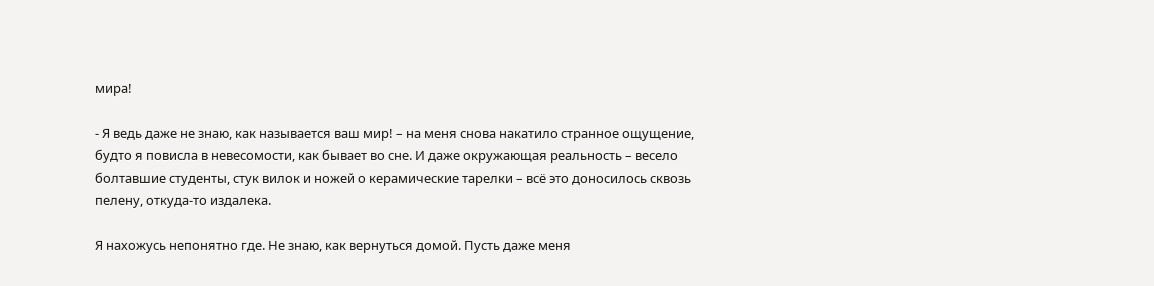мира!

- Я ведь даже не знаю, как называется ваш мир! – на меня снова накатило странное ощущение, будто я повисла в невесомости, как бывает во сне. И даже окружающая реальность – весело болтавшие студенты, стук вилок и ножей о керамические тарелки – всё это доносилось сквозь пелену, откуда-то издалека.

Я нахожусь непонятно где. Не знаю, как вернуться домой. Пусть даже меня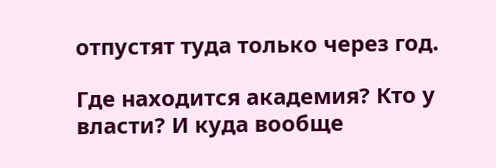отпустят туда только через год.

Где находится академия? Кто у власти? И куда вообще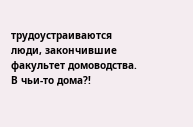трудоустраиваются люди, закончившие факультет домоводства. В чьи-то дома?!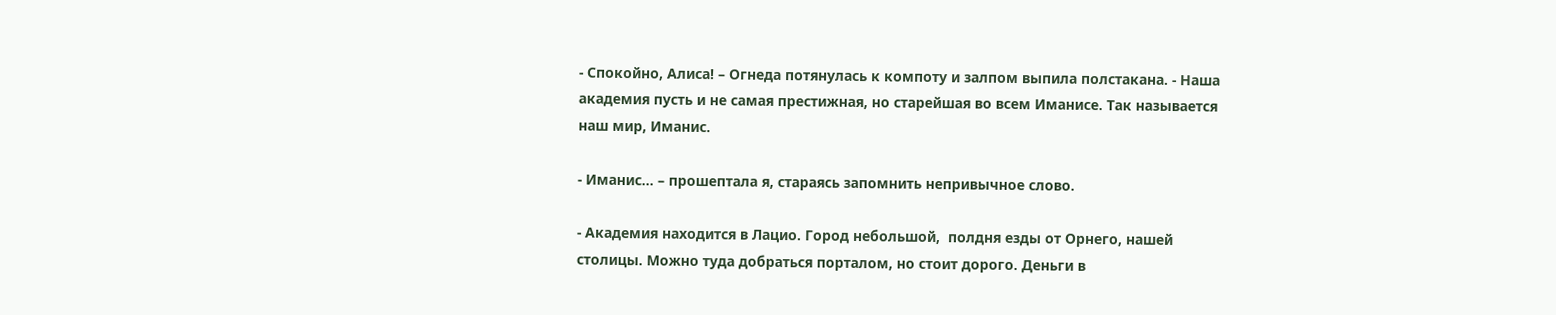- Спокойно, Алиса! – Огнеда потянулась к компоту и залпом выпила полстакана. - Наша академия пусть и не самая престижная, но старейшая во всем Иманисе. Так называется наш мир, Иманис.

- Иманис... – прошептала я, стараясь запомнить непривычное слово.

- Академия находится в Лацио. Город небольшой,  полдня езды от Орнего, нашей столицы. Можно туда добраться порталом, но стоит дорого. Деньги в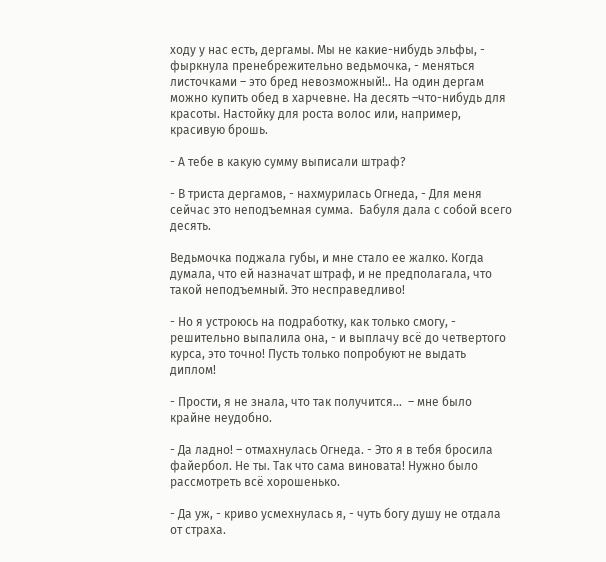ходу у нас есть, дергамы. Мы не какие-нибудь эльфы, - фыркнула пренебрежительно ведьмочка, - меняться листочками – это бред невозможный!.. На один дергам можно купить обед в харчевне. На десять –что-нибудь для красоты. Настойку для роста волос или, например, красивую брошь.

- А тебе в какую сумму выписали штраф?

- В триста дергамов, - нахмурилась Огнеда, - Для меня сейчас это неподъемная сумма.  Бабуля дала с собой всего десять.

Ведьмочка поджала губы, и мне стало ее жалко. Когда думала, что ей назначат штраф, и не предполагала, что такой неподъемный. Это несправедливо!

- Но я устроюсь на подработку, как только смогу, - решительно выпалила она, - и выплачу всё до четвертого курса, это точно! Пусть только попробуют не выдать диплом!

- Прости, я не знала, что так получится...  – мне было крайне неудобно.

- Да ладно! – отмахнулась Огнеда. - Это я в тебя бросила файербол. Не ты. Так что сама виновата! Нужно было рассмотреть всё хорошенько.

- Да уж, - криво усмехнулась я, - чуть богу душу не отдала от страха.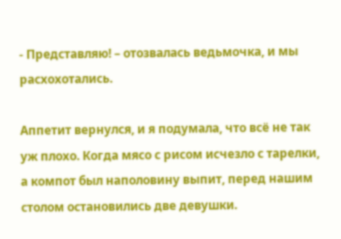- Представляю! – отозвалась ведьмочка, и мы расхохотались.

Аппетит вернулся, и я подумала, что всё не так уж плохо. Когда мясо с рисом исчезло с тарелки, а компот был наполовину выпит, перед нашим столом остановились две девушки.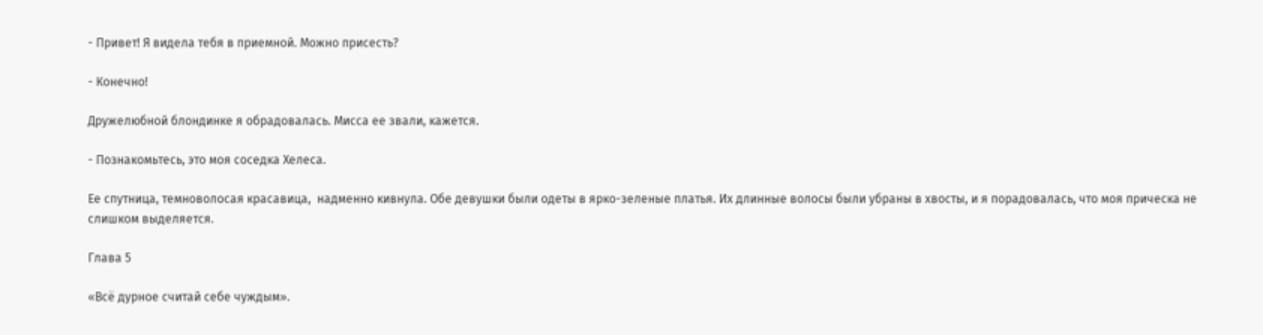- Привет! Я видела тебя в приемной. Можно присесть?

- Конечно!

Дружелюбной блондинке я обрадовалась. Мисса ее звали, кажется.

- Познакомьтесь, это моя соседка Хелеса.

Ее спутница, темноволосая красавица,  надменно кивнула. Обе девушки были одеты в ярко-зеленые платья. Их длинные волосы были убраны в хвосты, и я порадовалась, что моя прическа не слишком выделяется.

Глава 5

«Всё дурное считай себе чуждым».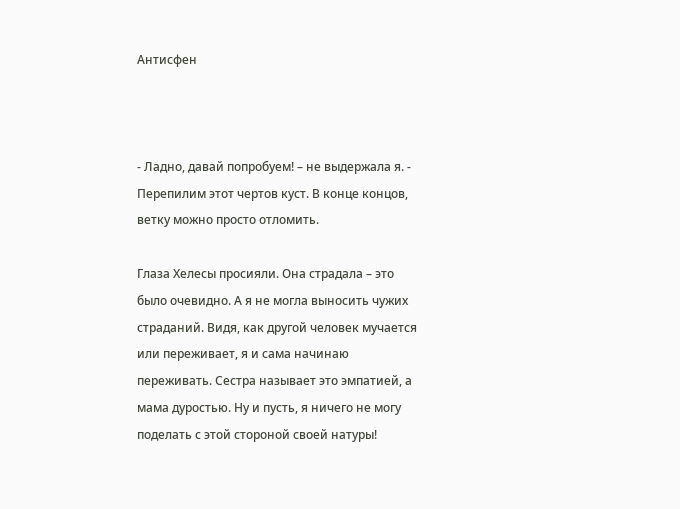Антисфен



- Ладно, давай попробуем! – не выдержала я. - Перепилим этот чертов куст. В конце концов, ветку можно просто отломить.

Глаза Хелесы просияли. Она страдала – это было очевидно. А я не могла выносить чужих страданий. Видя, как другой человек мучается или переживает, я и сама начинаю переживать. Сестра называет это эмпатией, а мама дуростью. Ну и пусть, я ничего не могу поделать с этой стороной своей натуры!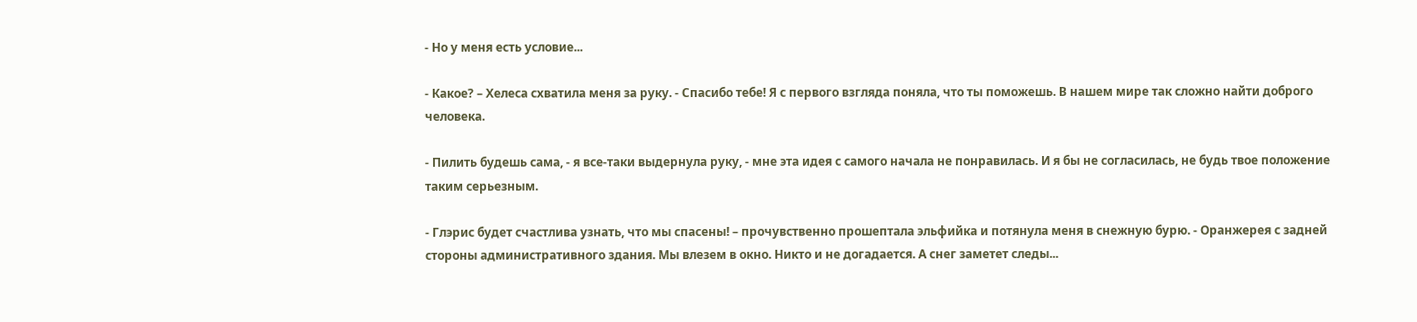- Но у меня есть условие...

- Какое? – Хелеса схватила меня за руку. - Спасибо тебе! Я с первого взгляда поняла, что ты поможешь. В нашем мире так сложно найти доброго человека.

- Пилить будешь сама, - я все-таки выдернула руку, - мне эта идея с самого начала не понравилась. И я бы не согласилась, не будь твое положение таким серьезным.

- Глэрис будет счастлива узнать, что мы спасены! – прочувственно прошептала эльфийка и потянула меня в снежную бурю. - Оранжерея с задней стороны административного здания. Мы влезем в окно. Никто и не догадается. А снег заметет следы...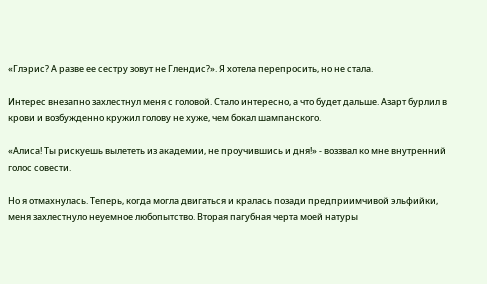«Глэрис? А разве ее сестру зовут не Глендис?». Я хотела перепросить, но не стала.

Интерес внезапно захлестнул меня с головой. Стало интересно, а что будет дальше. Азарт бурлил в крови и возбужденно кружил голову не хуже, чем бокал шампанского.

«Алиса! Ты рискуешь вылететь из академии, не проучившись и дня!» - воззвал ко мне внутренний голос совести.

Но я отмахнулась. Теперь, когда могла двигаться и кралась позади предприимчивой эльфийки, меня захлестнуло неуемное любопытство. Вторая пагубная черта моей натуры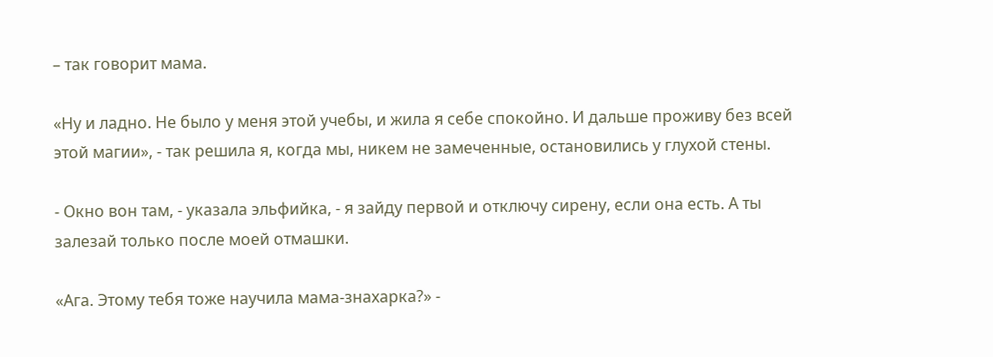– так говорит мама.

«Ну и ладно. Не было у меня этой учебы, и жила я себе спокойно. И дальше проживу без всей этой магии», - так решила я, когда мы, никем не замеченные, остановились у глухой стены.

- Окно вон там, - указала эльфийка, - я зайду первой и отключу сирену, если она есть. А ты залезай только после моей отмашки.

«Ага. Этому тебя тоже научила мама-знахарка?» -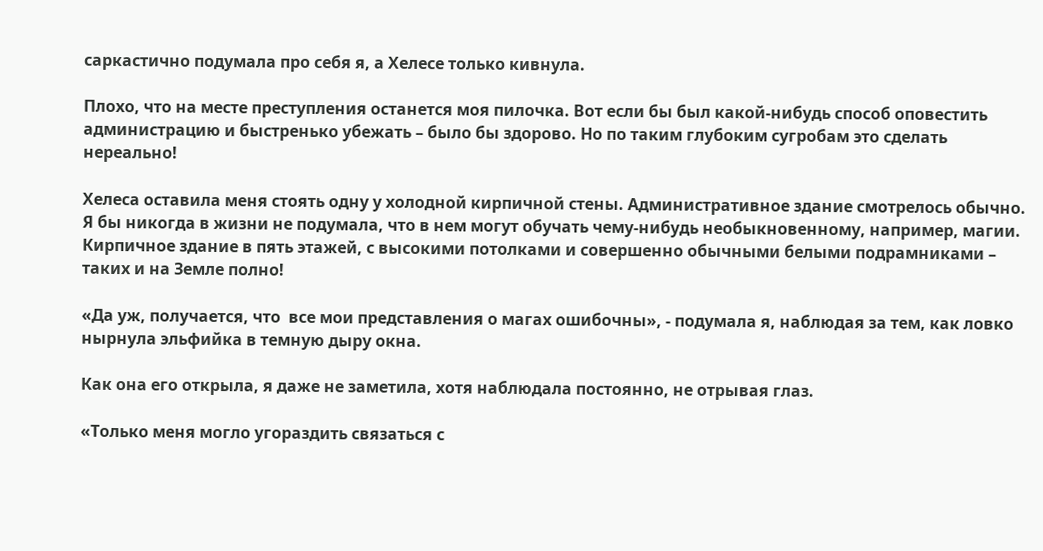саркастично подумала про себя я, а Хелесе только кивнула.

Плохо, что на месте преступления останется моя пилочка. Вот если бы был какой-нибудь способ оповестить администрацию и быстренько убежать – было бы здорово. Но по таким глубоким сугробам это сделать нереально!

Хелеса оставила меня стоять одну у холодной кирпичной стены. Административное здание смотрелось обычно. Я бы никогда в жизни не подумала, что в нем могут обучать чему-нибудь необыкновенному, например, магии. Кирпичное здание в пять этажей, с высокими потолками и совершенно обычными белыми подрамниками – таких и на Земле полно!

«Да уж, получается, что  все мои представления о магах ошибочны», - подумала я, наблюдая за тем, как ловко нырнула эльфийка в темную дыру окна.

Как она его открыла, я даже не заметила, хотя наблюдала постоянно, не отрывая глаз.

«Только меня могло угораздить связаться с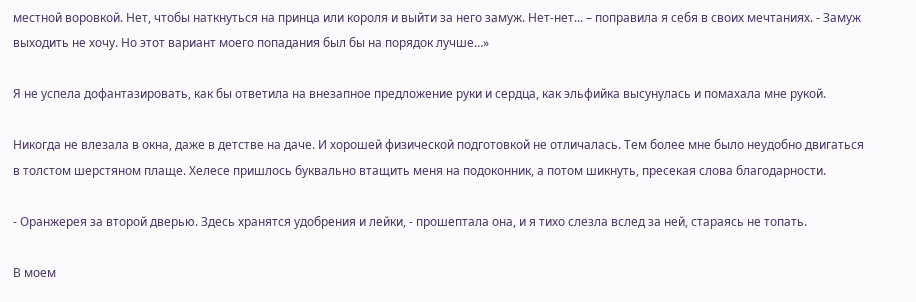местной воровкой. Нет, чтобы наткнуться на принца или короля и выйти за него замуж. Нет-нет... – поправила я себя в своих мечтаниях. - Замуж выходить не хочу. Но этот вариант моего попадания был бы на порядок лучше…»

Я не успела дофантазировать, как бы ответила на внезапное предложение руки и сердца, как эльфийка высунулась и помахала мне рукой.

Никогда не влезала в окна, даже в детстве на даче. И хорошей физической подготовкой не отличалась. Тем более мне было неудобно двигаться в толстом шерстяном плаще. Хелесе пришлось буквально втащить меня на подоконник, а потом шикнуть, пресекая слова благодарности.

- Оранжерея за второй дверью. Здесь хранятся удобрения и лейки, - прошептала она, и я тихо слезла вслед за ней, стараясь не топать.

В моем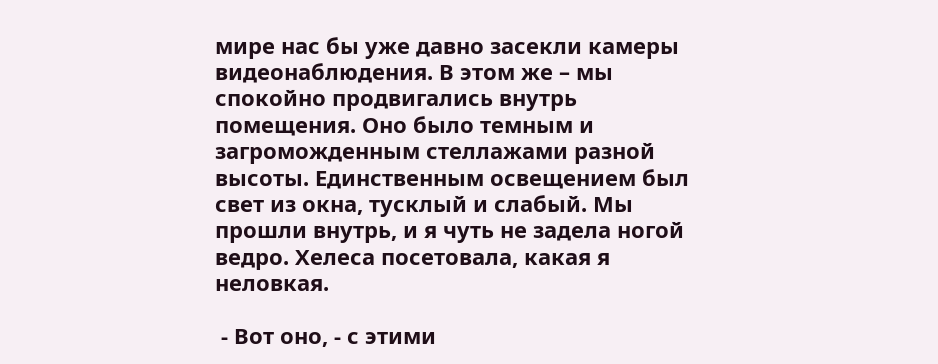мире нас бы уже давно засекли камеры видеонаблюдения. В этом же – мы спокойно продвигались внутрь помещения. Оно было темным и загроможденным стеллажами разной высоты. Единственным освещением был свет из окна, тусклый и слабый. Мы прошли внутрь, и я чуть не задела ногой ведро. Хелеса посетовала, какая я неловкая.

 - Вот оно, - с этими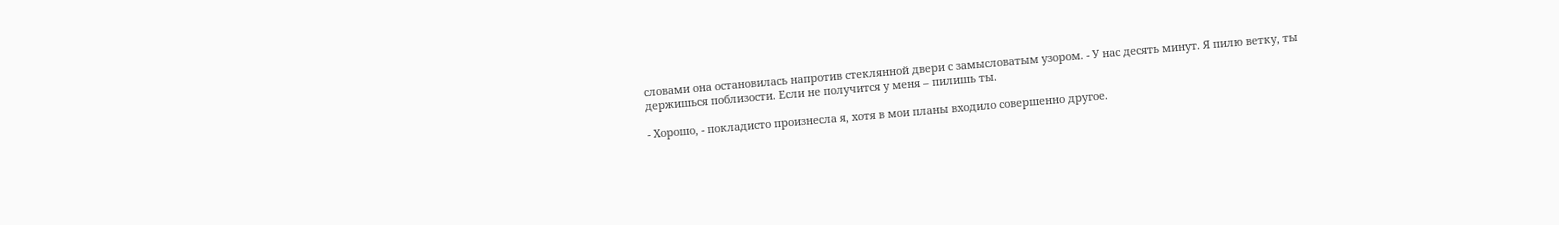словами она остановилась напротив стеклянной двери с замысловатым узором. - У нас десять минут. Я пилю ветку, ты держишься поблизости. Если не получится у меня – пилишь ты.

- Хорошо, - покладисто произнесла я, хотя в мои планы входило совершенно другое.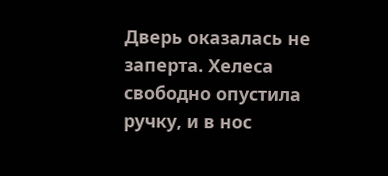Дверь оказалась не заперта. Хелеса свободно опустила ручку, и в нос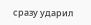сразу ударил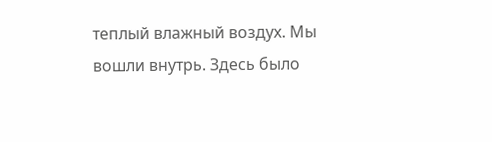теплый влажный воздух. Мы вошли внутрь. Здесь было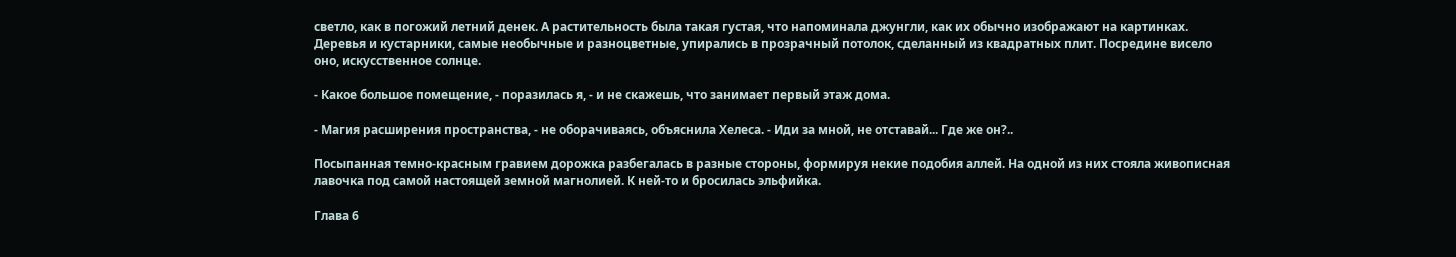светло, как в погожий летний денек. А растительность была такая густая, что напоминала джунгли, как их обычно изображают на картинках. Деревья и кустарники, самые необычные и разноцветные, упирались в прозрачный потолок, сделанный из квадратных плит. Посредине висело оно, искусственное солнце.

- Какое большое помещение, - поразилась я, - и не скажешь, что занимает первый этаж дома.

- Магия расширения пространства, - не оборачиваясь, объяснила Хелеса. - Иди за мной, не отставай... Где же он?..

Посыпанная темно-красным гравием дорожка разбегалась в разные стороны, формируя некие подобия аллей. На одной из них стояла живописная лавочка под самой настоящей земной магнолией. К ней-то и бросилась эльфийка.

Глава 6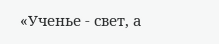«Ученье - свет, а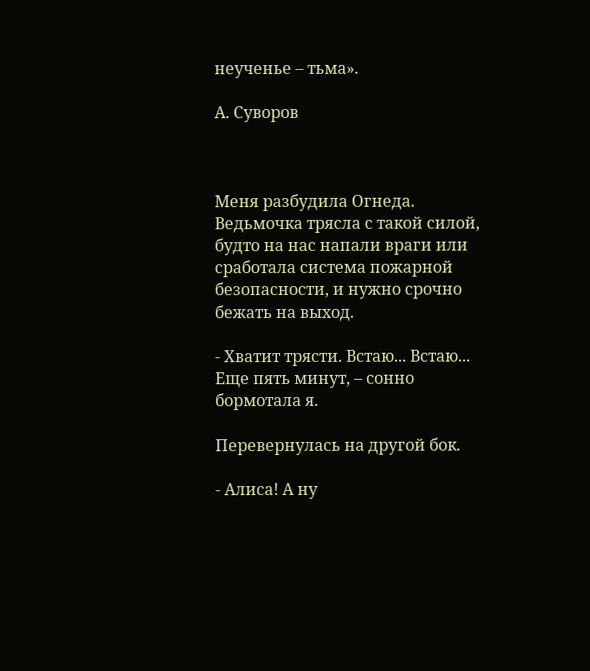неученье – тьма».

А. Суворов



Меня разбудила Огнеда. Ведьмочка трясла с такой силой, будто на нас напали враги или сработала система пожарной безопасности, и нужно срочно бежать на выход.

- Хватит трясти. Встаю... Встаю... Еще пять минут, – сонно бормотала я.

Перевернулась на другой бок.

- Алиса! А ну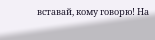вставай, кому говорю! На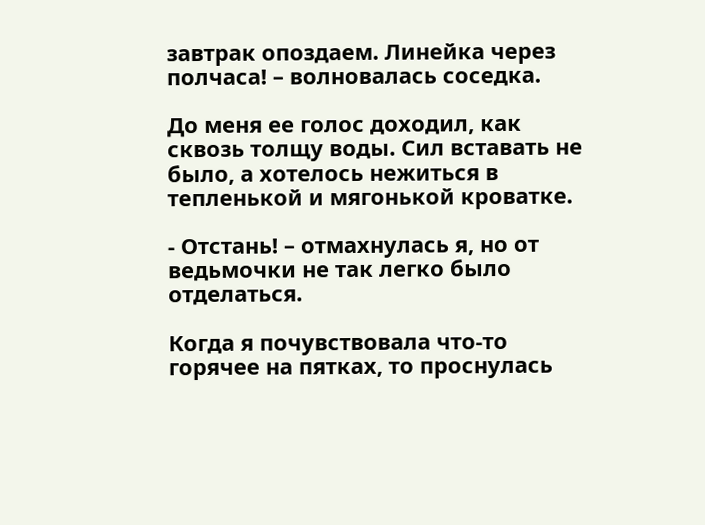завтрак опоздаем. Линейка через полчаса! – волновалась соседка.

До меня ее голос доходил, как сквозь толщу воды. Сил вставать не было, а хотелось нежиться в тепленькой и мягонькой кроватке.

- Отстань! – отмахнулась я, но от ведьмочки не так легко было отделаться.

Когда я почувствовала что-то горячее на пятках, то проснулась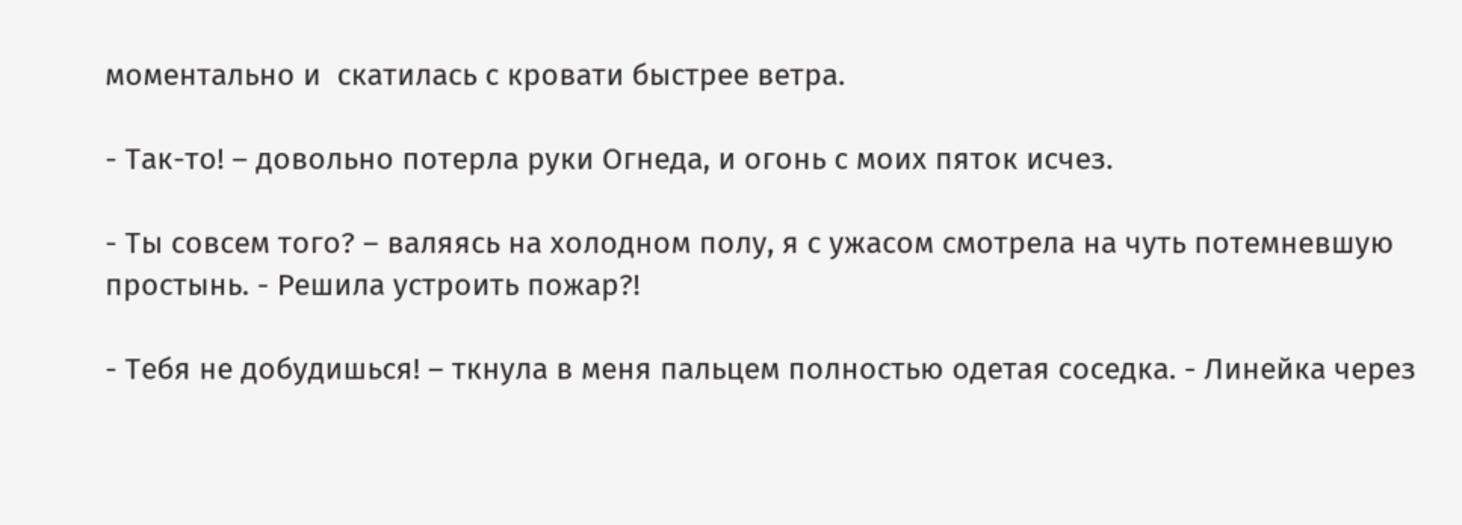моментально и  скатилась с кровати быстрее ветра.

- Так-то! – довольно потерла руки Огнеда, и огонь с моих пяток исчез.

- Ты совсем того? – валяясь на холодном полу, я с ужасом смотрела на чуть потемневшую простынь. - Решила устроить пожар?!

- Тебя не добудишься! – ткнула в меня пальцем полностью одетая соседка. - Линейка через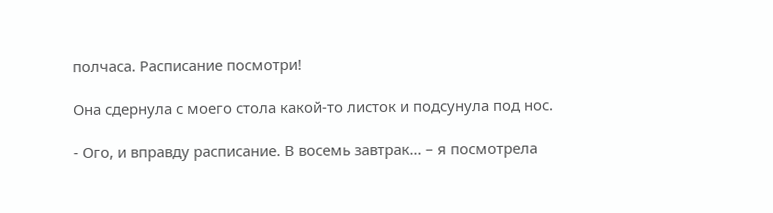полчаса. Расписание посмотри!

Она сдернула с моего стола какой-то листок и подсунула под нос.

- Ого, и вправду расписание. В восемь завтрак... – я посмотрела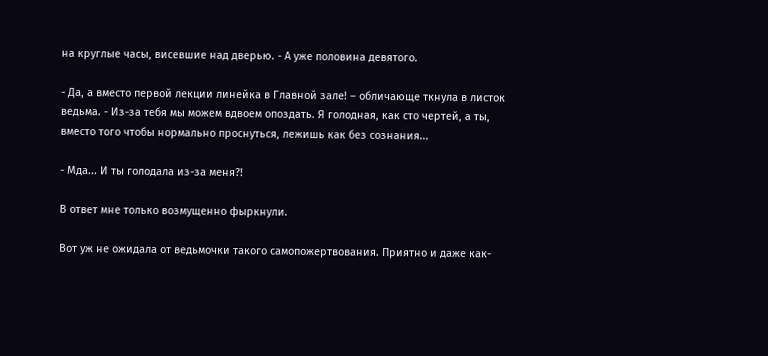на круглые часы, висевшие над дверью. - А уже половина девятого.

- Да, а вместо первой лекции линейка в Главной зале! – обличающе ткнула в листок ведьма. - Из-за тебя мы можем вдвоем опоздать. Я голодная, как сто чертей, а ты, вместо того чтобы нормально проснуться, лежишь как без сознания...

- Мда... И ты голодала из-за меня?!

В ответ мне только возмущенно фыркнули.

Вот уж не ожидала от ведьмочки такого самопожертвования. Приятно и даже как-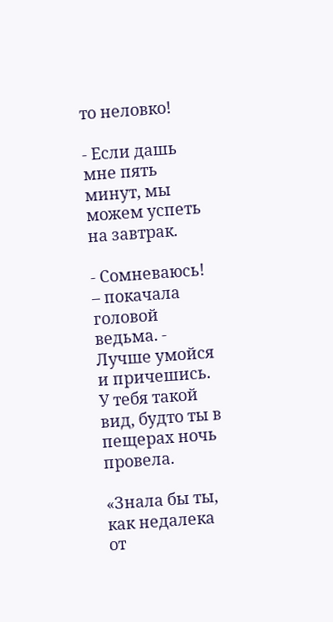то неловко!

- Если дашь мне пять минут, мы можем успеть на завтрак.

- Сомневаюсь! – покачала головой ведьма. - Лучше умойся и причешись. У тебя такой вид, будто ты в пещерах ночь провела.

«Знала бы ты, как недалека от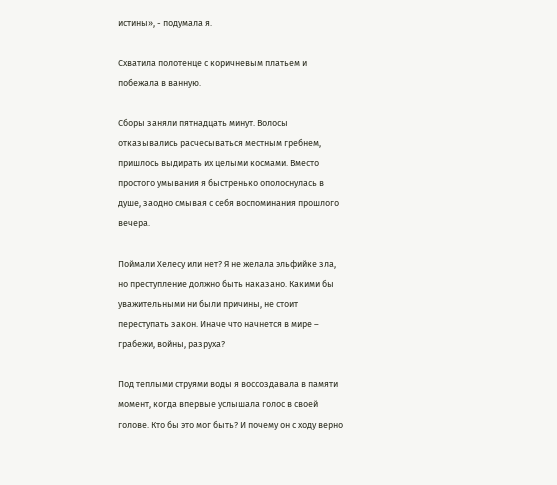истины», - подумала я.

Схватила полотенце с коричневым платьем и побежала в ванную.

Сборы заняли пятнадцать минут. Волосы отказывались расчесываться местным гребнем, пришлось выдирать их целыми космами. Вместо простого умывания я быстренько ополоснулась в душе, заодно смывая с себя воспоминания прошлого вечера.

Поймали Хелесу или нет? Я не желала эльфийке зла, но преступление должно быть наказано. Какими бы уважительными ни были причины, не стоит переступать закон. Иначе что начнется в мире – грабежи, войны, разруха?

Под теплыми струями воды я воссоздавала в памяти момент, когда впервые услышала голос в своей голове. Кто бы это мог быть? И почему он с ходу верно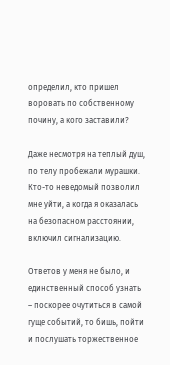определил, кто пришел воровать по собственному почину, а кого заставили?

Даже несмотря на теплый душ, по телу пробежали мурашки. Кто-то неведомый позволил мне уйти, а когда я оказалась на безопасном расстоянии, включил сигнализацию.

Ответов у меня не было, и единственный способ узнать – поскорее очутиться в самой гуще событий, то бишь, пойти и послушать торжественное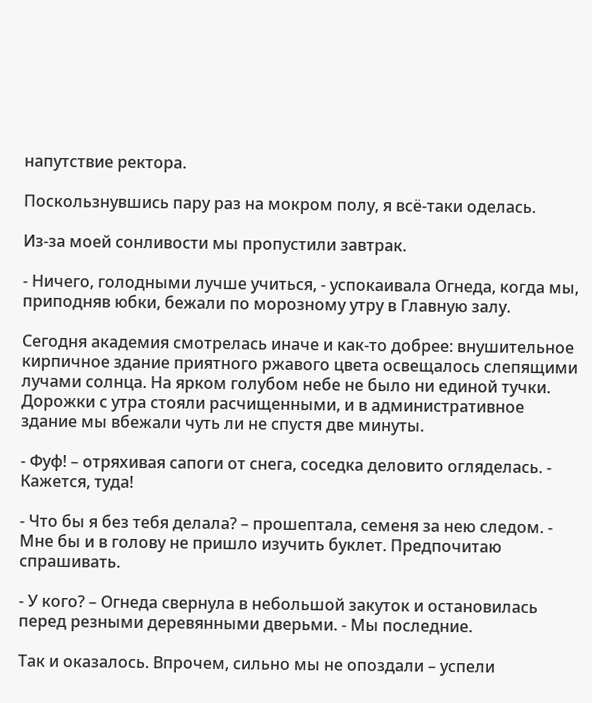напутствие ректора.

Поскользнувшись пару раз на мокром полу, я всё-таки оделась.

Из-за моей сонливости мы пропустили завтрак.

- Ничего, голодными лучше учиться, - успокаивала Огнеда, когда мы, приподняв юбки, бежали по морозному утру в Главную залу.

Сегодня академия смотрелась иначе и как-то добрее: внушительное кирпичное здание приятного ржавого цвета освещалось слепящими лучами солнца. На ярком голубом небе не было ни единой тучки. Дорожки с утра стояли расчищенными, и в административное здание мы вбежали чуть ли не спустя две минуты.

- Фуф! – отряхивая сапоги от снега, соседка деловито огляделась. - Кажется, туда!

- Что бы я без тебя делала? – прошептала, семеня за нею следом. - Мне бы и в голову не пришло изучить буклет. Предпочитаю спрашивать.

- У кого? – Огнеда свернула в небольшой закуток и остановилась перед резными деревянными дверьми. - Мы последние.

Так и оказалось. Впрочем, сильно мы не опоздали – успели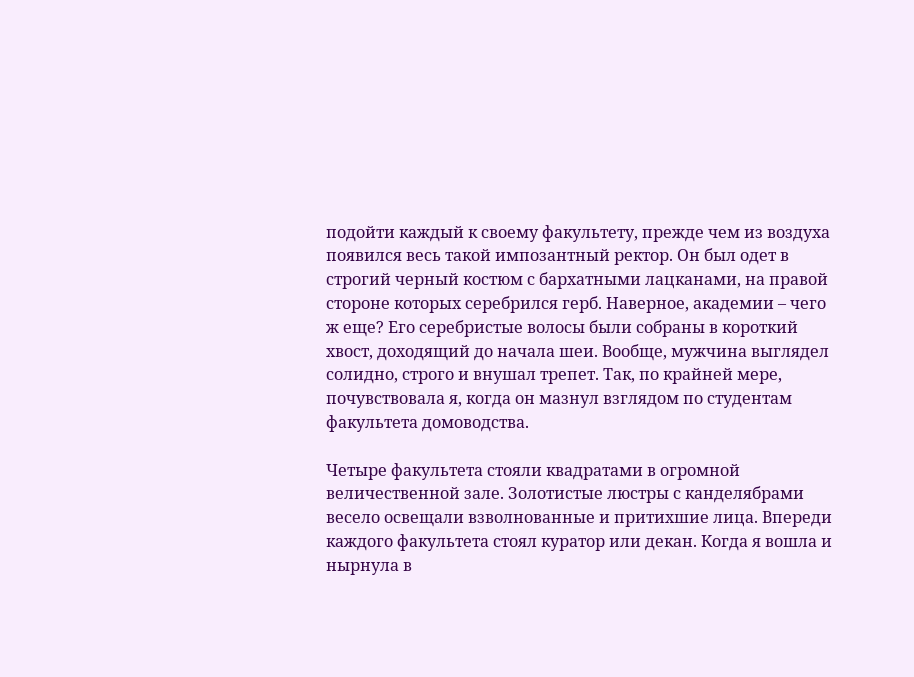подойти каждый к своему факультету, прежде чем из воздуха появился весь такой импозантный ректор. Он был одет в строгий черный костюм с бархатными лацканами, на правой стороне которых серебрился герб. Наверное, академии – чего ж еще? Его серебристые волосы были собраны в короткий хвост, доходящий до начала шеи. Вообще, мужчина выглядел солидно, строго и внушал трепет. Так, по крайней мере, почувствовала я, когда он мазнул взглядом по студентам факультета домоводства.

Четыре факультета стояли квадратами в огромной величественной зале. Золотистые люстры с канделябрами весело освещали взволнованные и притихшие лица. Впереди каждого факультета стоял куратор или декан. Когда я вошла и нырнула в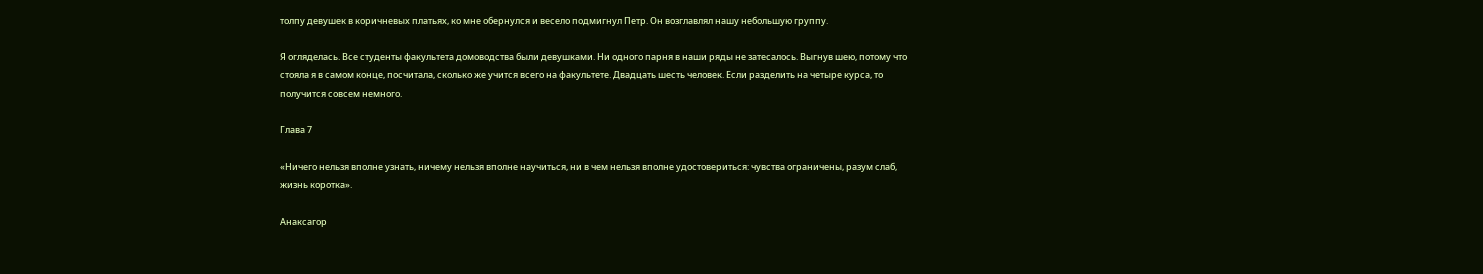толпу девушек в коричневых платьях, ко мне обернулся и весело подмигнул Петр. Он возглавлял нашу небольшую группу.

Я огляделась. Все студенты факультета домоводства были девушками. Ни одного парня в наши ряды не затесалось. Выгнув шею, потому что стояла я в самом конце, посчитала, сколько же учится всего на факультете. Двадцать шесть человек. Если разделить на четыре курса, то получится совсем немного.

Глава 7

«Ничего нельзя вполне узнать, ничему нельзя вполне научиться, ни в чем нельзя вполне удостовериться: чувства ограничены, разум слаб, жизнь коротка».

Анаксагор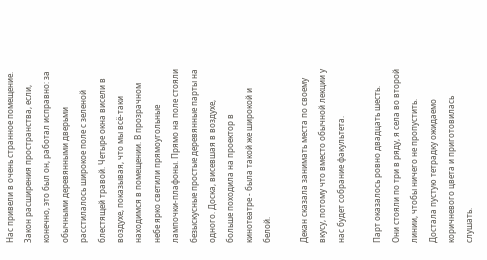Нас привели в очень странное помещение. Закон расширения пространства, если, конечно, это был он, работал исправно: за обычными деревянными дверьми расстилалось широкое поле с зеленой блестящей травой. Четыре окна висели в воздухе, показывая, что мы всё-таки находимся в помещении. В прозрачном небе ярко светили прямоугольные лампочки-плафоны. Прямо на поле стояли безыскусные простые деревянные парты на одного. Доска, висевшая в воздухе, больше походила на проектор в кинотеатре - была такой же широкой и белой.

Декан сказала занимать места по своему вкусу, потому что вместо обычной лекции у нас будет собрание факультета.

Парт оказалось ровно двадцать шесть. Они стояли по три в ряду, я села во второй линии, чтобы ничего не пропустить. Достала пустую тетрадку ожидаемо коричневого цвета и приготовилась слушать.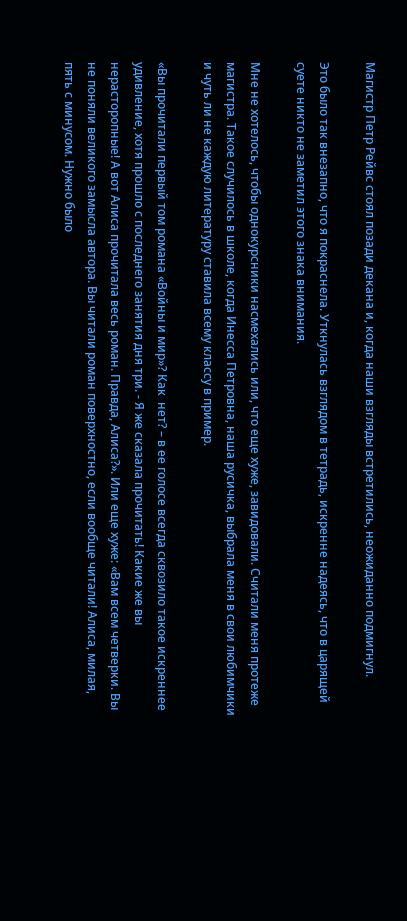Магистр Петр Рейвс стоял позади декана и, когда наши взгляды встретились, неожиданно подмигнул.

Это было так внезапно, что я покраснела. Уткнулась взглядом в тетрадь, искренне надеясь, что в царящей суете никто не заметил этого знака внимания.

Мне не хотелось, чтобы однокурсники насмехались или, что еще хуже, завидовали. Считали меня протеже магистра. Такое случилось в школе, когда Инесса Петровна, наша русичка, выбрала меня в свои любимчики и чуть ли не каждую литературу ставила всему классу в пример.

«Вы прочитали первый том романа «Войны и мир»? Как  нет? – в ее голосе всегда сквозило такое искреннее удивление, хотя прошло с последнего занятия дня три. - Я же сказала прочитать! Какие же вы нерасторопные! А вот Алиса прочитала весь роман. Правда, Алиса?». Или еще хуже: «Вам всем четверки. Вы не поняли великого замысла автора. Вы читали роман поверхностно, если вообще читали! Алиса, милая, пять с минусом. Нужно было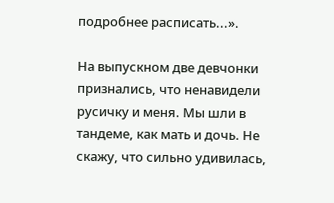подробнее расписать...».

На выпускном две девчонки признались, что ненавидели русичку и меня. Мы шли в тандеме, как мать и дочь. Не скажу, что сильно удивилась,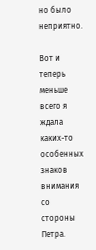но было неприятно.

Вот и теперь меньше всего я ждала каких-то особенных знаков внимания со стороны Петра.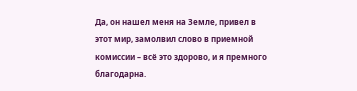Да, он нашел меня на Земле, привел в этот мир, замолвил слово в приемной комиссии – всё это здорово, и я премного благодарна.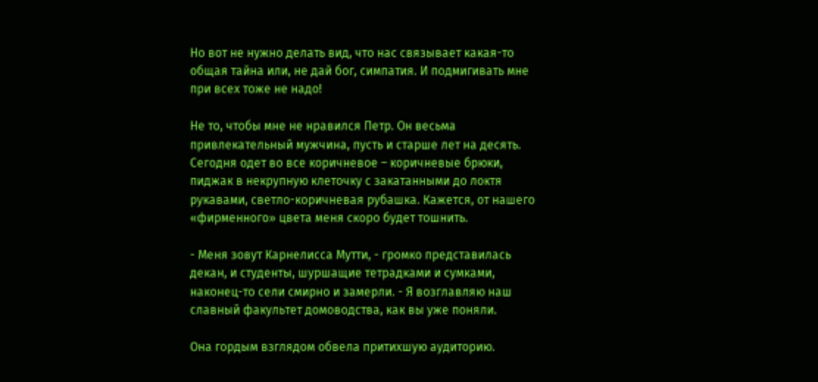Но вот не нужно делать вид, что нас связывает какая-то общая тайна или, не дай бог, симпатия. И подмигивать мне при всех тоже не надо!

Не то, чтобы мне не нравился Петр. Он весьма привлекательный мужчина, пусть и старше лет на десять. Сегодня одет во все коричневое – коричневые брюки, пиджак в некрупную клеточку с закатанными до локтя рукавами, светло-коричневая рубашка. Кажется, от нашего «фирменного» цвета меня скоро будет тошнить.

- Меня зовут Карнелисса Мутти, - громко представилась декан, и студенты, шуршащие тетрадками и сумками, наконец-то сели смирно и замерли. - Я возглавляю наш славный факультет домоводства, как вы уже поняли.

Она гордым взглядом обвела притихшую аудиторию.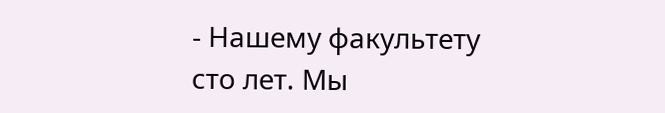- Нашему факультету сто лет. Мы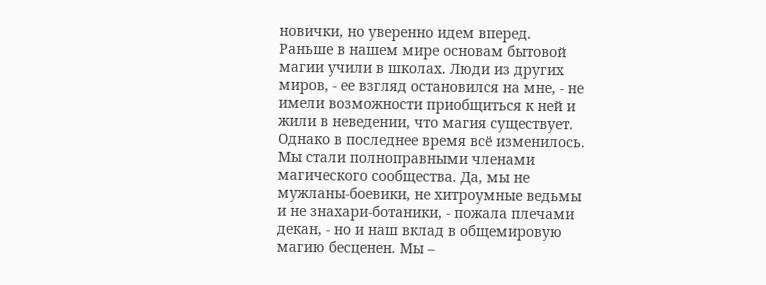новички, но уверенно идем вперед. Раньше в нашем мире основам бытовой магии учили в школах. Люди из других миров, - ее взгляд остановился на мне, - не имели возможности приобщиться к ней и жили в неведении, что магия существует. Однако в последнее время всё изменилось. Мы стали полноправными членами магического сообщества. Да, мы не мужланы-боевики, не хитроумные ведьмы и не знахари-ботаники, - пожала плечами декан, - но и наш вклад в общемировую магию бесценен. Мы –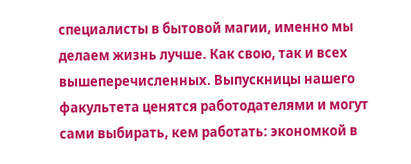специалисты в бытовой магии, именно мы делаем жизнь лучше. Как свою, так и всех вышеперечисленных. Выпускницы нашего факультета ценятся работодателями и могут сами выбирать, кем работать: экономкой в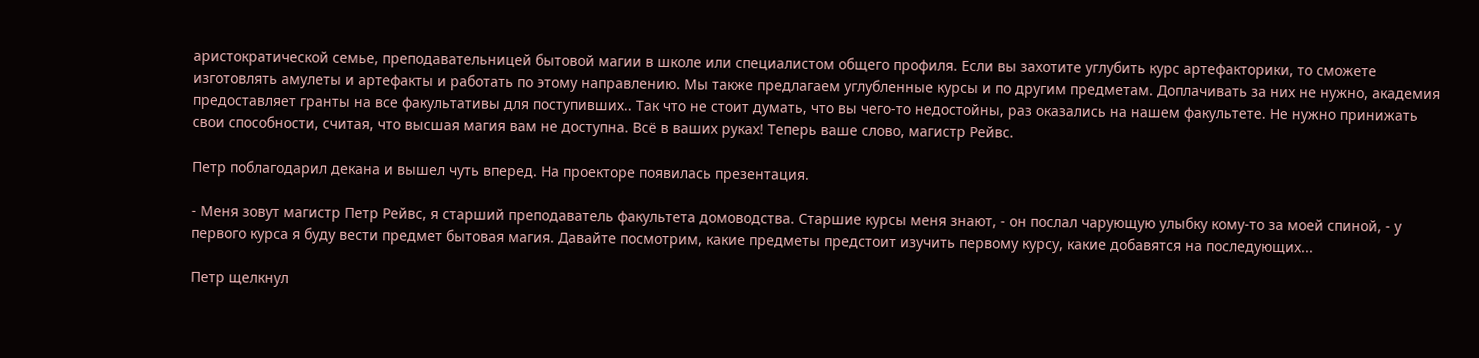аристократической семье, преподавательницей бытовой магии в школе или специалистом общего профиля. Если вы захотите углубить курс артефакторики, то сможете изготовлять амулеты и артефакты и работать по этому направлению. Мы также предлагаем углубленные курсы и по другим предметам. Доплачивать за них не нужно, академия предоставляет гранты на все факультативы для поступивших.. Так что не стоит думать, что вы чего-то недостойны, раз оказались на нашем факультете. Не нужно принижать свои способности, считая, что высшая магия вам не доступна. Всё в ваших руках! Теперь ваше слово, магистр Рейвс.

Петр поблагодарил декана и вышел чуть вперед. На проекторе появилась презентация.

- Меня зовут магистр Петр Рейвс, я старший преподаватель факультета домоводства. Старшие курсы меня знают, - он послал чарующую улыбку кому-то за моей спиной, - у первого курса я буду вести предмет бытовая магия. Давайте посмотрим, какие предметы предстоит изучить первому курсу, какие добавятся на последующих...

Петр щелкнул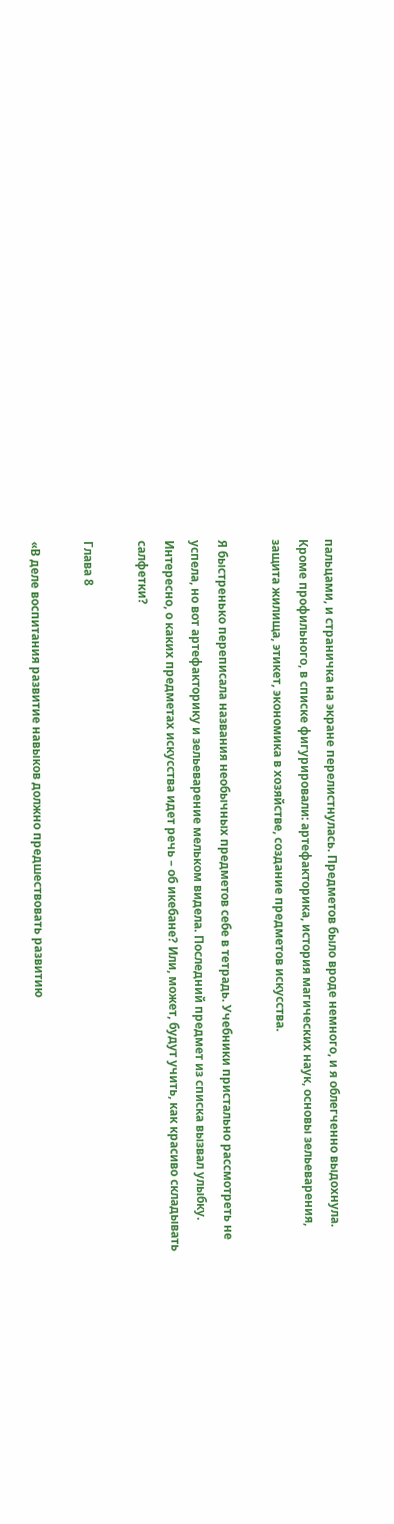пальцами, и страничка на экране перелистнулась. Предметов было вроде немного, и я облегченно выдохнула. Кроме профильного, в списке фигурировали: артефакторика, история магических наук, основы зельеварения, защита жилища, этикет, экономика в хозяйстве, создание предметов искусства.

Я быстренько переписала названия необычных предметов себе в тетрадь. Учебники пристально рассмотреть не успела, но вот артефакторику и зельеварение мельком видела. Последний предмет из списка вызвал улыбку. Интересно, о каких предметах искусства идет речь – об икебане? Или, может, будут учить, как красиво складывать салфетки?

Глава 8

«В деле воспитания развитие навыков должно предшествовать развитию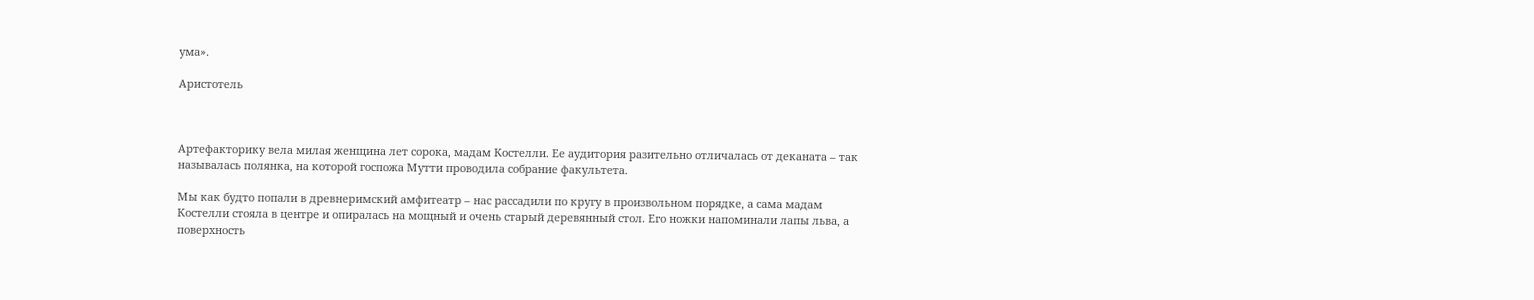ума».

Аристотель



Артефакторику вела милая женщина лет сорока, мадам Костелли. Ее аудитория разительно отличалась от деканата – так называлась полянка, на которой госпожа Мутти проводила собрание факультета.

Мы как будто попали в древнеримский амфитеатр – нас рассадили по кругу в произвольном порядке, а сама мадам Костелли стояла в центре и опиралась на мощный и очень старый деревянный стол. Его ножки напоминали лапы льва, а поверхность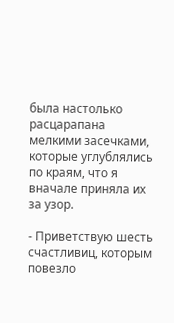была настолько расцарапана мелкими засечками, которые углублялись по краям, что я вначале приняла их за узор.

- Приветствую шесть счастливиц, которым повезло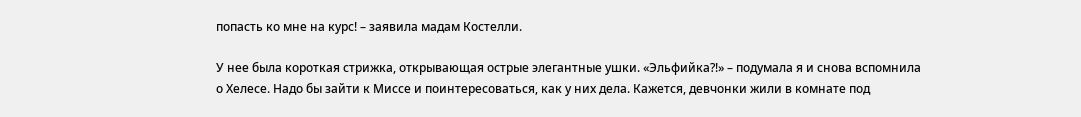попасть ко мне на курс! – заявила мадам Костелли.

У нее была короткая стрижка, открывающая острые элегантные ушки. «Эльфийка?!» – подумала я и снова вспомнила о Хелесе. Надо бы зайти к Миссе и поинтересоваться, как у них дела. Кажется, девчонки жили в комнате под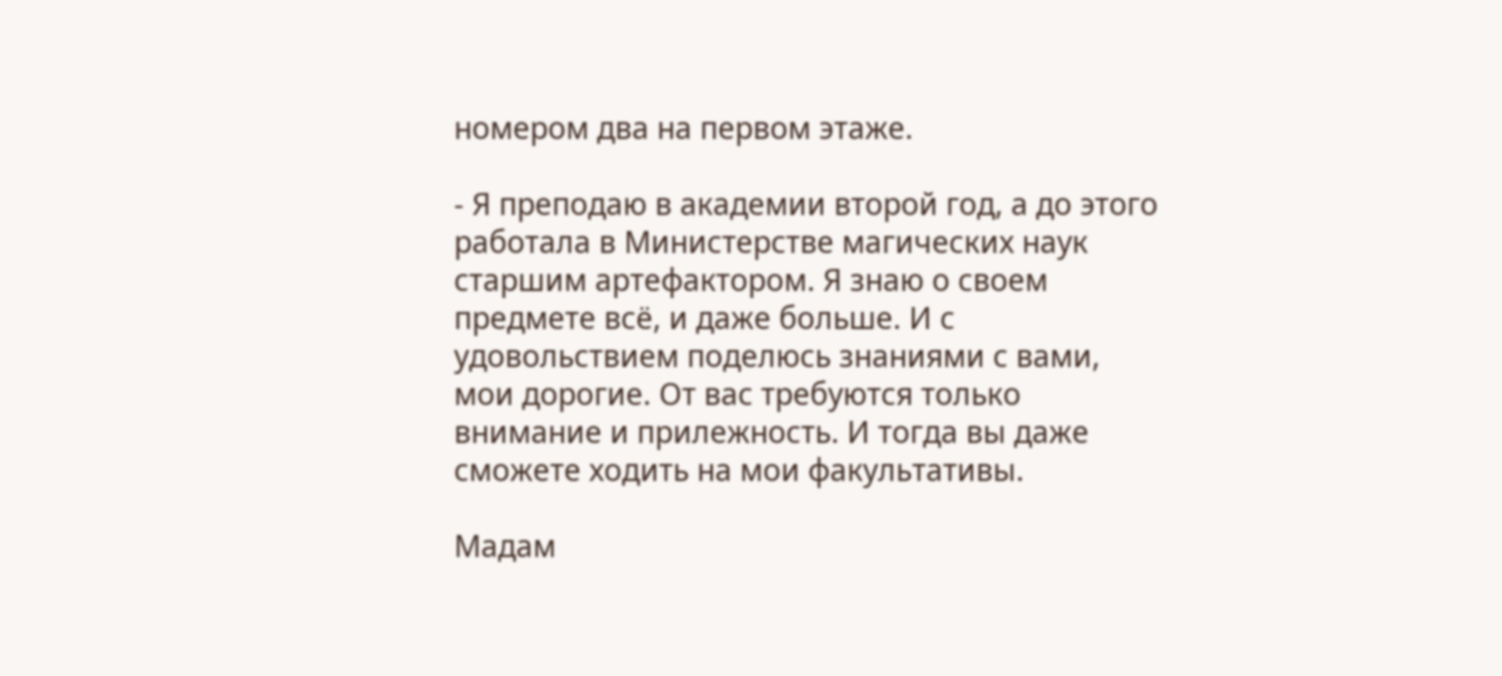номером два на первом этаже.

- Я преподаю в академии второй год, а до этого работала в Министерстве магических наук старшим артефактором. Я знаю о своем предмете всё, и даже больше. И с удовольствием поделюсь знаниями с вами, мои дорогие. От вас требуются только внимание и прилежность. И тогда вы даже сможете ходить на мои факультативы.

Мадам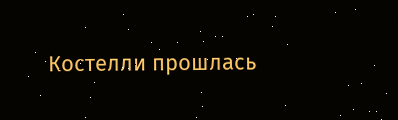Костелли прошлась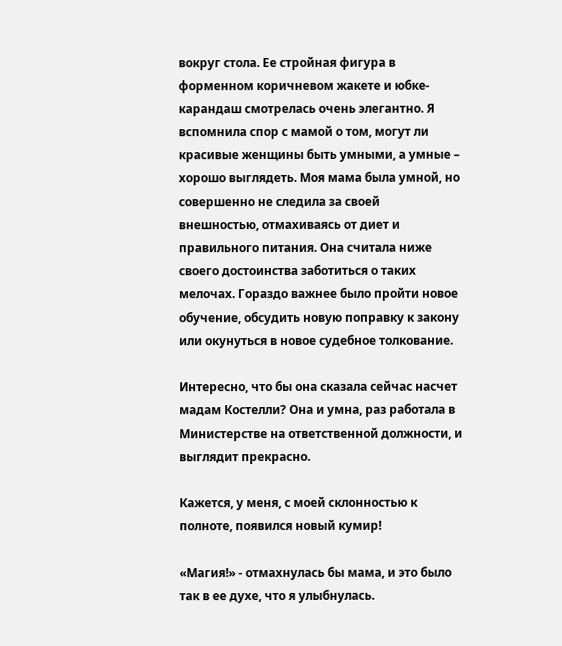вокруг стола. Ее стройная фигура в форменном коричневом жакете и юбке-карандаш смотрелась очень элегантно. Я вспомнила спор с мамой о том, могут ли красивые женщины быть умными, а умные – хорошо выглядеть. Моя мама была умной, но совершенно не следила за своей внешностью, отмахиваясь от диет и правильного питания. Она считала ниже своего достоинства заботиться о таких мелочах. Гораздо важнее было пройти новое обучение, обсудить новую поправку к закону или окунуться в новое судебное толкование.

Интересно, что бы она сказала сейчас насчет мадам Костелли? Она и умна, раз работала в Министерстве на ответственной должности, и выглядит прекрасно.

Кажется, у меня, с моей склонностью к полноте, появился новый кумир!

«Магия!» - отмахнулась бы мама, и это было так в ее духе, что я улыбнулась.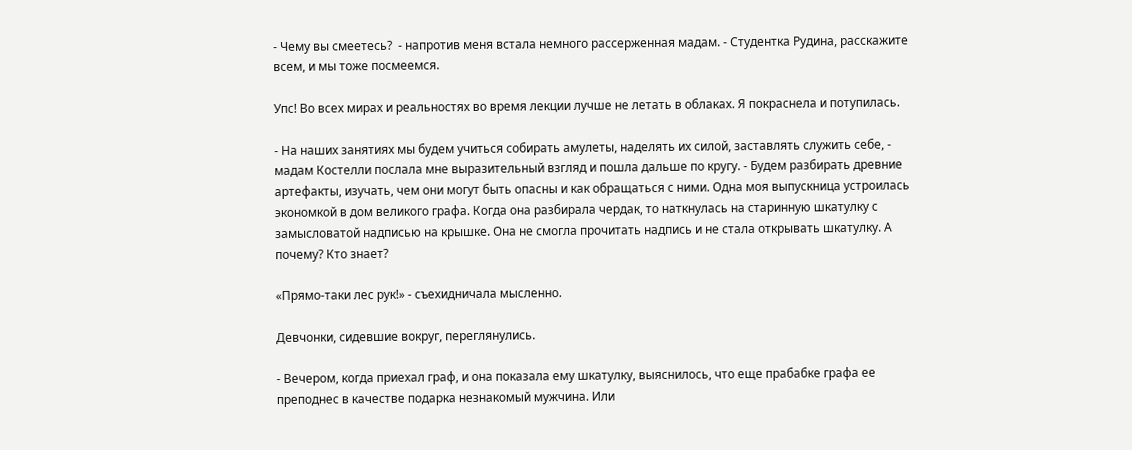- Чему вы смеетесь?  - напротив меня встала немного рассерженная мадам. - Студентка Рудина, расскажите всем, и мы тоже посмеемся.

Упс! Во всех мирах и реальностях во время лекции лучше не летать в облаках. Я покраснела и потупилась.

- На наших занятиях мы будем учиться собирать амулеты, наделять их силой, заставлять служить себе, - мадам Костелли послала мне выразительный взгляд и пошла дальше по кругу. - Будем разбирать древние артефакты, изучать, чем они могут быть опасны и как обращаться с ними. Одна моя выпускница устроилась экономкой в дом великого графа. Когда она разбирала чердак, то наткнулась на старинную шкатулку с замысловатой надписью на крышке. Она не смогла прочитать надпись и не стала открывать шкатулку. А почему? Кто знает?

«Прямо-таки лес рук!» - съехидничала мысленно.

Девчонки, сидевшие вокруг, переглянулись.

- Вечером, когда приехал граф, и она показала ему шкатулку, выяснилось, что еще прабабке графа ее преподнес в качестве подарка незнакомый мужчина. Или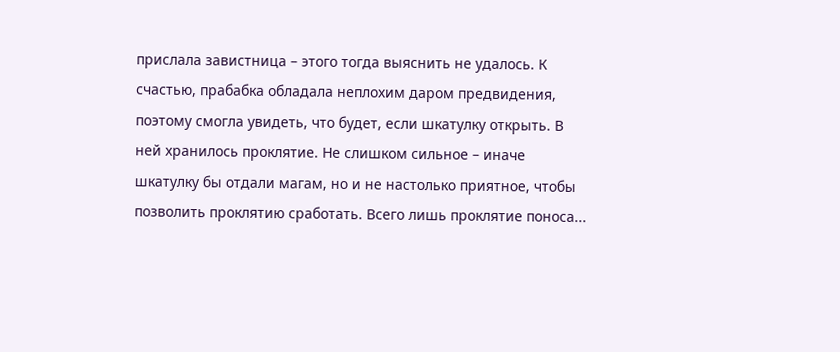прислала завистница – этого тогда выяснить не удалось. К счастью, прабабка обладала неплохим даром предвидения, поэтому смогла увидеть, что будет, если шкатулку открыть. В ней хранилось проклятие. Не слишком сильное – иначе шкатулку бы отдали магам, но и не настолько приятное, чтобы позволить проклятию сработать. Всего лишь проклятие поноса...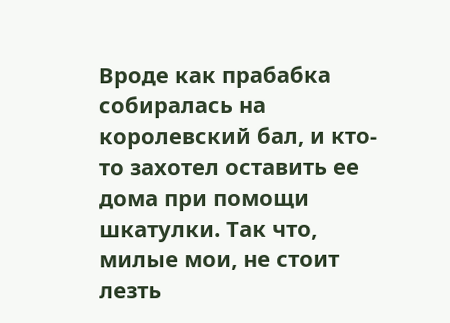Вроде как прабабка собиралась на королевский бал, и кто-то захотел оставить ее дома при помощи шкатулки. Так что, милые мои, не стоит лезть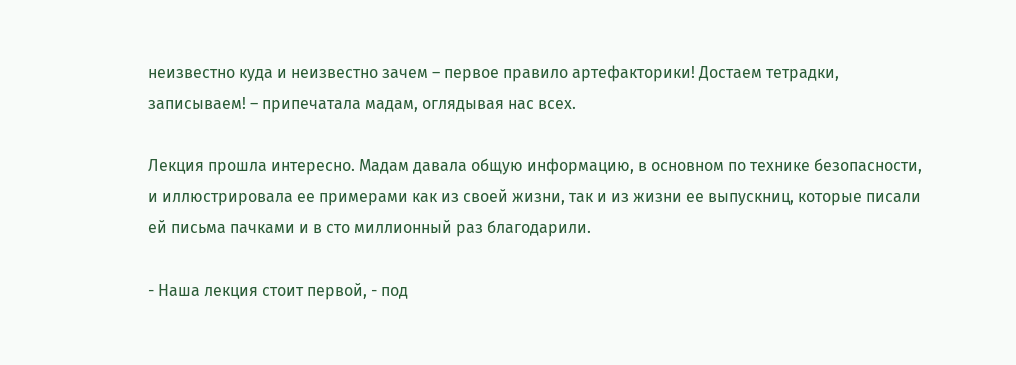неизвестно куда и неизвестно зачем – первое правило артефакторики! Достаем тетрадки, записываем! – припечатала мадам, оглядывая нас всех.

Лекция прошла интересно. Мадам давала общую информацию, в основном по технике безопасности, и иллюстрировала ее примерами как из своей жизни, так и из жизни ее выпускниц, которые писали ей письма пачками и в сто миллионный раз благодарили.

- Наша лекция стоит первой, - под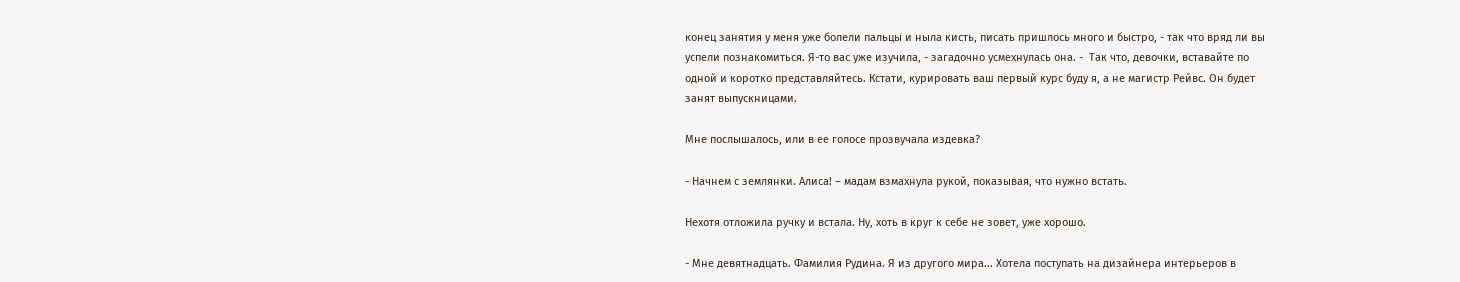конец занятия у меня уже болели пальцы и ныла кисть, писать пришлось много и быстро, - так что вряд ли вы успели познакомиться. Я-то вас уже изучила, - загадочно усмехнулась она. -  Так что, девочки, вставайте по одной и коротко представляйтесь. Кстати, курировать ваш первый курс буду я, а не магистр Рейвс. Он будет занят выпускницами.

Мне послышалось, или в ее голосе прозвучала издевка?

- Начнем с землянки. Алиса! – мадам взмахнула рукой, показывая, что нужно встать.

Нехотя отложила ручку и встала. Ну, хоть в круг к себе не зовет, уже хорошо.

- Мне девятнадцать. Фамилия Рудина. Я из другого мира... Хотела поступать на дизайнера интерьеров в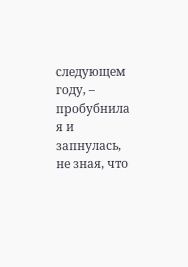следующем году, – пробубнила я и запнулась, не зная, что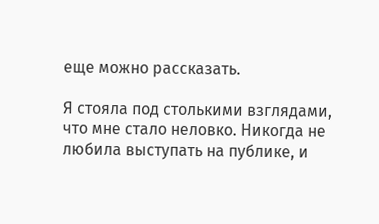еще можно рассказать.

Я стояла под столькими взглядами, что мне стало неловко. Никогда не любила выступать на публике, и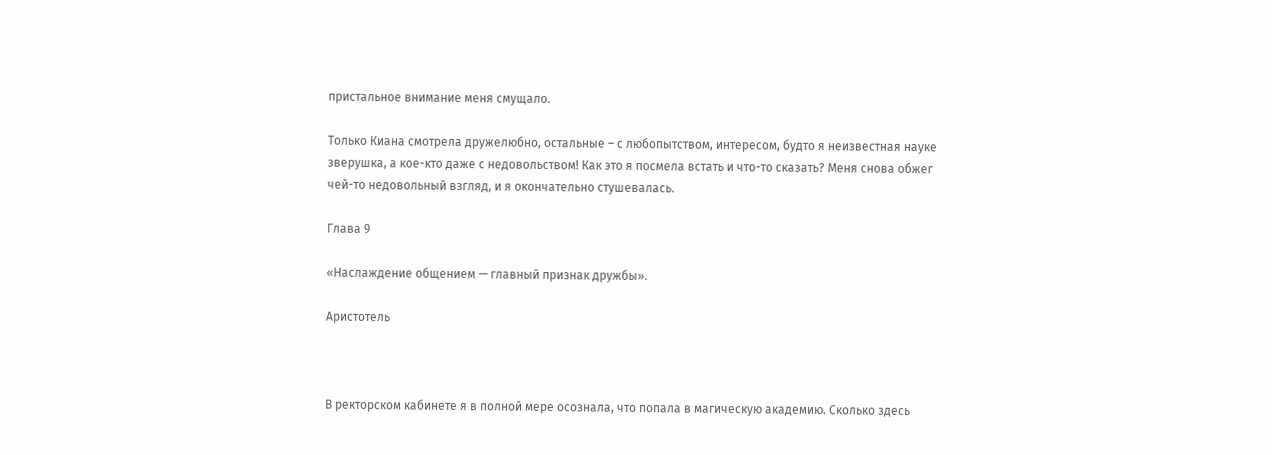пристальное внимание меня смущало.

Только Киана смотрела дружелюбно, остальные – с любопытством, интересом, будто я неизвестная науке зверушка, а кое-кто даже с недовольством! Как это я посмела встать и что-то сказать? Меня снова обжег чей-то недовольный взгляд, и я окончательно стушевалась.

Глава 9

«Наслаждение общением — главный признак дружбы».

Аристотель



В ректорском кабинете я в полной мере осознала, что попала в магическую академию. Сколько здесь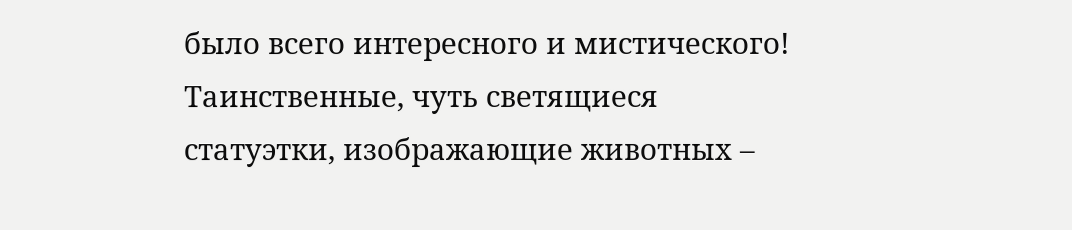было всего интересного и мистического! Таинственные, чуть светящиеся статуэтки, изображающие животных –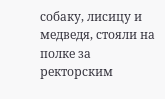собаку, лисицу и медведя, стояли на полке за ректорским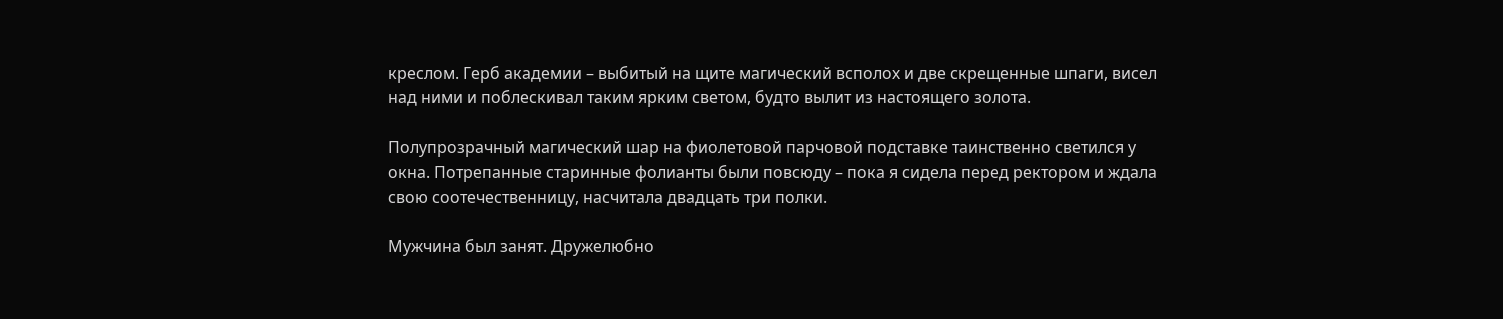креслом. Герб академии – выбитый на щите магический всполох и две скрещенные шпаги, висел над ними и поблескивал таким ярким светом, будто вылит из настоящего золота.

Полупрозрачный магический шар на фиолетовой парчовой подставке таинственно светился у окна. Потрепанные старинные фолианты были повсюду – пока я сидела перед ректором и ждала свою соотечественницу, насчитала двадцать три полки.

Мужчина был занят. Дружелюбно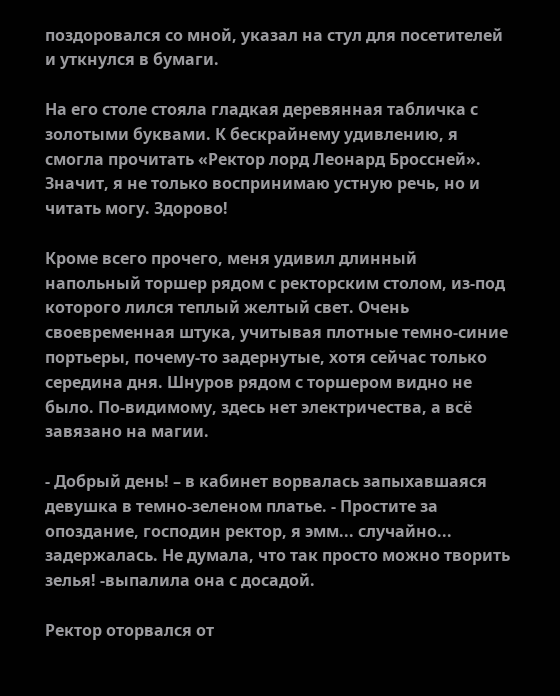поздоровался со мной, указал на стул для посетителей и уткнулся в бумаги.

На его столе стояла гладкая деревянная табличка с золотыми буквами. К бескрайнему удивлению, я смогла прочитать «Ректор лорд Леонард Броссней». Значит, я не только воспринимаю устную речь, но и читать могу. Здорово!

Кроме всего прочего, меня удивил длинный напольный торшер рядом с ректорским столом, из-под которого лился теплый желтый свет. Очень своевременная штука, учитывая плотные темно-синие портьеры, почему-то задернутые, хотя сейчас только середина дня. Шнуров рядом с торшером видно не было. По-видимому, здесь нет электричества, а всё завязано на магии.

- Добрый день! – в кабинет ворвалась запыхавшаяся девушка в темно-зеленом платье. - Простите за опоздание, господин ректор, я эмм... случайно... задержалась. Не думала, что так просто можно творить зелья! -выпалила она с досадой.

Ректор оторвался от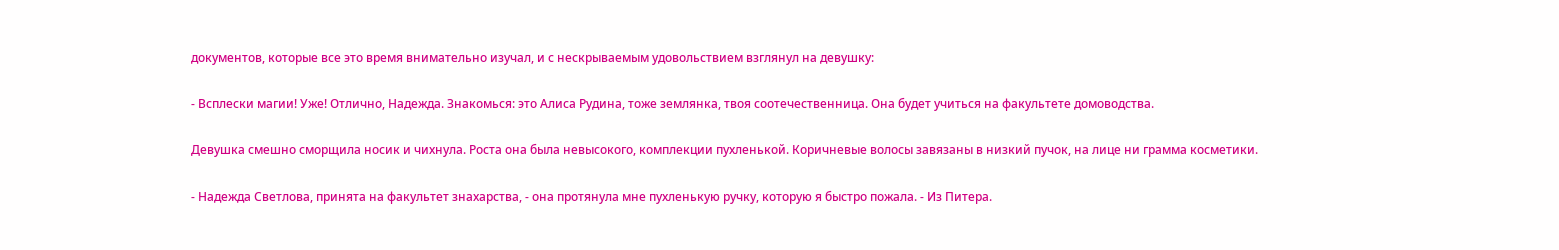документов, которые все это время внимательно изучал, и с нескрываемым удовольствием взглянул на девушку:

- Всплески магии! Уже! Отлично, Надежда. Знакомься: это Алиса Рудина, тоже землянка, твоя соотечественница. Она будет учиться на факультете домоводства.

Девушка смешно сморщила носик и чихнула. Роста она была невысокого, комплекции пухленькой. Коричневые волосы завязаны в низкий пучок, на лице ни грамма косметики.

- Надежда Светлова, принята на факультет знахарства, - она протянула мне пухленькую ручку, которую я быстро пожала. - Из Питера.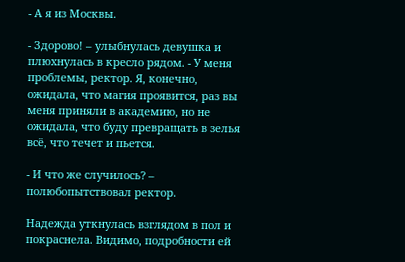- А я из Москвы.

- Здорово! – улыбнулась девушка и плюхнулась в кресло рядом. - У меня проблемы, ректор. Я, конечно, ожидала, что магия проявится, раз вы меня приняли в академию, но не ожидала, что буду превращать в зелья всё, что течет и пьется.

- И что же случилось? – полюбопытствовал ректор.

Надежда уткнулась взглядом в пол и покраснела. Видимо, подробности ей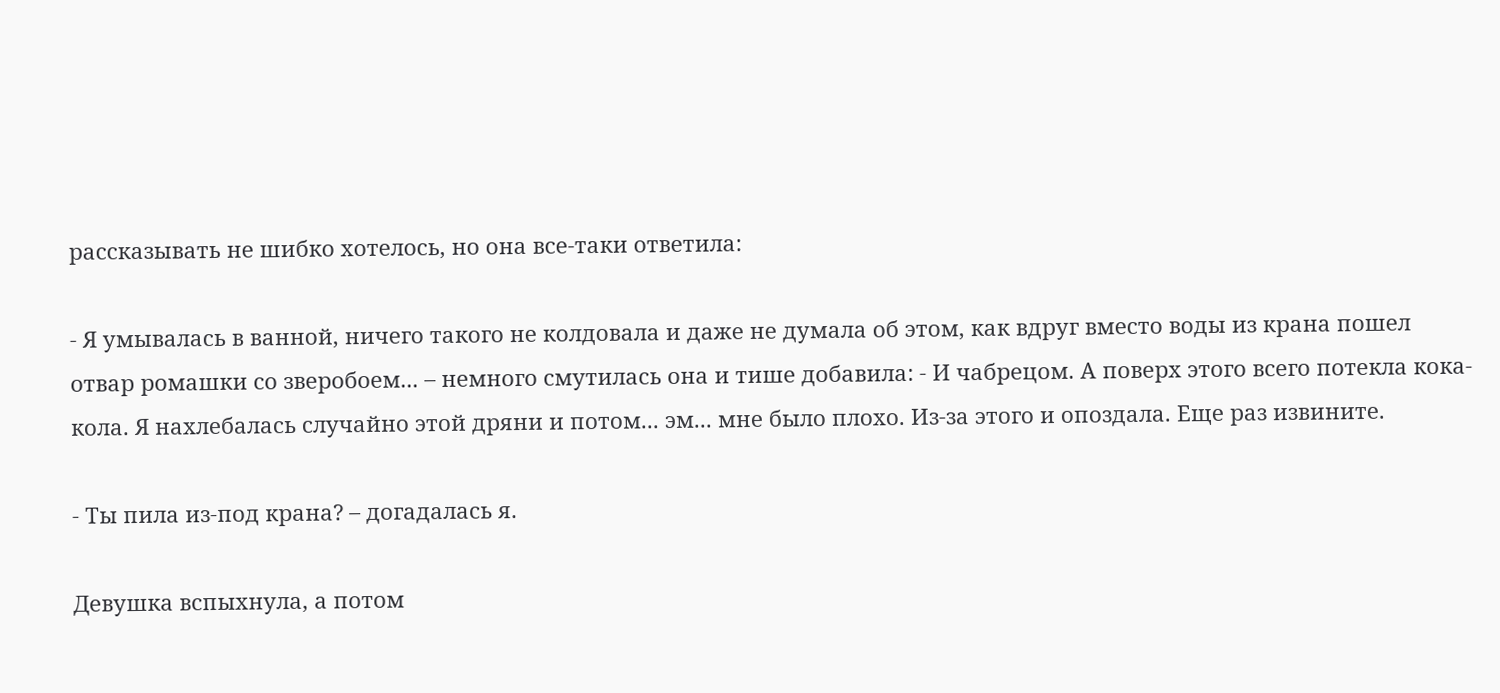рассказывать не шибко хотелось, но она все-таки ответила:

- Я умывалась в ванной, ничего такого не колдовала и даже не думала об этом, как вдруг вместо воды из крана пошел отвар ромашки со зверобоем... – немного смутилась она и тише добавила: - И чабрецом. А поверх этого всего потекла кока-кола. Я нахлебалась случайно этой дряни и потом... эм... мне было плохо. Из-за этого и опоздала. Еще раз извините.

- Ты пила из-под крана? – догадалась я.

Девушка вспыхнула, а потом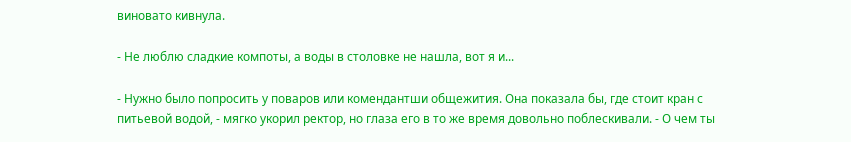виновато кивнула.

- Не люблю сладкие компоты, а воды в столовке не нашла, вот я и...

- Нужно было попросить у поваров или комендантши общежития. Она показала бы, где стоит кран с питьевой водой, - мягко укорил ректор, но глаза его в то же время довольно поблескивали. - О чем ты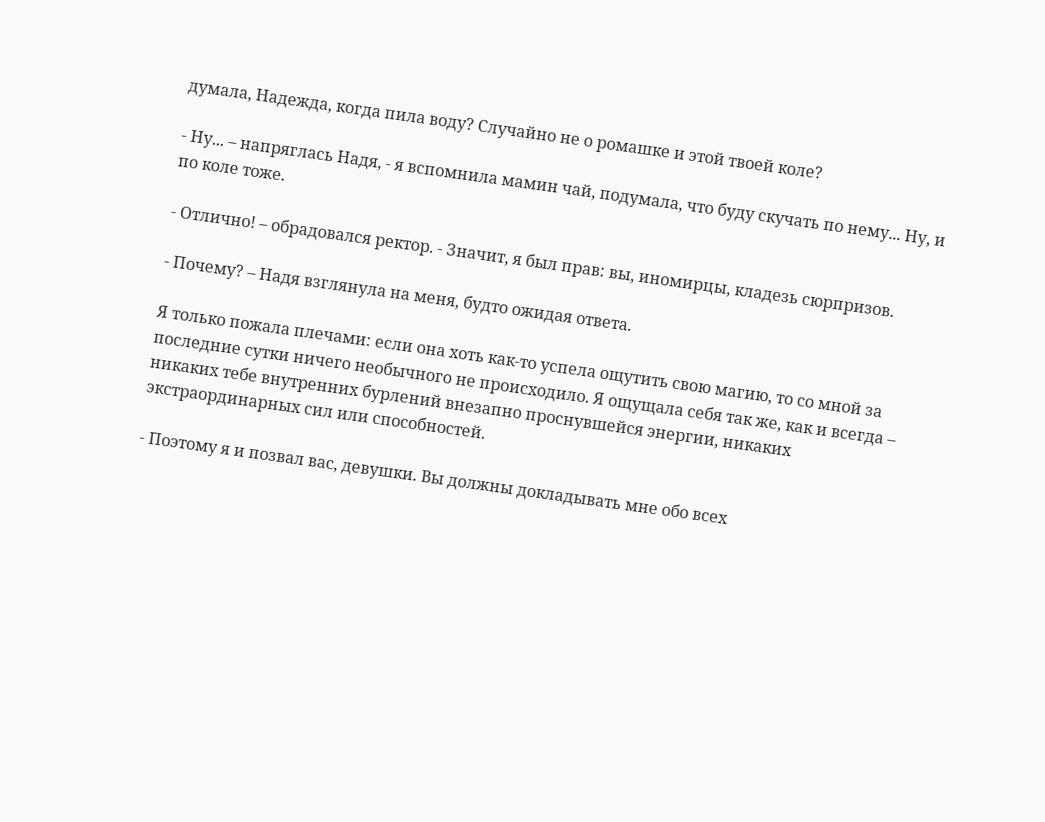думала, Надежда, когда пила воду? Случайно не о ромашке и этой твоей коле?

- Ну... – напряглась Надя, - я вспомнила мамин чай, подумала, что буду скучать по нему... Ну, и по коле тоже.

- Отлично! – обрадовался ректор. - Значит, я был прав: вы, иномирцы, кладезь сюрпризов.

- Почему? – Надя взглянула на меня, будто ожидая ответа.

Я только пожала плечами: если она хоть как-то успела ощутить свою магию, то со мной за последние сутки ничего необычного не происходило. Я ощущала себя так же, как и всегда – никаких тебе внутренних бурлений внезапно проснувшейся энергии, никаких экстраординарных сил или способностей.

- Поэтому я и позвал вас, девушки. Вы должны докладывать мне обо всех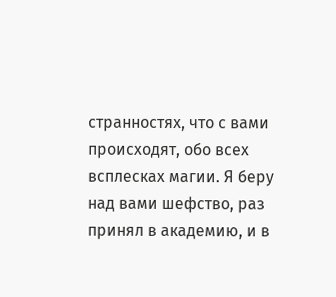странностях, что с вами происходят, обо всех всплесках магии. Я беру над вами шефство, раз принял в академию, и в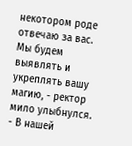некотором роде отвечаю за вас. Мы будем выявлять и укреплять вашу магию, - ректор мило улыбнулся. - В нашей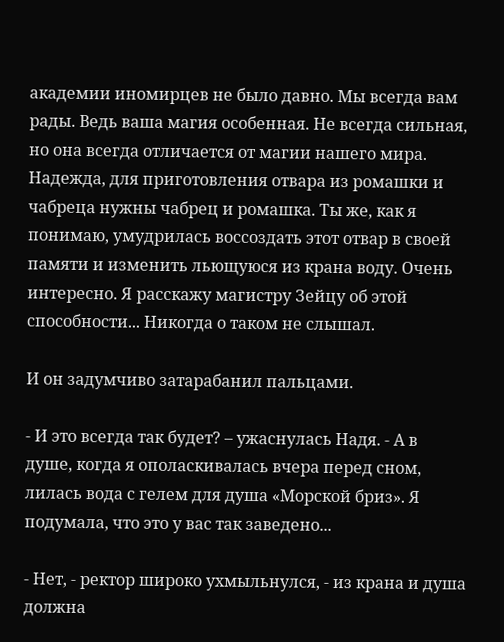академии иномирцев не было давно. Мы всегда вам рады. Ведь ваша магия особенная. Не всегда сильная, но она всегда отличается от магии нашего мира. Надежда, для приготовления отвара из ромашки и чабреца нужны чабрец и ромашка. Ты же, как я понимаю, умудрилась воссоздать этот отвар в своей памяти и изменить льющуюся из крана воду. Очень интересно. Я расскажу магистру Зейцу об этой способности... Никогда о таком не слышал.

И он задумчиво затарабанил пальцами.

- И это всегда так будет? – ужаснулась Надя. - А в душе, когда я ополаскивалась вчера перед сном, лилась вода с гелем для душа «Морской бриз». Я подумала, что это у вас так заведено...

- Нет, - ректор широко ухмыльнулся, - из крана и душа должна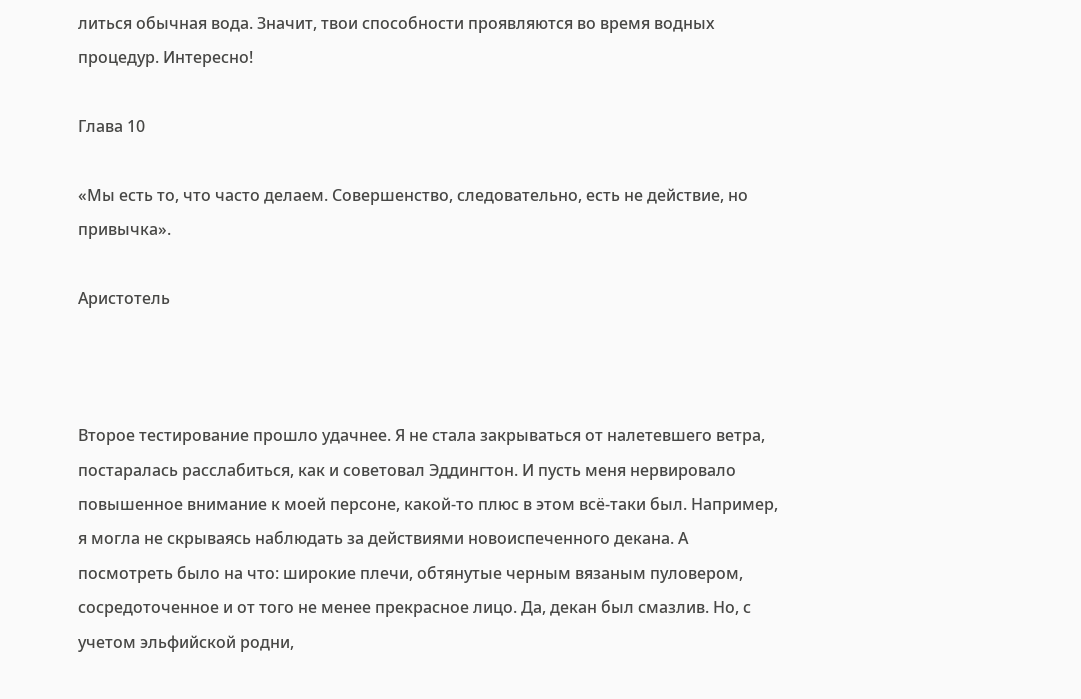литься обычная вода. Значит, твои способности проявляются во время водных процедур. Интересно!

Глава 10

«Мы есть то, что часто делаем. Совершенство, следовательно, есть не действие, но привычка».

Аристотель



Второе тестирование прошло удачнее. Я не стала закрываться от налетевшего ветра, постаралась расслабиться, как и советовал Эддингтон. И пусть меня нервировало повышенное внимание к моей персоне, какой-то плюс в этом всё-таки был. Например, я могла не скрываясь наблюдать за действиями новоиспеченного декана. А посмотреть было на что: широкие плечи, обтянутые черным вязаным пуловером, сосредоточенное и от того не менее прекрасное лицо. Да, декан был смазлив. Но, с учетом эльфийской родни,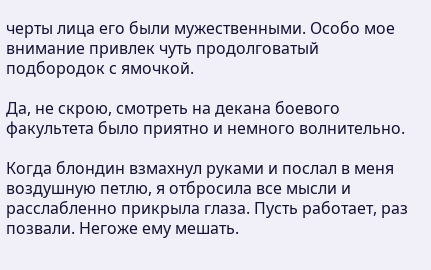черты лица его были мужественными. Особо мое внимание привлек чуть продолговатый подбородок с ямочкой.

Да, не скрою, смотреть на декана боевого факультета было приятно и немного волнительно.

Когда блондин взмахнул руками и послал в меня воздушную петлю, я отбросила все мысли и расслабленно прикрыла глаза. Пусть работает, раз позвали. Негоже ему мешать.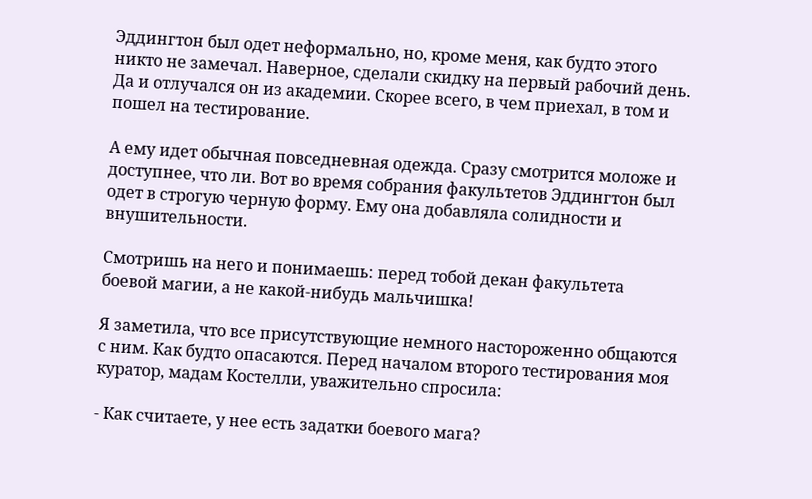Эддингтон был одет неформально, но, кроме меня, как будто этого никто не замечал. Наверное, сделали скидку на первый рабочий день. Да и отлучался он из академии. Скорее всего, в чем приехал, в том и пошел на тестирование.

А ему идет обычная повседневная одежда. Сразу смотрится моложе и доступнее, что ли. Вот во время собрания факультетов Эддингтон был одет в строгую черную форму. Ему она добавляла солидности и внушительности.

Смотришь на него и понимаешь: перед тобой декан факультета боевой магии, а не какой-нибудь мальчишка!

Я заметила, что все присутствующие немного настороженно общаются с ним. Как будто опасаются. Перед началом второго тестирования моя куратор, мадам Костелли, уважительно спросила:

- Как считаете, у нее есть задатки боевого мага?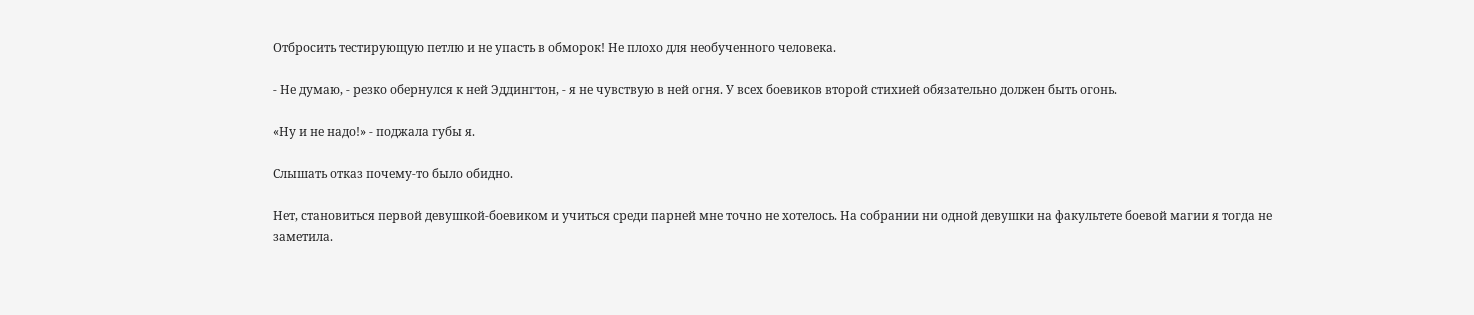Отбросить тестирующую петлю и не упасть в обморок! Не плохо для необученного человека.

- Не думаю, - резко обернулся к ней Эддингтон, - я не чувствую в ней огня. У всех боевиков второй стихией обязательно должен быть огонь.

«Ну и не надо!» - поджала губы я.

Слышать отказ почему-то было обидно.

Нет, становиться первой девушкой-боевиком и учиться среди парней мне точно не хотелось. На собрании ни одной девушки на факультете боевой магии я тогда не заметила.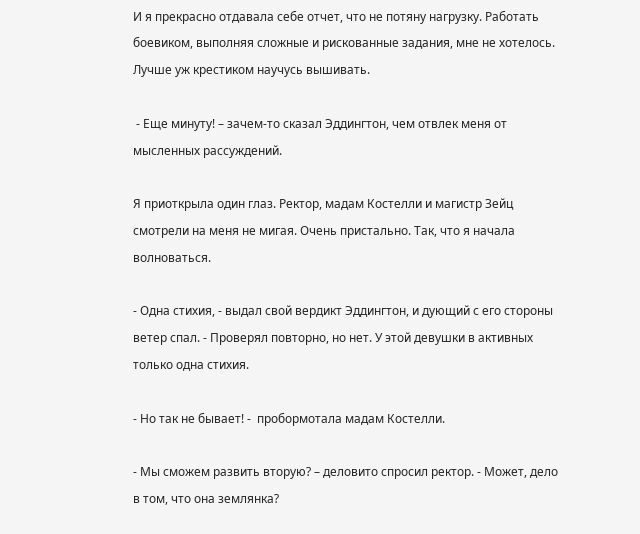И я прекрасно отдавала себе отчет, что не потяну нагрузку. Работать боевиком, выполняя сложные и рискованные задания, мне не хотелось. Лучше уж крестиком научусь вышивать.

 - Еще минуту! – зачем-то сказал Эддингтон, чем отвлек меня от мысленных рассуждений.

Я приоткрыла один глаз. Ректор, мадам Костелли и магистр Зейц смотрели на меня не мигая. Очень пристально. Так, что я начала волноваться.

- Одна стихия, - выдал свой вердикт Эддингтон, и дующий с его стороны ветер спал. - Проверял повторно, но нет. У этой девушки в активных только одна стихия.

- Но так не бывает! -  пробормотала мадам Костелли.

- Мы сможем развить вторую? – деловито спросил ректор. - Может, дело в том, что она землянка?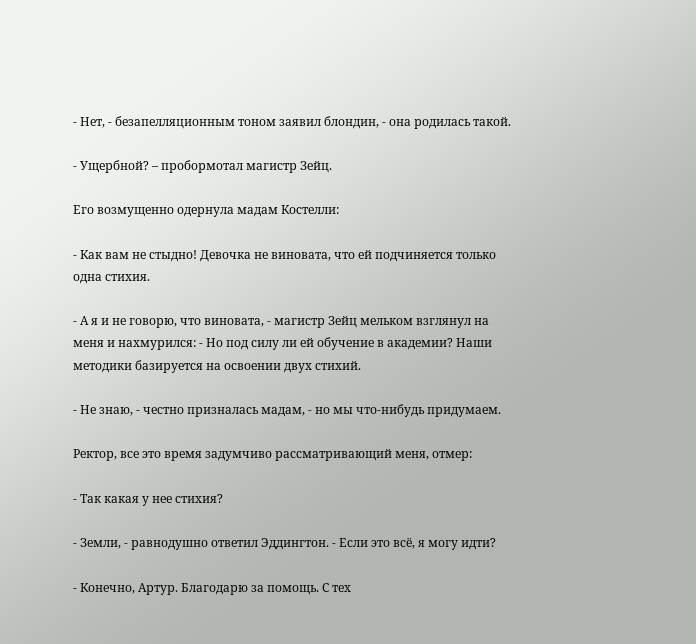- Нет, - безапелляционным тоном заявил блондин, - она родилась такой.

- Ущербной? – пробормотал магистр Зейц.

Его возмущенно одернула мадам Костелли:

- Как вам не стыдно! Девочка не виновата, что ей подчиняется только одна стихия.

- А я и не говорю, что виновата, - магистр Зейц мельком взглянул на меня и нахмурился: - Но под силу ли ей обучение в академии? Наши методики базируется на освоении двух стихий.

- Не знаю, - честно призналась мадам, - но мы что-нибудь придумаем.

Ректор, все это время задумчиво рассматривающий меня, отмер:

- Так какая у нее стихия?

- Земли, - равнодушно ответил Эддингтон. - Если это всё, я могу идти?

- Конечно, Артур. Благодарю за помощь. С тех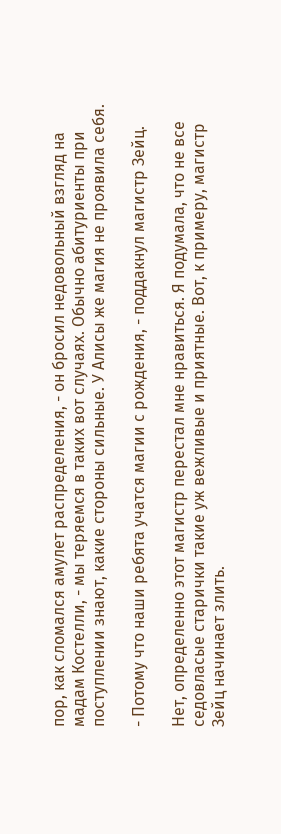пор, как сломался амулет распределения, - он бросил недовольный взгляд на мадам Костелли, - мы теряемся в таких вот случаях. Обычно абитуриенты при поступлении знают, какие стороны сильные. У Алисы же магия не проявила себя.

- Потому что наши ребята учатся магии с рождения, - поддакнул магистр Зейц.

Нет, определенно этот магистр перестал мне нравиться. Я подумала, что не все седовласые старички такие уж вежливые и приятные. Вот, к примеру, магистр Зейц начинает злить.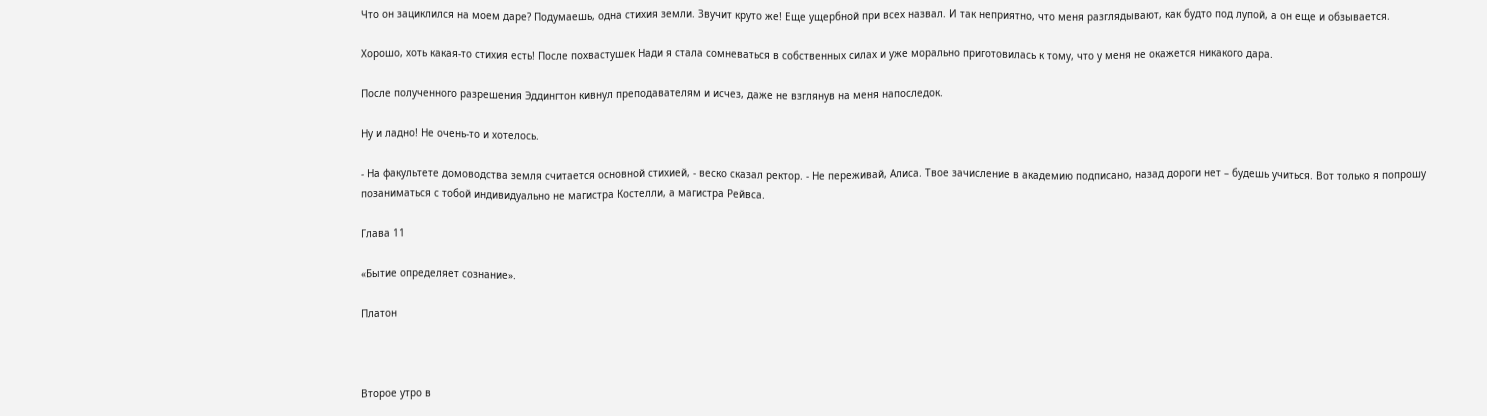Что он зациклился на моем даре? Подумаешь, одна стихия земли. Звучит круто же! Еще ущербной при всех назвал. И так неприятно, что меня разглядывают, как будто под лупой, а он еще и обзывается.

Хорошо, хоть какая-то стихия есть! После похвастушек Нади я стала сомневаться в собственных силах и уже морально приготовилась к тому, что у меня не окажется никакого дара.

После полученного разрешения Эддингтон кивнул преподавателям и исчез, даже не взглянув на меня напоследок.

Ну и ладно! Не очень-то и хотелось.

- На факультете домоводства земля считается основной стихией, - веско сказал ректор. - Не переживай, Алиса. Твое зачисление в академию подписано, назад дороги нет – будешь учиться. Вот только я попрошу позаниматься с тобой индивидуально не магистра Костелли, а магистра Рейвса.

Глава 11

«Бытие определяет сознание».

Платон



Второе утро в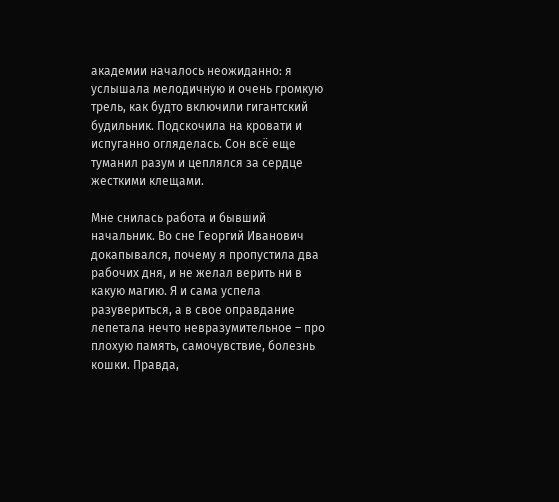академии началось неожиданно: я услышала мелодичную и очень громкую трель, как будто включили гигантский будильник. Подскочила на кровати и испуганно огляделась. Сон всё еще туманил разум и цеплялся за сердце жесткими клещами.

Мне снилась работа и бывший начальник. Во сне Георгий Иванович докапывался, почему я пропустила два рабочих дня, и не желал верить ни в какую магию. Я и сама успела разувериться, а в свое оправдание лепетала нечто невразумительное – про плохую память, самочувствие, болезнь кошки. Правда,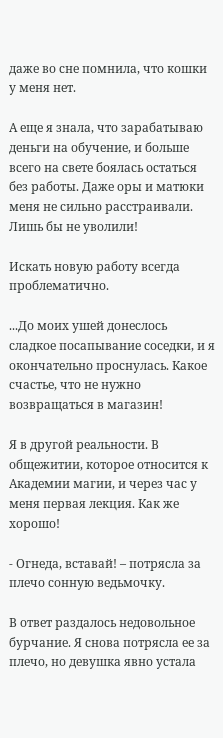даже во сне помнила, что кошки у меня нет.

А еще я знала, что зарабатываю деньги на обучение, и больше всего на свете боялась остаться без работы. Даже оры и матюки меня не сильно расстраивали. Лишь бы не уволили!

Искать новую работу всегда проблематично.

...До моих ушей донеслось сладкое посапывание соседки, и я окончательно проснулась. Какое счастье, что не нужно возвращаться в магазин!

Я в другой реальности. В общежитии, которое относится к Академии магии, и через час у меня первая лекция. Как же хорошо!

- Огнеда, вставай! – потрясла за плечо сонную ведьмочку.

В ответ раздалось недовольное бурчание. Я снова потрясла ее за плечо, но девушка явно устала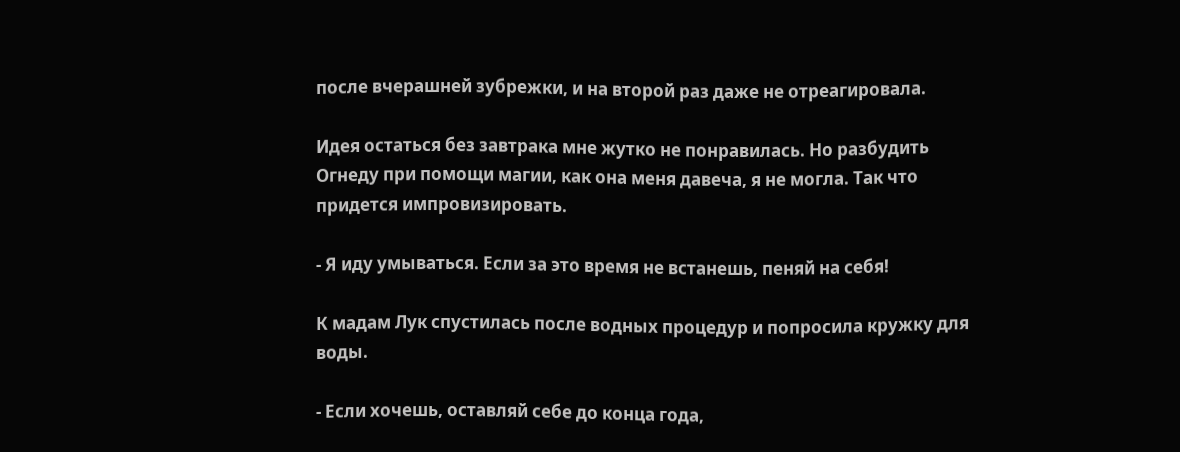после вчерашней зубрежки, и на второй раз даже не отреагировала.

Идея остаться без завтрака мне жутко не понравилась. Но разбудить Огнеду при помощи магии, как она меня давеча, я не могла. Так что придется импровизировать.

- Я иду умываться. Если за это время не встанешь, пеняй на себя!

К мадам Лук спустилась после водных процедур и попросила кружку для воды.

- Если хочешь, оставляй себе до конца года,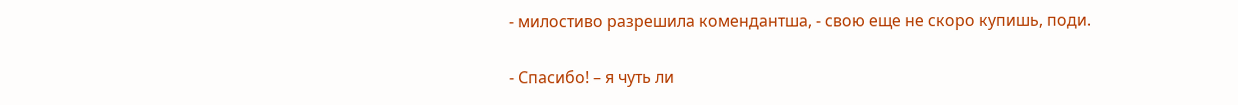- милостиво разрешила комендантша, - свою еще не скоро купишь, поди.

- Спасибо! – я чуть ли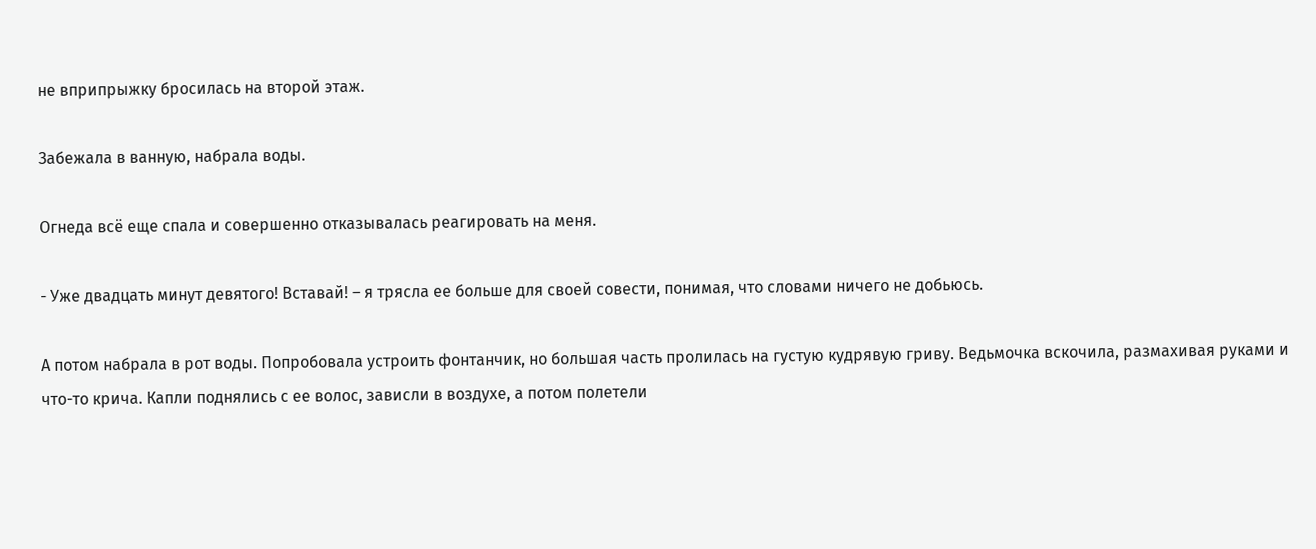не вприпрыжку бросилась на второй этаж.

Забежала в ванную, набрала воды.

Огнеда всё еще спала и совершенно отказывалась реагировать на меня.

- Уже двадцать минут девятого! Вставай! – я трясла ее больше для своей совести, понимая, что словами ничего не добьюсь.

А потом набрала в рот воды. Попробовала устроить фонтанчик, но большая часть пролилась на густую кудрявую гриву. Ведьмочка вскочила, размахивая руками и что-то крича. Капли поднялись с ее волос, зависли в воздухе, а потом полетели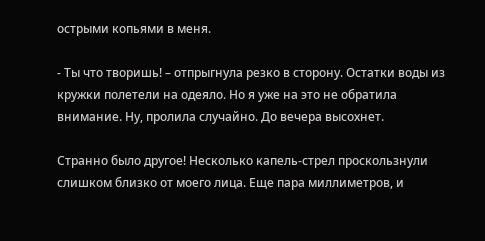острыми копьями в меня.

- Ты что творишь! – отпрыгнула резко в сторону. Остатки воды из кружки полетели на одеяло. Но я уже на это не обратила внимание. Ну, пролила случайно. До вечера высохнет.

Странно было другое! Несколько капель-стрел проскользнули слишком близко от моего лица. Еще пара миллиметров, и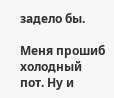задело бы.

Меня прошиб холодный пот. Ну и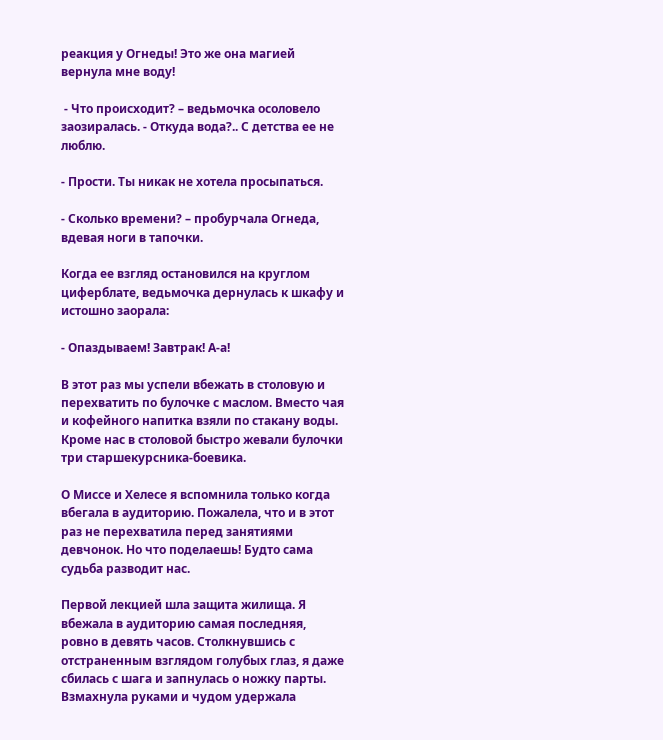реакция у Огнеды! Это же она магией вернула мне воду!

 - Что происходит? – ведьмочка осоловело заозиралась. - Откуда вода?.. С детства ее не люблю.

- Прости. Ты никак не хотела просыпаться.

- Сколько времени? – пробурчала Огнеда, вдевая ноги в тапочки.

Когда ее взгляд остановился на круглом циферблате, ведьмочка дернулась к шкафу и истошно заорала:

- Опаздываем! Завтрак! А-а!

В этот раз мы успели вбежать в столовую и перехватить по булочке с маслом. Вместо чая и кофейного напитка взяли по стакану воды. Кроме нас в столовой быстро жевали булочки три старшекурсника-боевика.

О Миссе и Хелесе я вспомнила только когда вбегала в аудиторию. Пожалела, что и в этот раз не перехватила перед занятиями девчонок. Но что поделаешь! Будто сама судьба разводит нас.

Первой лекцией шла защита жилища. Я вбежала в аудиторию самая последняя, ровно в девять часов. Столкнувшись с отстраненным взглядом голубых глаз, я даже сбилась с шага и запнулась о ножку парты. Взмахнула руками и чудом удержала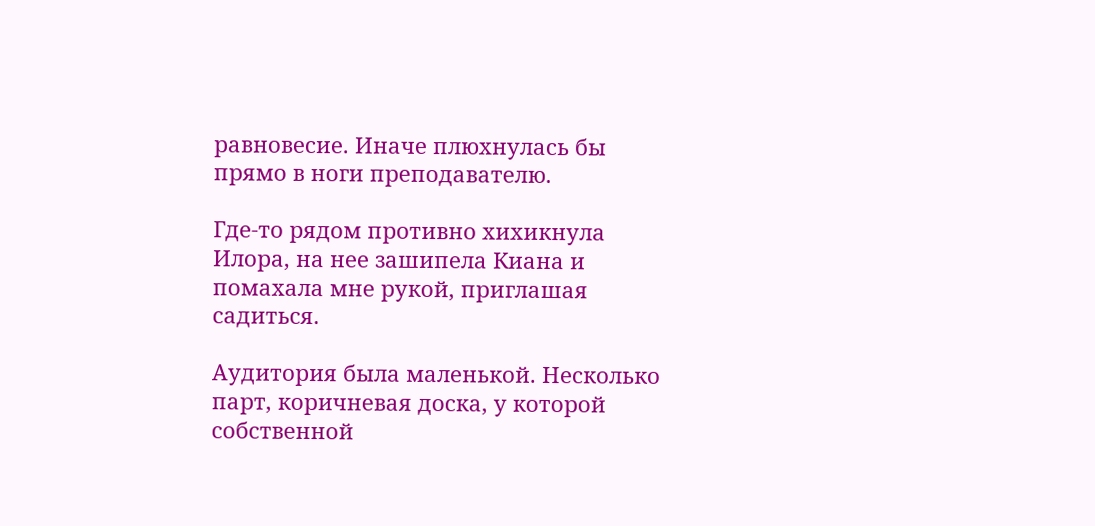равновесие. Иначе плюхнулась бы прямо в ноги преподавателю.

Где-то рядом противно хихикнула Илора, на нее зашипела Киана и помахала мне рукой, приглашая садиться.

Аудитория была маленькой. Несколько парт, коричневая доска, у которой собственной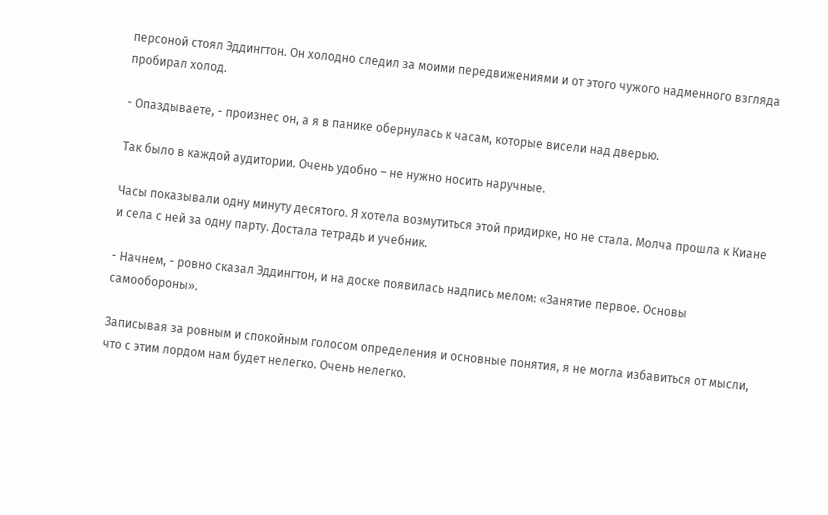персоной стоял Эддингтон. Он холодно следил за моими передвижениями и от этого чужого надменного взгляда пробирал холод.

- Опаздываете, - произнес он, а я в панике обернулась к часам, которые висели над дверью.

Так было в каждой аудитории. Очень удобно – не нужно носить наручные.

Часы показывали одну минуту десятого. Я хотела возмутиться этой придирке, но не стала. Молча прошла к Киане и села с ней за одну парту. Достала тетрадь и учебник.

- Начнем, - ровно сказал Эддингтон, и на доске появилась надпись мелом: «Занятие первое. Основы самообороны».

Записывая за ровным и спокойным голосом определения и основные понятия, я не могла избавиться от мысли, что с этим лордом нам будет нелегко. Очень нелегко.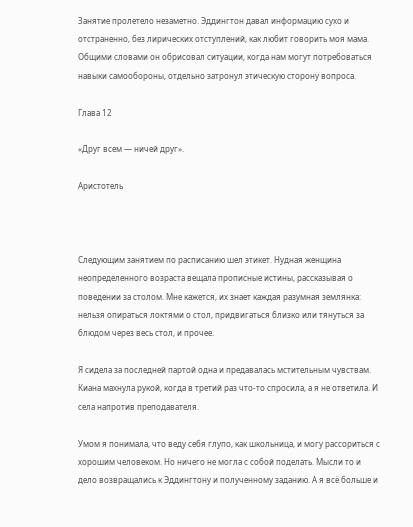Занятие пролетело незаметно. Эддингтон давал информацию сухо и отстраненно, без лирических отступлений, как любит говорить моя мама. Общими словами он обрисовал ситуации, когда нам могут потребоваться навыки самообороны, отдельно затронул этическую сторону вопроса.

Глава 12

«Друг всем — ничей друг».

Аристотель



Следующим занятием по расписанию шел этикет. Нудная женщина неопределенного возраста вещала прописные истины, рассказывая о поведении за столом. Мне кажется, их знает каждая разумная землянка: нельзя опираться локтями о стол, придвигаться близко или тянуться за блюдом через весь стол, и прочее.

Я сидела за последней партой одна и предавалась мстительным чувствам. Киана махнула рукой, когда в третий раз что-то спросила, а я не ответила. И села напротив преподавателя.

Умом я понимала, что веду себя глупо, как школьница, и могу рассориться с хорошим человеком. Но ничего не могла с собой поделать. Мысли то и дело возвращались к Эддингтону и полученному заданию. А я всё больше и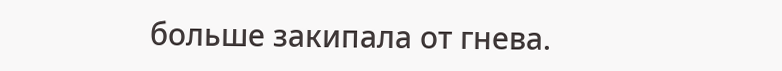больше закипала от гнева.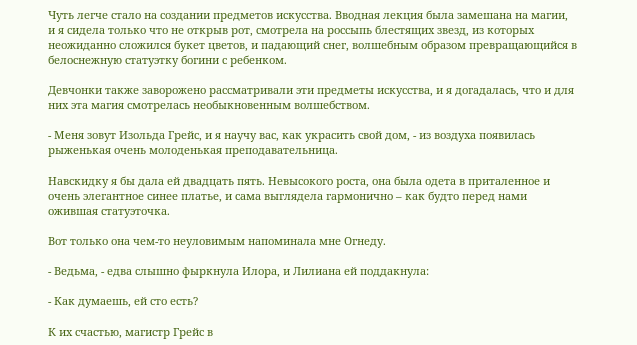Чуть легче стало на создании предметов искусства. Вводная лекция была замешана на магии, и я сидела только что не открыв рот, смотрела на россыпь блестящих звезд, из которых неожиданно сложился букет цветов, и падающий снег, волшебным образом превращающийся в белоснежную статуэтку богини с ребенком.

Девчонки также заворожено рассматривали эти предметы искусства, и я догадалась, что и для них эта магия смотрелась необыкновенным волшебством.

- Меня зовут Изольда Грейс, и я научу вас, как украсить свой дом, - из воздуха появилась рыженькая очень молоденькая преподавательница.

Навскидку я бы дала ей двадцать пять. Невысокого роста, она была одета в приталенное и очень элегантное синее платье, и сама выглядела гармонично – как будто перед нами ожившая статуэточка.

Вот только она чем-то неуловимым напоминала мне Огнеду.

- Ведьма, - едва слышно фыркнула Илора, и Лилиана ей поддакнула:

- Как думаешь, ей сто есть?

К их счастью, магистр Грейс в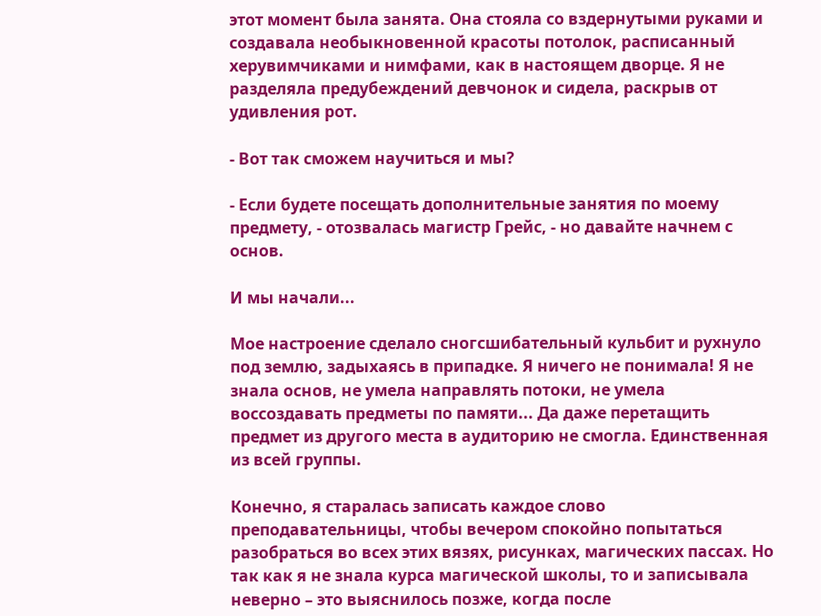этот момент была занята. Она стояла со вздернутыми руками и создавала необыкновенной красоты потолок, расписанный херувимчиками и нимфами, как в настоящем дворце. Я не разделяла предубеждений девчонок и сидела, раскрыв от удивления рот.

- Вот так сможем научиться и мы?

- Если будете посещать дополнительные занятия по моему предмету, - отозвалась магистр Грейс, - но давайте начнем с основ.

И мы начали...

Мое настроение сделало сногсшибательный кульбит и рухнуло под землю, задыхаясь в припадке. Я ничего не понимала! Я не знала основ, не умела направлять потоки, не умела воссоздавать предметы по памяти... Да даже перетащить предмет из другого места в аудиторию не смогла. Единственная из всей группы.

Конечно, я старалась записать каждое слово преподавательницы, чтобы вечером спокойно попытаться разобраться во всех этих вязях, рисунках, магических пассах. Но так как я не знала курса магической школы, то и записывала неверно – это выяснилось позже, когда после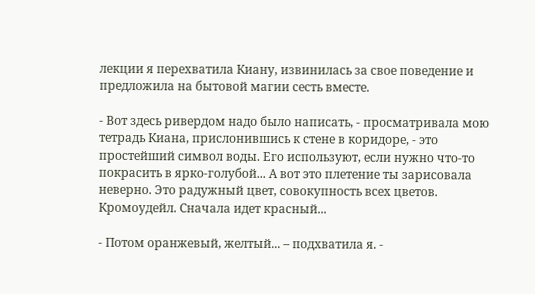лекции я перехватила Киану, извинилась за свое поведение и предложила на бытовой магии сесть вместе.

- Вот здесь ривердом надо было написать, - просматривала мою тетрадь Киана, прислонившись к стене в коридоре, - это простейший символ воды. Его используют, если нужно что-то покрасить в ярко-голубой... А вот это плетение ты зарисовала неверно. Это радужный цвет, совокупность всех цветов. Кромоудейл. Сначала идет красный...

- Потом оранжевый, желтый... – подхватила я. -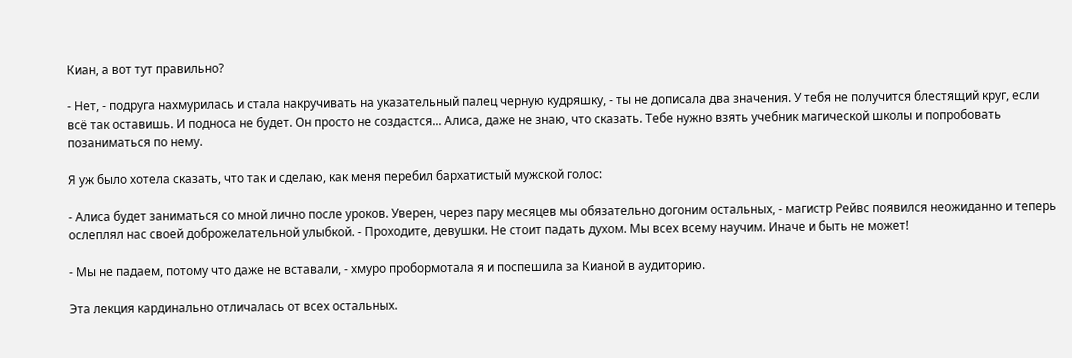Киан, а вот тут правильно?

- Нет, - подруга нахмурилась и стала накручивать на указательный палец черную кудряшку, - ты не дописала два значения. У тебя не получится блестящий круг, если всё так оставишь. И подноса не будет. Он просто не создастся... Алиса, даже не знаю, что сказать. Тебе нужно взять учебник магической школы и попробовать позаниматься по нему.

Я уж было хотела сказать, что так и сделаю, как меня перебил бархатистый мужской голос:

- Алиса будет заниматься со мной лично после уроков. Уверен, через пару месяцев мы обязательно догоним остальных, - магистр Рейвс появился неожиданно и теперь ослеплял нас своей доброжелательной улыбкой. - Проходите, девушки. Не стоит падать духом. Мы всех всему научим. Иначе и быть не может!

- Мы не падаем, потому что даже не вставали, - хмуро пробормотала я и поспешила за Кианой в аудиторию.

Эта лекция кардинально отличалась от всех остальных.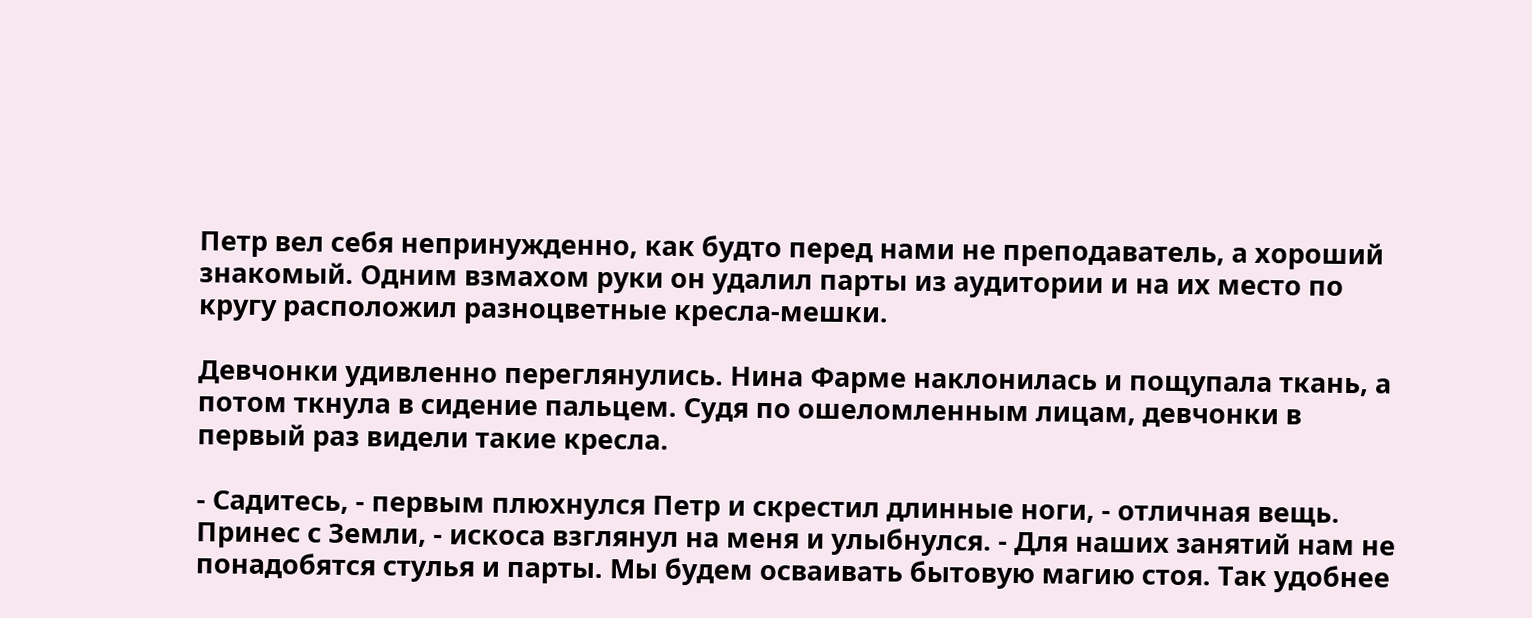Петр вел себя непринужденно, как будто перед нами не преподаватель, а хороший знакомый. Одним взмахом руки он удалил парты из аудитории и на их место по кругу расположил разноцветные кресла-мешки.

Девчонки удивленно переглянулись. Нина Фарме наклонилась и пощупала ткань, а потом ткнула в сидение пальцем. Судя по ошеломленным лицам, девчонки в первый раз видели такие кресла.

- Садитесь, - первым плюхнулся Петр и скрестил длинные ноги, - отличная вещь. Принес с Земли, - искоса взглянул на меня и улыбнулся. - Для наших занятий нам не понадобятся стулья и парты. Мы будем осваивать бытовую магию стоя. Так удобнее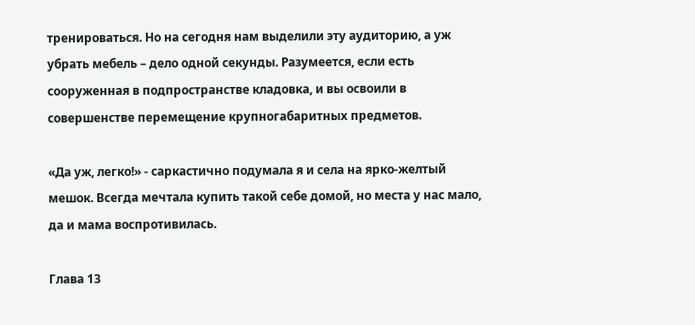тренироваться. Но на сегодня нам выделили эту аудиторию, а уж убрать мебель – дело одной секунды. Разумеется, если есть сооруженная в подпространстве кладовка, и вы освоили в совершенстве перемещение крупногабаритных предметов.

«Да уж, легко!» - саркастично подумала я и села на ярко-желтый мешок. Всегда мечтала купить такой себе домой, но места у нас мало, да и мама воспротивилась.

Глава 13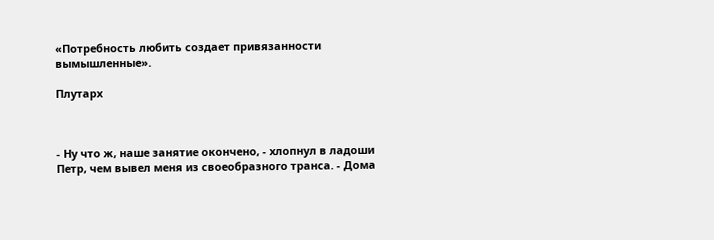«Потребность любить создает привязанности вымышленные».

Плутарх



- Ну что ж, наше занятие окончено, - хлопнул в ладоши Петр, чем вывел меня из своеобразного транса. - Дома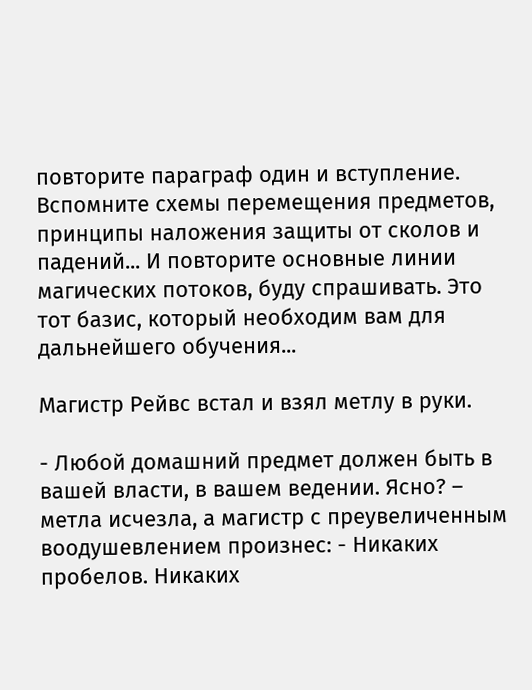повторите параграф один и вступление. Вспомните схемы перемещения предметов, принципы наложения защиты от сколов и падений... И повторите основные линии магических потоков, буду спрашивать. Это тот базис, который необходим вам для дальнейшего обучения...

Магистр Рейвс встал и взял метлу в руки.

- Любой домашний предмет должен быть в вашей власти, в вашем ведении. Ясно? – метла исчезла, а магистр с преувеличенным воодушевлением произнес: - Никаких пробелов. Никаких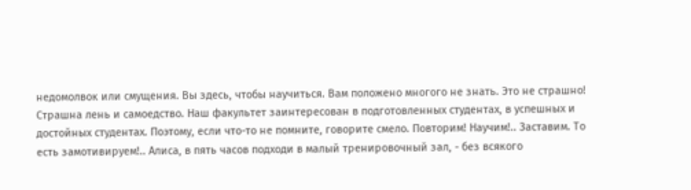недомолвок или смущения. Вы здесь, чтобы научиться. Вам положено многого не знать. Это не страшно! Страшна лень и самоедство. Наш факультет заинтересован в подготовленных студентах, в успешных и достойных студентах. Поэтому, если что-то не помните, говорите смело. Повторим! Научим!.. Заставим. То есть замотивируем!.. Алиса, в пять часов подходи в малый тренировочный зал, - без всякого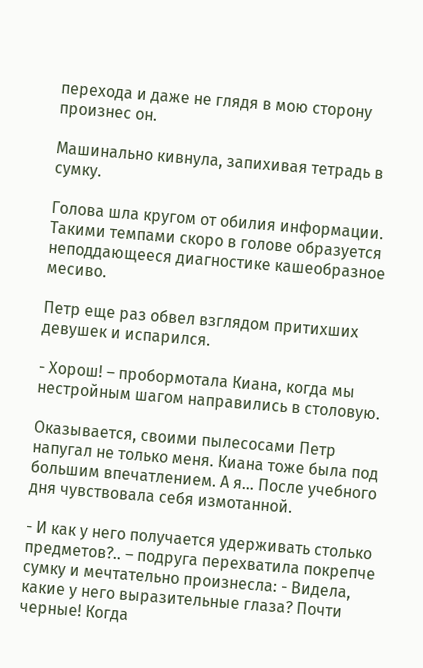перехода и даже не глядя в мою сторону произнес он.

Машинально кивнула, запихивая тетрадь в сумку.

Голова шла кругом от обилия информации. Такими темпами скоро в голове образуется неподдающееся диагностике кашеобразное месиво.

Петр еще раз обвел взглядом притихших девушек и испарился.

- Хорош! – пробормотала Киана, когда мы нестройным шагом направились в столовую.

Оказывается, своими пылесосами Петр напугал не только меня. Киана тоже была под большим впечатлением. А я... После учебного дня чувствовала себя измотанной.

- И как у него получается удерживать столько предметов?.. – подруга перехватила покрепче сумку и мечтательно произнесла: - Видела, какие у него выразительные глаза? Почти черные! Когда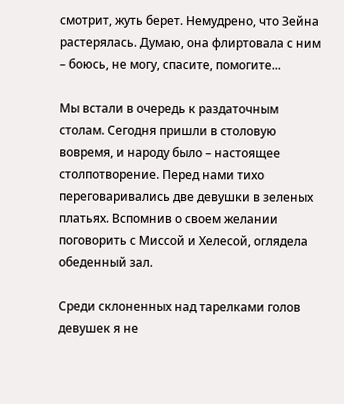смотрит, жуть берет. Немудрено, что Зейна растерялась. Думаю, она флиртовала с ним – боюсь, не могу, спасите, помогите...

Мы встали в очередь к раздаточным столам. Сегодня пришли в столовую вовремя, и народу было – настоящее столпотворение. Перед нами тихо переговаривались две девушки в зеленых платьях. Вспомнив о своем желании поговорить с Миссой и Хелесой, оглядела обеденный зал.

Среди склоненных над тарелками голов девушек я не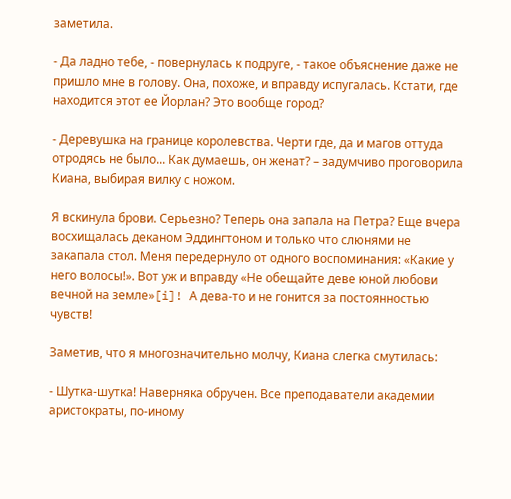заметила.

- Да ладно тебе, - повернулась к подруге, - такое объяснение даже не пришло мне в голову. Она, похоже, и вправду испугалась. Кстати, где находится этот ее Йорлан? Это вообще город?

- Деревушка на границе королевства. Черти где, да и магов оттуда отродясь не было... Как думаешь, он женат? – задумчиво проговорила Киана, выбирая вилку с ножом.

Я вскинула брови. Серьезно? Теперь она запала на Петра? Еще вчера восхищалась деканом Эддингтоном и только что слюнями не закапала стол. Меня передернуло от одного воспоминания: «Какие у него волосы!». Вот уж и вправду «Не обещайте деве юной любови вечной на земле»[i]! А дева-то и не гонится за постоянностью чувств!

Заметив, что я многозначительно молчу, Киана слегка смутилась:

- Шутка-шутка! Наверняка обручен. Все преподаватели академии аристократы, по-иному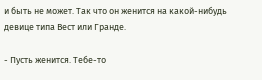и быть не может. Так что он женится на какой-нибудь девице типа Вест или Гранде.

- Пусть женится. Тебе-то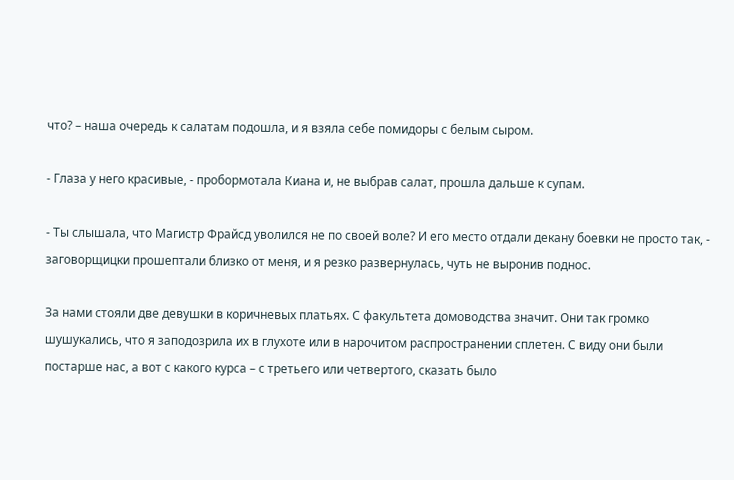что? – наша очередь к салатам подошла, и я взяла себе помидоры с белым сыром.

- Глаза у него красивые, - пробормотала Киана и, не выбрав салат, прошла дальше к супам.

- Ты слышала, что Магистр Фрайсд уволился не по своей воле? И его место отдали декану боевки не просто так, - заговорщицки прошептали близко от меня, и я резко развернулась, чуть не выронив поднос.

За нами стояли две девушки в коричневых платьях. С факультета домоводства значит. Они так громко шушукались, что я заподозрила их в глухоте или в нарочитом распространении сплетен. С виду они были постарше нас, а вот с какого курса – с третьего или четвертого, сказать было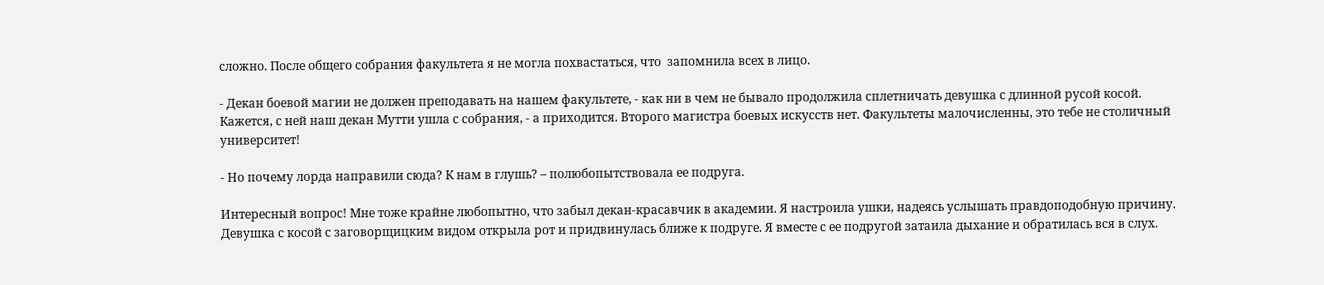сложно. После общего собрания факультета я не могла похвастаться, что  запомнила всех в лицо.

- Декан боевой магии не должен преподавать на нашем факультете, - как ни в чем не бывало продолжила сплетничать девушка с длинной русой косой. Кажется, с ней наш декан Мутти ушла с собрания, - а приходится. Второго магистра боевых искусств нет. Факультеты малочисленны, это тебе не столичный университет!

- Но почему лорда направили сюда? К нам в глушь? – полюбопытствовала ее подруга.

Интересный вопрос! Мне тоже крайне любопытно, что забыл декан-красавчик в академии. Я настроила ушки, надеясь услышать правдоподобную причину. Девушка с косой с заговорщицким видом открыла рот и придвинулась ближе к подруге. Я вместе с ее подругой затаила дыхание и обратилась вся в слух.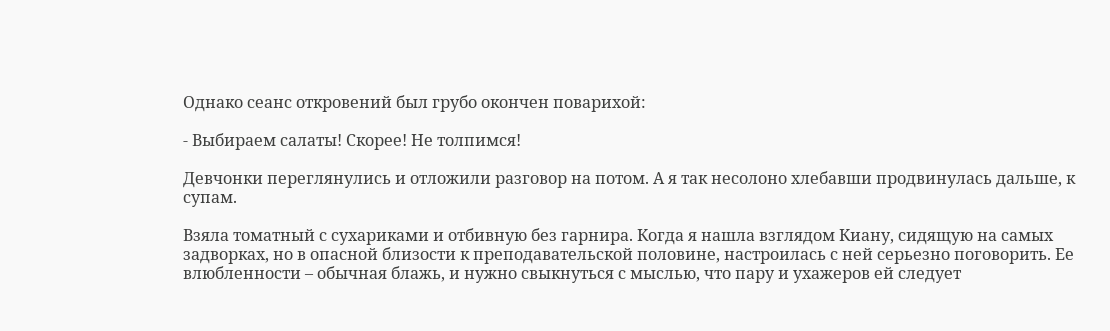Однако сеанс откровений был грубо окончен поварихой:

- Выбираем салаты! Скорее! Не толпимся!

Девчонки переглянулись и отложили разговор на потом. А я так несолоно хлебавши продвинулась дальше, к супам.

Взяла томатный с сухариками и отбивную без гарнира. Когда я нашла взглядом Киану, сидящую на самых задворках, но в опасной близости к преподавательской половине, настроилась с ней серьезно поговорить. Ее влюбленности – обычная блажь, и нужно свыкнуться с мыслью, что пару и ухажеров ей следует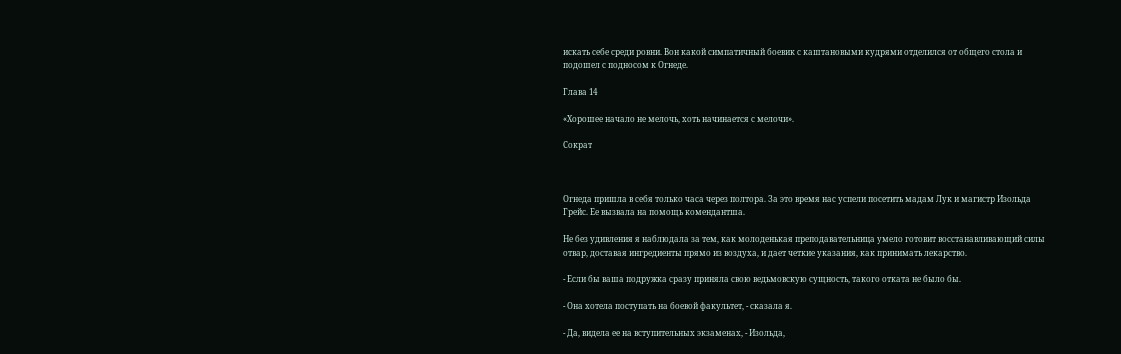искать себе среди ровни. Вон какой симпатичный боевик с каштановыми кудрями отделился от общего стола и подошел с подносом к Огнеде.

Глава 14

«Хорошее начало не мелочь, хоть начинается с мелочи».

Сократ



Огнеда пришла в себя только часа через полтора. За это время нас успели посетить мадам Лук и магистр Изольда Грейс. Ее вызвала на помощь комендантша.

Не без удивления я наблюдала за тем, как молоденькая преподавательница умело готовит восстанавливающий силы отвар, доставая ингредиенты прямо из воздуха, и дает четкие указания, как принимать лекарство.

- Если бы ваша подружка сразу приняла свою ведьмовскую сущность, такого отката не было бы.

- Она хотела поступать на боевой факультет, - сказала я.

- Да, видела ее на вступительных экзаменах, - Изольда,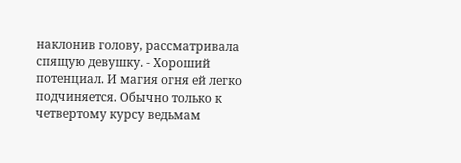наклонив голову, рассматривала спящую девушку. - Хороший потенциал. И магия огня ей легко подчиняется. Обычно только к четвертому курсу ведьмам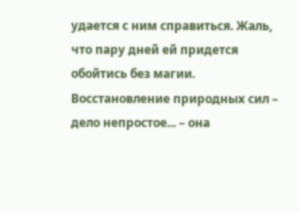удается с ним справиться. Жаль, что пару дней ей придется обойтись без магии. Восстановление природных сил – дело непростое... – она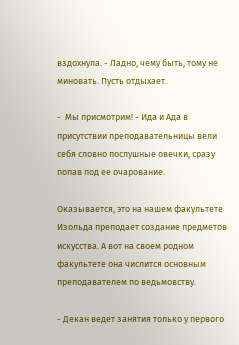вздохнула. - Ладно, чему быть, тому не миновать. Пусть отдыхает.

-  Мы присмотрим! - Ида и Ада в присутствии преподавательницы вели себя словно послушные овечки, сразу попав под ее очарование.

Оказывается, это на нашем факультете Изольда преподает создание предметов искусства. А вот на своем родном факультете она числится основным преподавателем по ведьмовству.

- Декан ведет занятия только у первого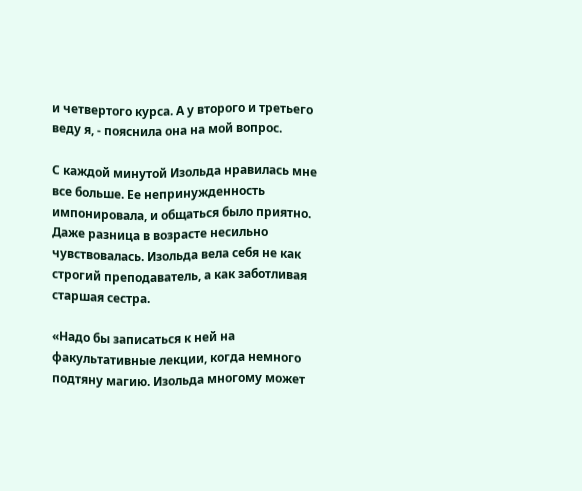и четвертого курса. А у второго и третьего веду я, - пояснила она на мой вопрос.

С каждой минутой Изольда нравилась мне все больше. Ее непринужденность импонировала, и общаться было приятно. Даже разница в возрасте несильно чувствовалась. Изольда вела себя не как строгий преподаватель, а как заботливая старшая сестра.

«Надо бы записаться к ней на факультативные лекции, когда немного подтяну магию. Изольда многому может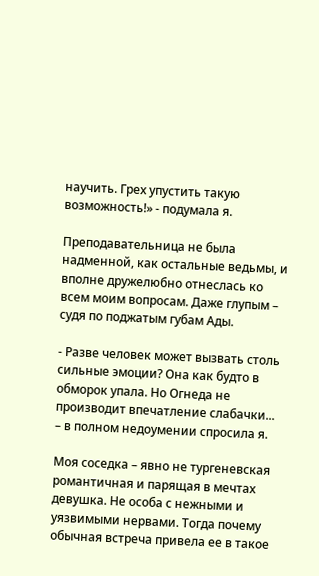научить. Грех упустить такую возможность!» - подумала я.

Преподавательница не была надменной, как остальные ведьмы, и вполне дружелюбно отнеслась ко всем моим вопросам. Даже глупым – судя по поджатым губам Ады.

- Разве человек может вызвать столь сильные эмоции? Она как будто в обморок упала. Но Огнеда не производит впечатление слабачки... – в полном недоумении спросила я.

Моя соседка – явно не тургеневская романтичная и парящая в мечтах девушка. Не особа с нежными и уязвимыми нервами. Тогда почему обычная встреча привела ее в такое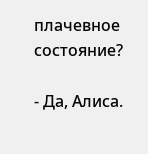плачевное состояние?

- Да, Алиса.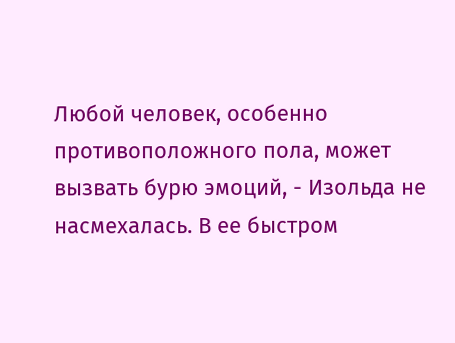Любой человек, особенно противоположного пола, может вызвать бурю эмоций, - Изольда не насмехалась. В ее быстром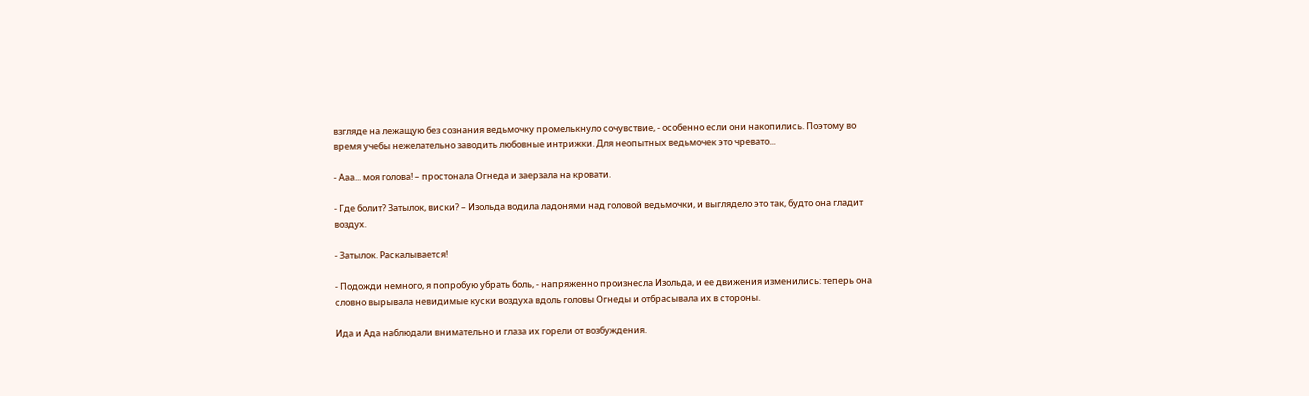взгляде на лежащую без сознания ведьмочку промелькнуло сочувствие, - особенно если они накопились. Поэтому во время учебы нежелательно заводить любовные интрижки. Для неопытных ведьмочек это чревато...

- Ааа... моя голова! – простонала Огнеда и заерзала на кровати.

- Где болит? Затылок, виски? – Изольда водила ладонями над головой ведьмочки, и выглядело это так, будто она гладит воздух.

- Затылок. Раскалывается!

- Подожди немного, я попробую убрать боль, - напряженно произнесла Изольда, и ее движения изменились: теперь она словно вырывала невидимые куски воздуха вдоль головы Огнеды и отбрасывала их в стороны.

Ида и Ада наблюдали внимательно и глаза их горели от возбуждения.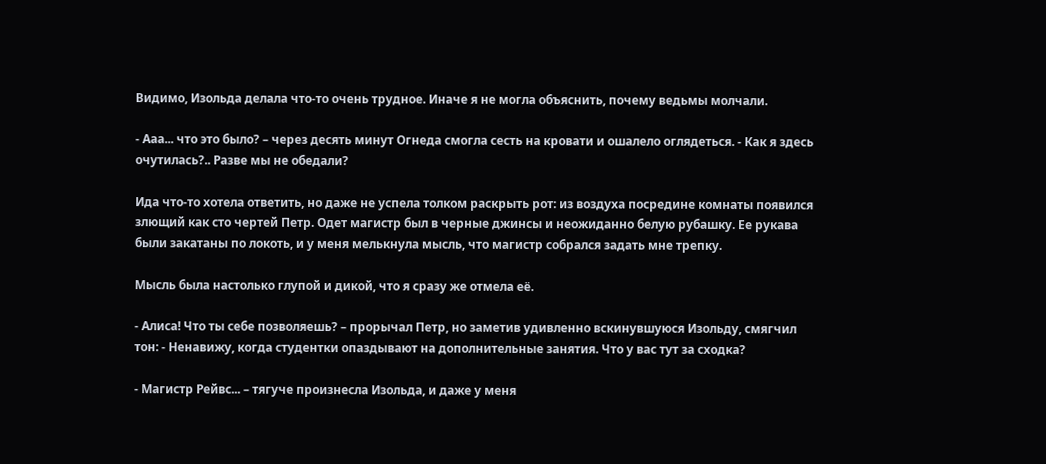Видимо, Изольда делала что-то очень трудное. Иначе я не могла объяснить, почему ведьмы молчали.

- Ааа... что это было? – через десять минут Огнеда смогла сесть на кровати и ошалело оглядеться. - Как я здесь очутилась?.. Разве мы не обедали?

Ида что-то хотела ответить, но даже не успела толком раскрыть рот: из воздуха посредине комнаты появился злющий как сто чертей Петр. Одет магистр был в черные джинсы и неожиданно белую рубашку. Ее рукава были закатаны по локоть, и у меня мелькнула мысль, что магистр собрался задать мне трепку.

Мысль была настолько глупой и дикой, что я сразу же отмела её.

- Алиса! Что ты себе позволяешь? – прорычал Петр, но заметив удивленно вскинувшуюся Изольду, смягчил тон: - Ненавижу, когда студентки опаздывают на дополнительные занятия. Что у вас тут за сходка?

- Магистр Рейвс... – тягуче произнесла Изольда, и даже у меня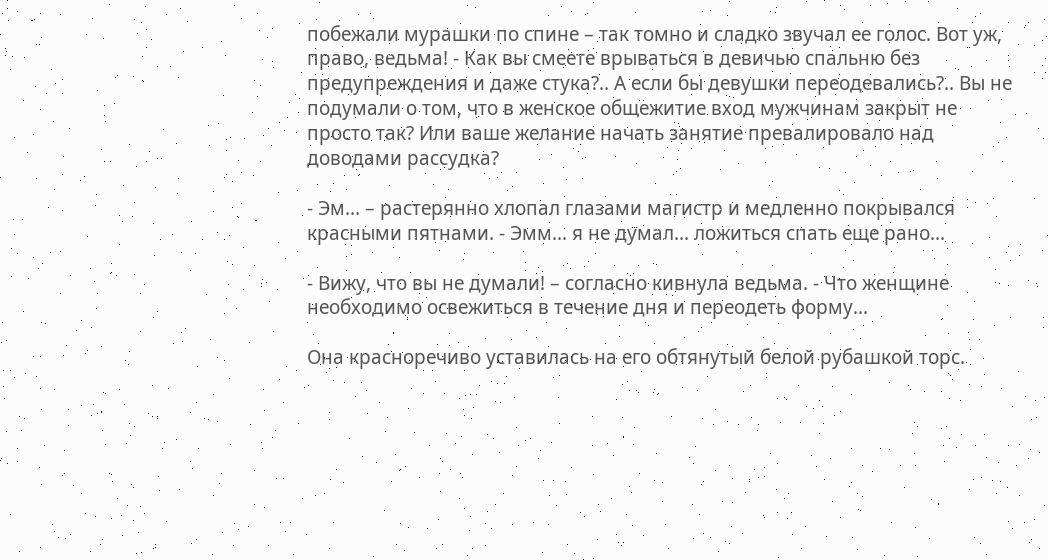побежали мурашки по спине – так томно и сладко звучал ее голос. Вот уж, право, ведьма! - Как вы смеете врываться в девичью спальню без предупреждения и даже стука?.. А если бы девушки переодевались?.. Вы не подумали о том, что в женское общежитие вход мужчинам закрыт не просто так? Или ваше желание начать занятие превалировало над доводами рассудка?

- Эм... – растерянно хлопал глазами магистр и медленно покрывался красными пятнами. - Эмм... я не думал... ложиться спать еще рано...

- Вижу, что вы не думали! – согласно кивнула ведьма. - Что женщине необходимо освежиться в течение дня и переодеть форму...

Она красноречиво уставилась на его обтянутый белой рубашкой торс.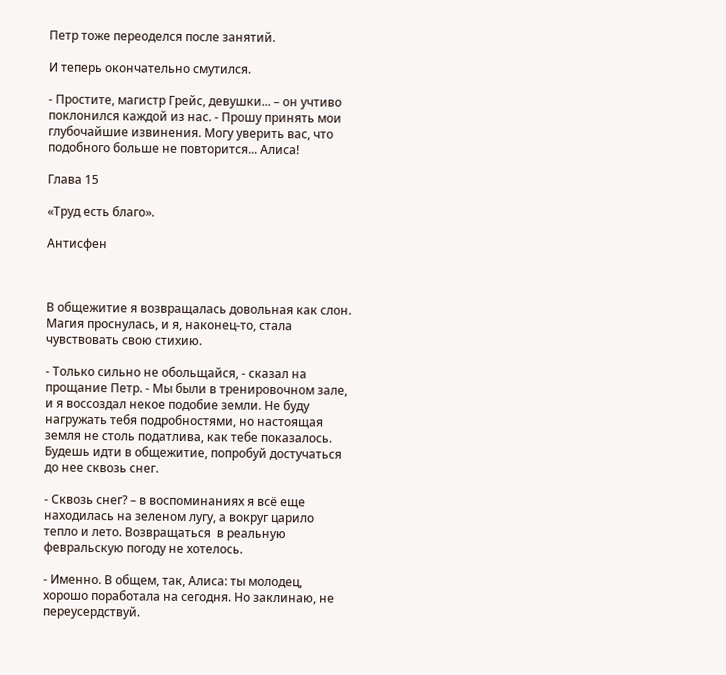Петр тоже переоделся после занятий.

И теперь окончательно смутился.

- Простите, магистр Грейс, девушки... – он учтиво поклонился каждой из нас. - Прошу принять мои глубочайшие извинения. Могу уверить вас, что подобного больше не повторится... Алиса!

Глава 15

«Труд есть благо».

Антисфен



В общежитие я возвращалась довольная как слон. Магия проснулась, и я, наконец-то, стала чувствовать свою стихию.

- Только сильно не обольщайся, - сказал на прощание Петр. - Мы были в тренировочном зале, и я воссоздал некое подобие земли. Не буду нагружать тебя подробностями, но настоящая земля не столь податлива, как тебе показалось. Будешь идти в общежитие, попробуй достучаться до нее сквозь снег.

- Сквозь снег? – в воспоминаниях я всё еще находилась на зеленом лугу, а вокруг царило тепло и лето. Возвращаться  в реальную февральскую погоду не хотелось.

- Именно. В общем, так, Алиса: ты молодец, хорошо поработала на сегодня. Но заклинаю, не переусердствуй.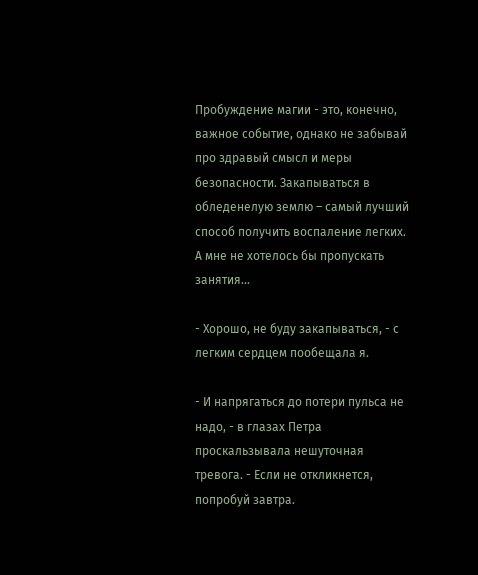Пробуждение магии - это, конечно, важное событие, однако не забывай про здравый смысл и меры безопасности. Закапываться в обледенелую землю – самый лучший способ получить воспаление легких. А мне не хотелось бы пропускать занятия...

- Хорошо, не буду закапываться, - с легким сердцем пообещала я.

- И напрягаться до потери пульса не надо, - в глазах Петра проскальзывала нешуточная тревога. - Если не откликнется, попробуй завтра.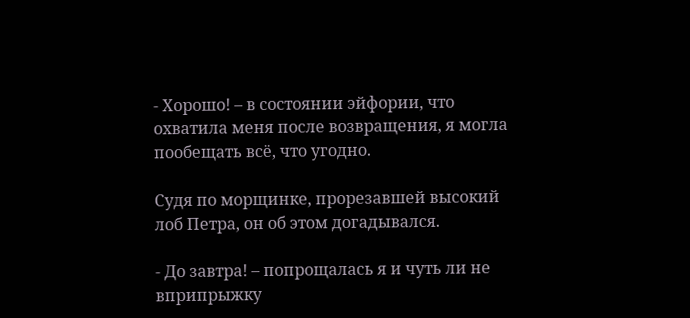- Хорошо! – в состоянии эйфории, что охватила меня после возвращения, я могла пообещать всё, что угодно.

Судя по морщинке, прорезавшей высокий лоб Петра, он об этом догадывался.

- До завтра! – попрощалась я и чуть ли не вприпрыжку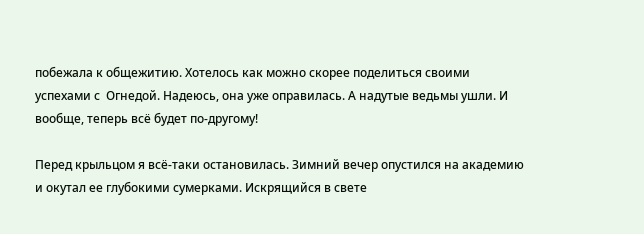побежала к общежитию. Хотелось как можно скорее поделиться своими успехами с  Огнедой. Надеюсь, она уже оправилась. А надутые ведьмы ушли. И вообще, теперь всё будет по-другому!

Перед крыльцом я всё-таки остановилась. Зимний вечер опустился на академию и окутал ее глубокими сумерками. Искрящийся в свете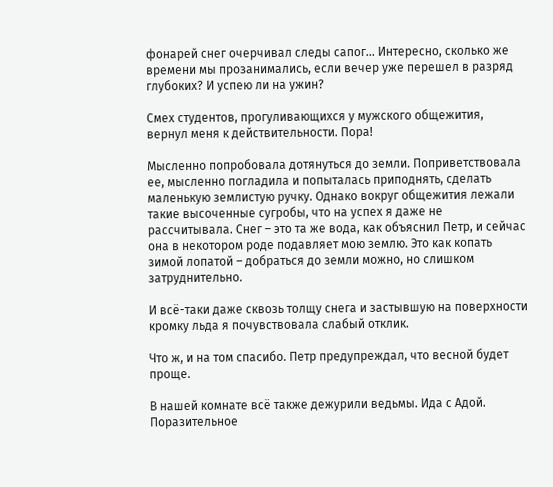фонарей снег очерчивал следы сапог... Интересно, сколько же времени мы прозанимались, если вечер уже перешел в разряд глубоких? И успею ли на ужин?

Смех студентов, прогуливающихся у мужского общежития, вернул меня к действительности. Пора!

Мысленно попробовала дотянуться до земли. Поприветствовала ее, мысленно погладила и попыталась приподнять, сделать маленькую землистую ручку. Однако вокруг общежития лежали такие высоченные сугробы, что на успех я даже не рассчитывала. Снег – это та же вода, как объяснил Петр, и сейчас она в некотором роде подавляет мою землю. Это как копать зимой лопатой – добраться до земли можно, но слишком затруднительно.

И всё-таки даже сквозь толщу снега и застывшую на поверхности кромку льда я почувствовала слабый отклик.

Что ж, и на том спасибо. Петр предупреждал, что весной будет проще.

В нашей комнате всё также дежурили ведьмы. Ида с Адой. Поразительное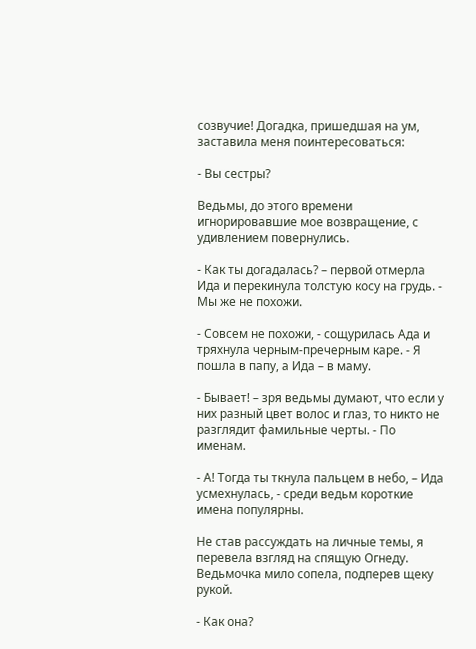созвучие! Догадка, пришедшая на ум, заставила меня поинтересоваться:

- Вы сестры?

Ведьмы, до этого времени игнорировавшие мое возвращение, с удивлением повернулись.

- Как ты догадалась? – первой отмерла Ида и перекинула толстую косу на грудь. - Мы же не похожи.

- Совсем не похожи, - сощурилась Ада и тряхнула черным-пречерным каре. - Я пошла в папу, а Ида – в маму.

- Бывает! – зря ведьмы думают, что если у них разный цвет волос и глаз, то никто не разглядит фамильные черты. - По именам.

- А! Тогда ты ткнула пальцем в небо, – Ида усмехнулась, - среди ведьм короткие имена популярны.

Не став рассуждать на личные темы, я перевела взгляд на спящую Огнеду. Ведьмочка мило сопела, подперев щеку рукой.

- Как она?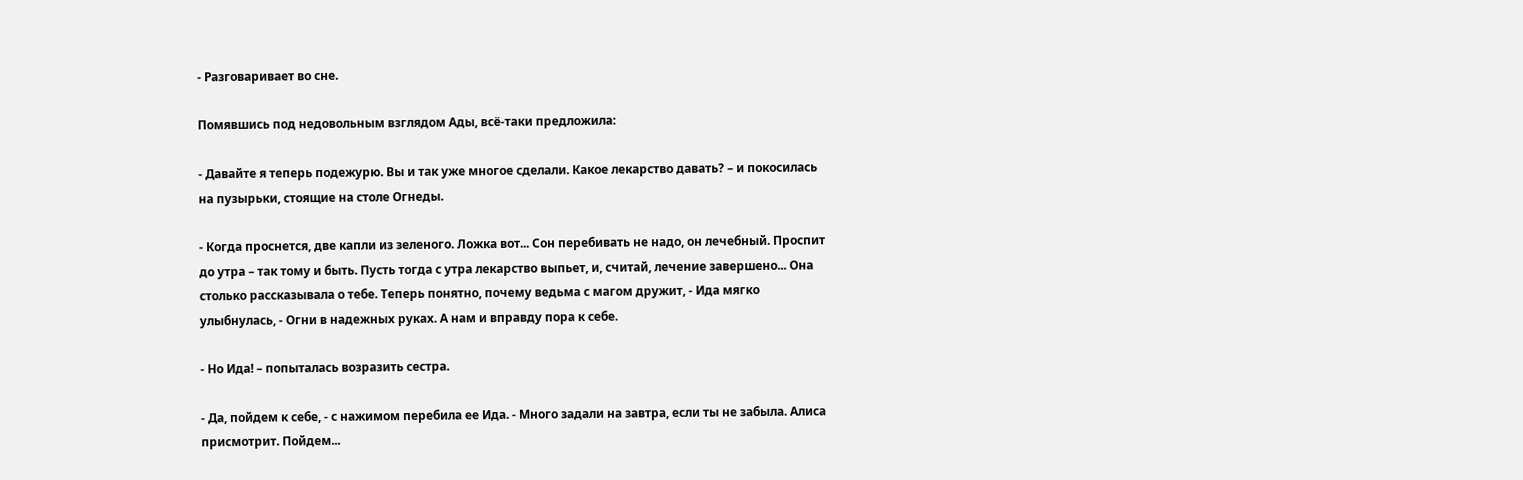- Разговаривает во сне.

Помявшись под недовольным взглядом Ады, всё-таки предложила:

- Давайте я теперь подежурю. Вы и так уже многое сделали. Какое лекарство давать? – и покосилась на пузырьки, стоящие на столе Огнеды.

- Когда проснется, две капли из зеленого. Ложка вот... Сон перебивать не надо, он лечебный. Проспит до утра – так тому и быть. Пусть тогда с утра лекарство выпьет, и, считай, лечение завершено... Она столько рассказывала о тебе. Теперь понятно, почему ведьма с магом дружит, - Ида мягко улыбнулась, - Огни в надежных руках. А нам и вправду пора к себе.

- Но Ида! – попыталась возразить сестра.

- Да, пойдем к себе, - с нажимом перебила ее Ида. - Много задали на завтра, если ты не забыла. Алиса присмотрит. Пойдем...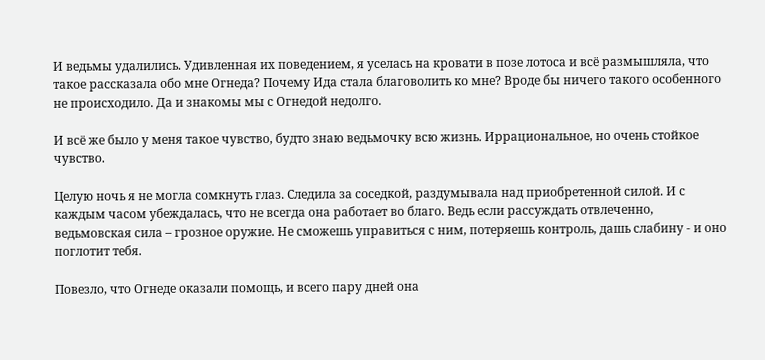И ведьмы удалились. Удивленная их поведением, я уселась на кровати в позе лотоса и всё размышляла, что такое рассказала обо мне Огнеда? Почему Ида стала благоволить ко мне? Вроде бы ничего такого особенного не происходило. Да и знакомы мы с Огнедой недолго.

И всё же было у меня такое чувство, будто знаю ведьмочку всю жизнь. Иррациональное, но очень стойкое чувство.

Целую ночь я не могла сомкнуть глаз. Следила за соседкой, раздумывала над приобретенной силой. И с каждым часом убеждалась, что не всегда она работает во благо. Ведь если рассуждать отвлеченно,  ведьмовская сила – грозное оружие. Не сможешь управиться с ним, потеряешь контроль, дашь слабину - и оно поглотит тебя.

Повезло, что Огнеде оказали помощь, и всего пару дней она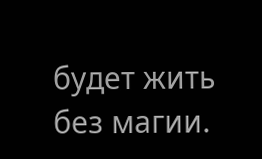будет жить без магии.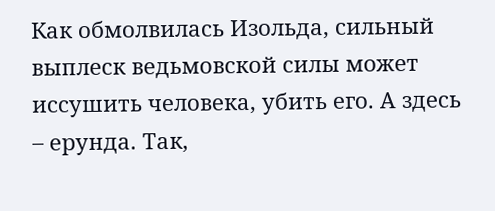Как обмолвилась Изольда, сильный выплеск ведьмовской силы может иссушить человека, убить его. А здесь – ерунда. Так,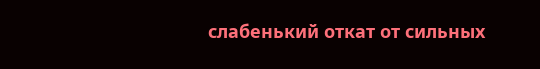слабенький откат от сильных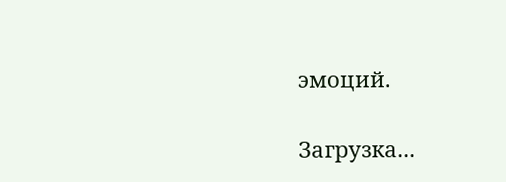эмоций.

Загрузка...